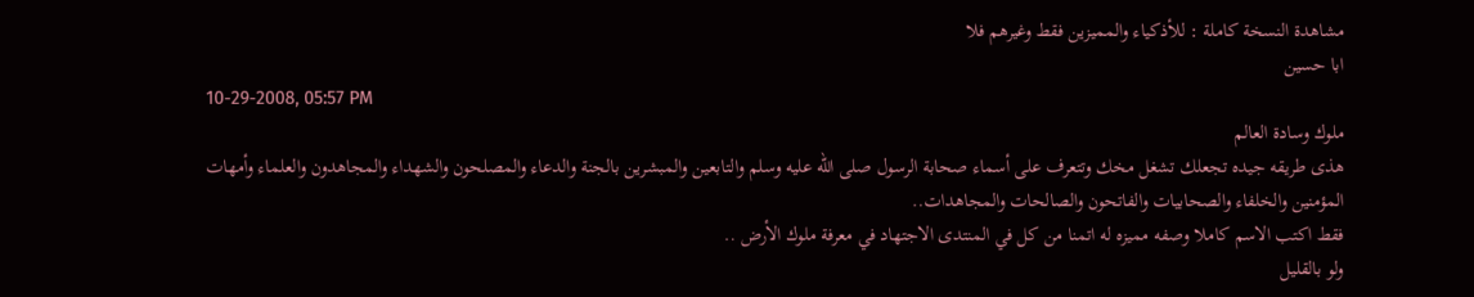مشاهدة النسخة كاملة : للأذكياء والمميزين فقط وغيرهم فلا
ابا حسين
10-29-2008, 05:57 PM
ملوك وسادة العالم
هذى طريقه جيده تجعلك تشغل مخك وتتعرف على أسماء صحابة الرسول صلى الله عليه وسلم والتابعين والمبشرين بالجنة والدعاء والمصلحون والشهداء والمجاهدون والعلماء وأمهات المؤمنين والخلفاء والصحابيات والفاتحون والصالحات والمجاهدات..
فقط اكتب الاسم كاملا وصفه مميزه له اتمنا من كل في المنتدى الاجتهاد في معرفة ملوك الأرض ..
ولو بالقليل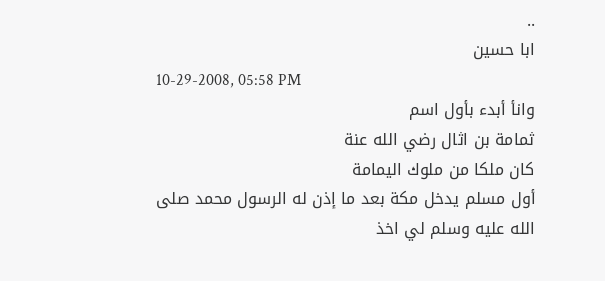..
ابا حسين
10-29-2008, 05:58 PM
وانأ أبدء بأول اسم
ثمامة بن اثال رضي الله عنة
كان ملكا من ملوك اليمامة
أول مسلم يدخل مكة بعد ما إذن له الرسول محمد صلى الله عليه وسلم لي اخذ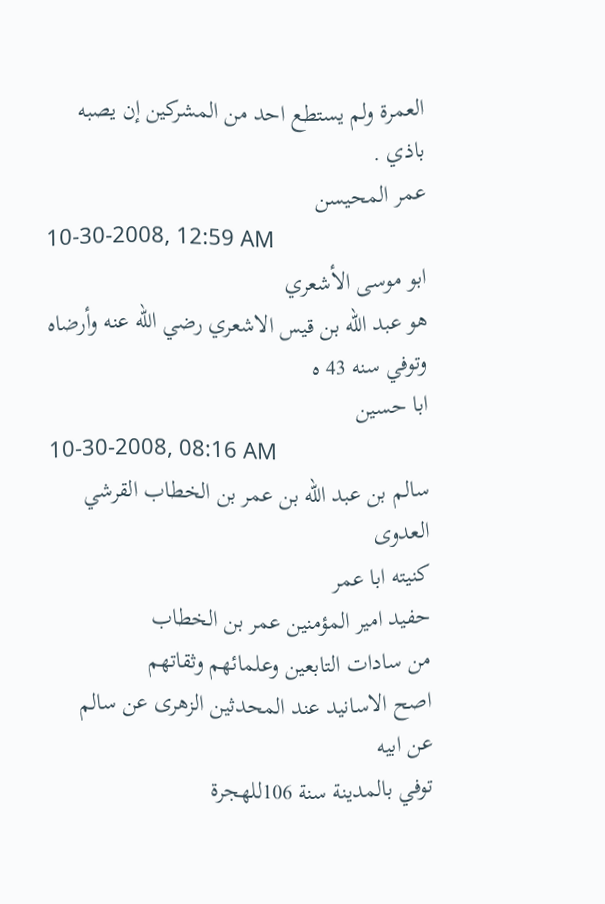العمرة ولم يستطع احد من المشركين إن يصبه باذي .
عمر المحيسن
10-30-2008, 12:59 AM
ابو موسى الأشعري
هو عبد الله بن قيس الاشعري رضي الله عنه وأرضاه
وتوفي سنه 43 ه
ابا حسين
10-30-2008, 08:16 AM
سالم بن عبد الله بن عمر بن الخطاب القرشي العدوى
كنيته ابا عمر
حفيد امير المؤمنين عمر بن الخطاب
من سادات التابعين وعلمائهم وثقاتهم
اصح الاسانيد عند المحدثين الزهرى عن سالم عن ابيه
توفي بالمدينة سنة 106للهجرة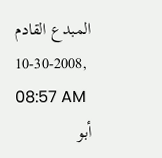المبدع القادم
10-30-2008, 08:57 AM
أبو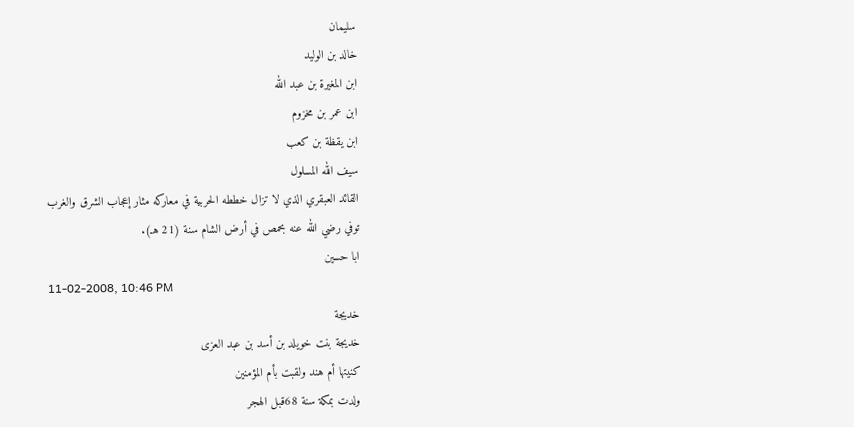سليمان
خالد بن الوليد
ابن المغيرة بن عبد الله
ابن عمر بن مخزوم
ابن يقظة بن كعب
سيف الله المسلول
القائد العبقري الذي لا تزال خططه الحربية في معاركه مثار إعجاب الشرق والغرب
توفي رضي الله عنه بحمص في أرض الشام سنة (21 هـ).
ابا حسين
11-02-2008, 10:46 PM
خديجة
خديجة بنت خويلد بن أسد بن عبد العزى
كنيتها أم هند ولقبت بأم المؤمنين
ولدت بمكة سنة 68قبل الهجر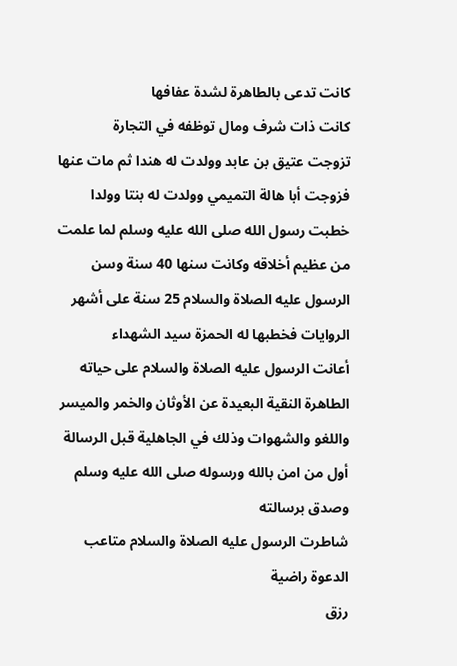كانت تدعى بالطاهرة لشدة عفافها
كانت ذات شرف ومال توظفه في التجارة
تزوجت عتيق بن عابد وولدت له هندا ثم مات عنها فزوجت أبا هالة التميمي وولدت له بنتا وولدا
خطبت رسول الله صلى الله عليه وسلم لما علمت من عظيم أخلاقه وكانت سنها 40 سنة وسن الرسول عليه الصلاة والسلام 25 سنة على أشهر الروايات فخطبها له الحمزة سيد الشهداء
أعانت الرسول عليه الصلاة والسلام على حياته الطاهرة النقية البعيدة عن الأوثان والخمر والميسر واللغو والشهوات وذلك في الجاهلية قبل الرسالة
أول من امن بالله ورسوله صلى الله عليه وسلم وصدق برسالته
شاطرت الرسول عليه الصلاة والسلام متاعب الدعوة راضية
رزق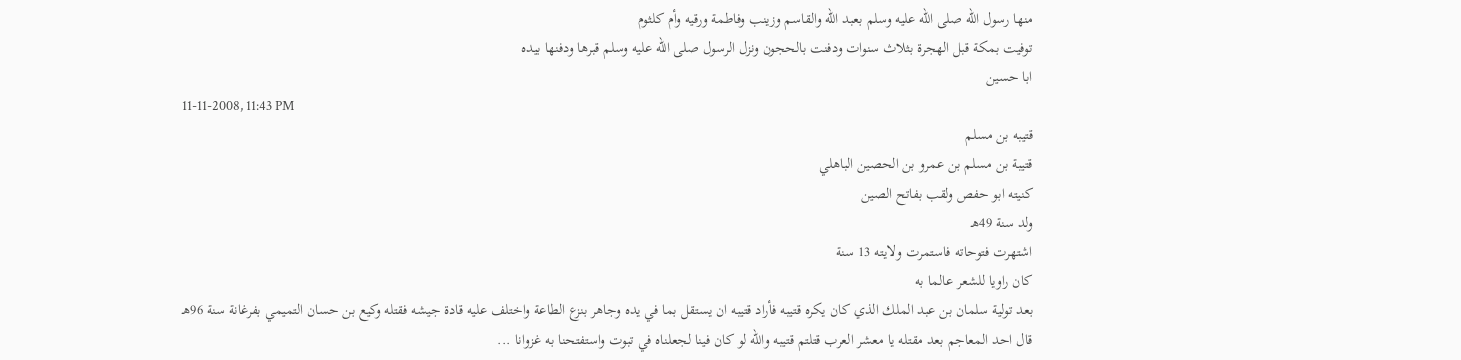منها رسول الله صلى الله عليه وسلم بعبد الله والقاسم وزينب وفاطمة ورقيه وأم كلثوم
توفيت بمكة قبل الهجرة بثلاث سنوات ودفنت بالحجون ونزل الرسول صلى الله عليه وسلم قبرها ودفنها بيده
ابا حسين
11-11-2008, 11:43 PM
قتيبه بن مسلم
قتيبة بن مسلم بن عمرو بن الحصين الباهلي
كنيته ابو حفص ولقب بفاتح الصين
ولد سنة 49هـ
اشتهرت فتوحاته فاستمرت ولايته 13 سنة
كان راويا للشعر عالما به
بعد تولية سلمان بن عبد الملك الذي كان يكره قتيبه فأراد قتيبه ان يستقل بما في يده وجاهر بنزع الطاعة واختلف عليه قادة جيشه فقتله وكيع بن حسان التميمي بفرغانة سنة 96هـ
قال احد المعاجم بعد مقتله يا معشر العرب قتلتم قتيبه والله لو كان فينا لجعلناه في تبوت واستفتحنا به غزوانا ...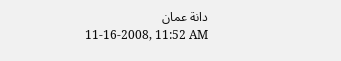دانة عمان
11-16-2008, 11:52 AM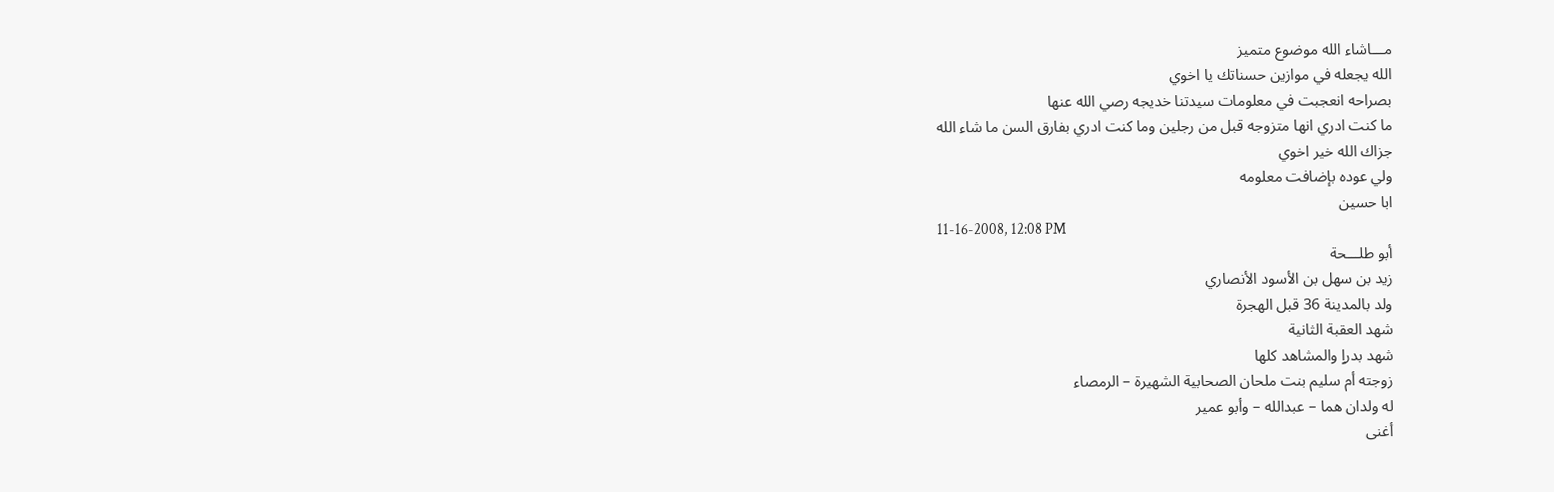مـــاشاء الله موضوع متميز
الله يجعله في موازين حسناتك يا اخوي
بصراحه انعجبت في معلومات سيدتنا خديجه رصي الله عنها
ما كنت ادري انها متزوجه قبل من رجلين وما كنت ادري بفارق السن ما شاء الله
جزاك الله خير اخوي
ولي عوده بإضافت معلومه
ابا حسين
11-16-2008, 12:08 PM
أبو طلـــحة
زيد بن سهل بن الأسود الأنصاري
ولد بالمدينة 36 قبل الهجرة
شهد العقبة الثانية
شهد بدراٍ والمشاهد كلها
زوجته أم سليم بنت ملحان الصحابية الشهيرة – الرمصاء
له ولدان هما – عبدالله – وأبو عمير
أغنى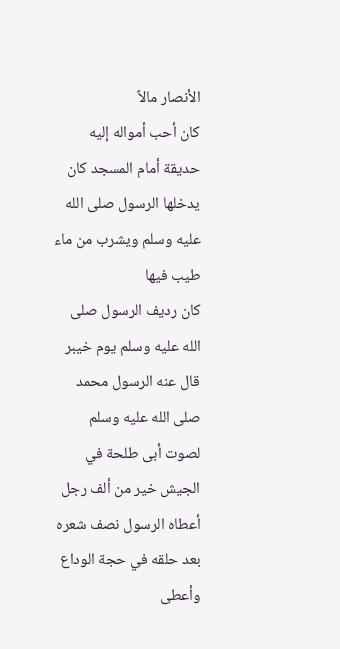الأنصار مالاً
كان أحب أمواله إليه حديقة أمام المسجد كان يدخلها الرسول صلى الله عليه وسلم ويشرب من ماء طيب فيها
كان رديف الرسول صلى الله عليه وسلم يوم خيبر
قال عنه الرسول محمد صلى الله عليه وسلم لصوت أبى طلحة في الجيش خير من ألف رجل
أعطاه الرسول نصف شعره بعد حلقه في حجة الوداع وأعطى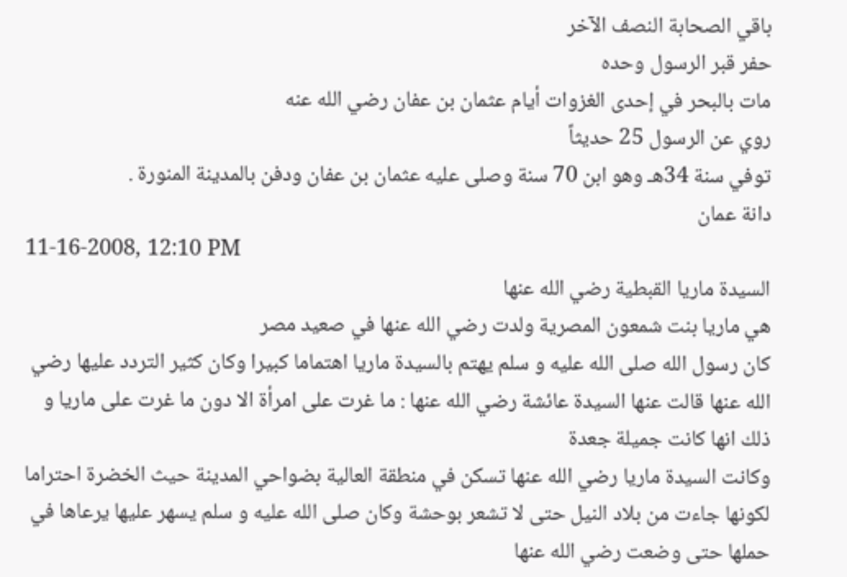باقي الصحابة النصف الآخر
حفر قبر الرسول وحده
مات بالبحر في إحدى الغزوات أيام عثمان بن عفان رضي الله عنه
روي عن الرسول 25 حديثاً
توفي سنة 34هـ وهو ابن 70 سنة وصلى عليه عثمان بن عفان ودفن بالمدينة المنورة .
دانة عمان
11-16-2008, 12:10 PM
السيدة ماريا القبطية رضي الله عنها
هي ماريا بنت شمعون المصرية ولدت رضي الله عنها في صعيد مصر
كان رسول الله صلى الله عليه و سلم يهتم بالسيدة ماريا اهتماما كبيرا وكان كثير التردد عليها رضي الله عنها قالت عنها السيدة عائشة رضي الله عنها : ما غرت على امرأة الا دون ما غرت على ماريا و ذلك انها كانت جميلة جعدة
وكانت السيدة ماريا رضي الله عنها تسكن في منطقة العالية بضواحي المدينة حيث الخضرة احتراما لكونها جاءت من بلاد النيل حتى لا تشعر بوحشة وكان صلى الله عليه و سلم يسهر عليها يرعاها في حملها حتى وضعت رضي الله عنها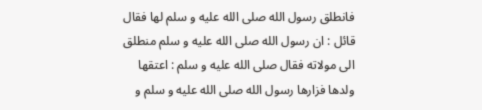فانطلق رسول الله صلى الله عليه و سلم لها فقال قائل : ان رسول الله صلى الله عليه و سلم منطلق الى مولاته فقال صلى الله عليه و سلم : اعتقها ولدها فزارها رسول الله صلى الله عليه و سلم و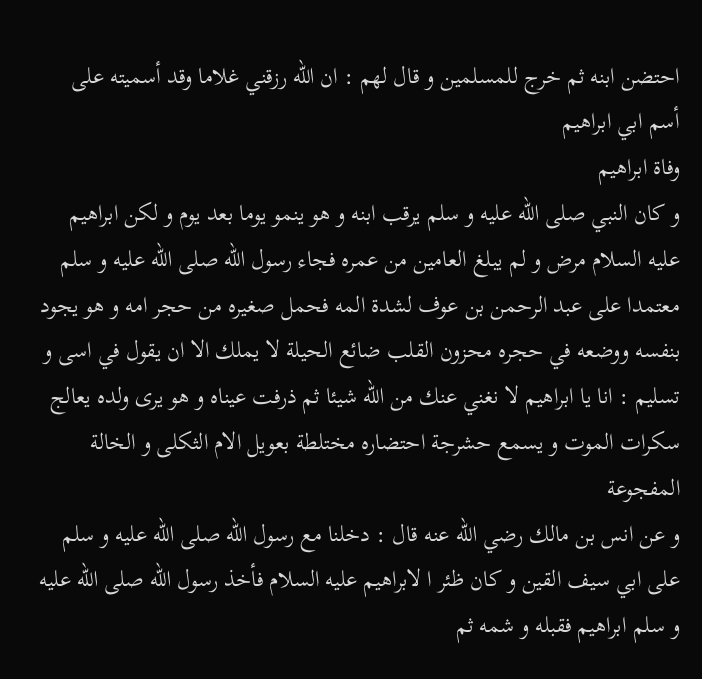احتضن ابنه ثم خرج للمسلمين و قال لهم : ان الله رزقني غلاما وقد أسميته على أسم ابي ابراهيم
وفاة ابراهيم
و كان النبي صلى الله عليه و سلم يرقب ابنه و هو ينمو يوما بعد يوم و لكن ابراهيم عليه السلام مرض و لم يبلغ العامين من عمره فجاء رسول الله صلى الله عليه و سلم معتمدا على عبد الرحمن بن عوف لشدة المه فحمل صغيره من حجر امه و هو يجود بنفسه ووضعه في حجره محزون القلب ضائع الحيلة لا يملك الا ان يقول في اسى و تسليم : انا يا ابراهيم لا نغني عنك من الله شيئا ثم ذرفت عيناه و هو يرى ولده يعالج سكرات الموت و يسمع حشرجة احتضاره مختلطة بعويل الام الثكلى و الخالة المفجوعة
و عن انس بن مالك رضي الله عنه قال : دخلنا مع رسول الله صلى الله عليه و سلم على ابي سيف القين و كان ظئر ا لابراهيم عليه السلام فأخذ رسول الله صلى الله عليه و سلم ابراهيم فقبله و شمه ثم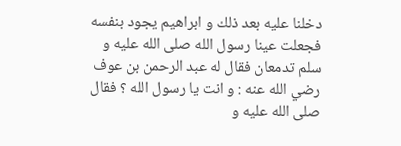دخلنا عليه بعد ذلك و ابراهيم يجود بنفسه فجعلت عينا رسول الله صلى الله عليه و سلم تدمعان فقال له عبد الرحمن بن عوف رضي الله عنه : و انت يا رسول الله ؟ فقال صلى الله عليه و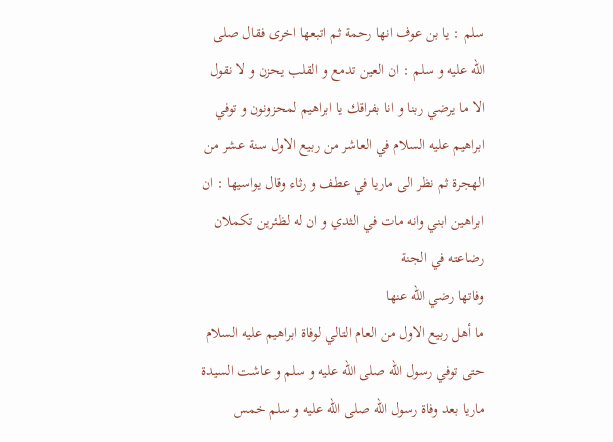سلم : يا بن عوف انها رحمة ثم اتبعها اخرى فقال صلى الله عليه و سلم : ان العين تدمع و القلب يحزن و لا نقول الا ما يرضي ربنا و انا بفراقك يا ابراهيم لمحزونون و توفي ابراهيم عليه السلام في العاشر من ربيع الاول سنة عشر من الهجرة ثم نظر الى ماريا في عطف و رثاء وقال يواسيها : ان ابراهين ابني وانه مات في الثدي و ان له لظئرين تكملان رضاعته في الجنة
وفاتها رضي الله عنها
ما أهل ربيع الاول من العام التالي لوفاة ابراهيم عليه السلام حتى توفي رسول الله صلى الله عليه و سلم و عاشت السيدة ماريا بعد وفاة رسول الله صلى الله عليه و سلم خمس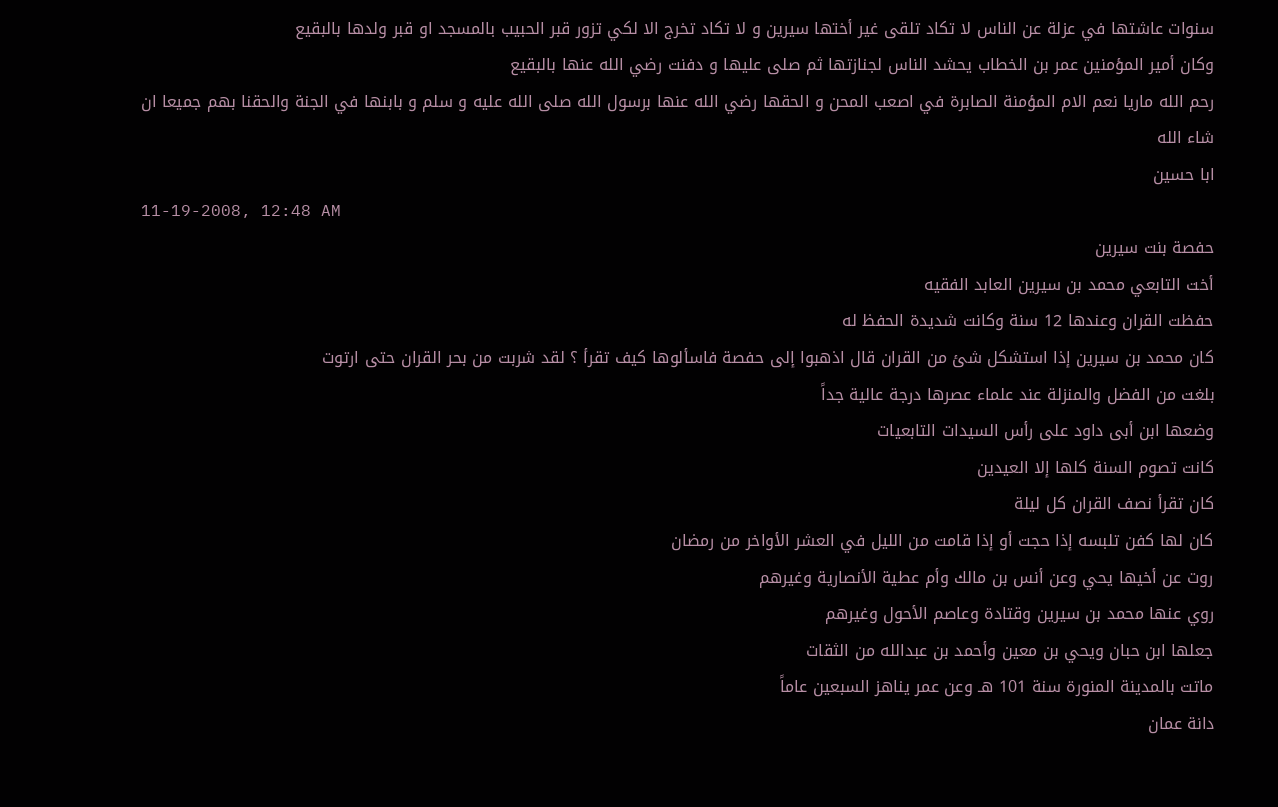سنوات عاشتها في عزلة عن الناس لا تكاد تلقى غير أختها سيرين و لا تكاد تخرج الا لكي تزور قبر الحبيب بالمسجد او قبر ولدها بالبقيع
وكان أمير المؤمنين عمر بن الخطاب يحشد الناس لجنازتها ثم صلى عليها و دفنت رضي الله عنها بالبقيع
رحم الله ماريا نعم الام المؤمنة الصابرة في اصعب المحن و الحقها رضي الله عنها برسول الله صلى الله عليه و سلم و بابنها في الجنة والحقنا بهم جميعا ان شاء الله
ابا حسين
11-19-2008, 12:48 AM
حفصة بنت سيرين
أخت التابعي محمد بن سيرين العابد الفقيه
حفظت القران وعندها 12 سنة وكانت شديدة الحفظ له
كان محمد بن سيرين إذا استشكل شئ من القران قال اذهبوا إلى حفصة فاسألوها كيف تقرأ ؟ لقد شربت من بحر القران حتى ارتوت
بلغت من الفضل والمنزلة عند علماء عصرها درجة عالية جداً
وضعها ابن أبى داود على رأس السيدات التابعيات
كانت تصوم السنة كلها إلا العيدين
كان تقرأ نصف القران كل ليلة
كان لها كفن تلبسه إذا حجت أو إذا قامت من الليل في العشر الأواخر من رمضان
روت عن أخيها يحي وعن أنس بن مالك وأم عطية الأنصارية وغيرهم
روي عنها محمد بن سيرين وقتادة وعاصم الأحول وغيرهم
جعلها ابن حبان ويحي بن معين وأحمد بن عبدالله من الثقات
ماتت بالمدينة المنورة سنة 101 هـ وعن عمر يناهز السبعين عاماً
دانة عمان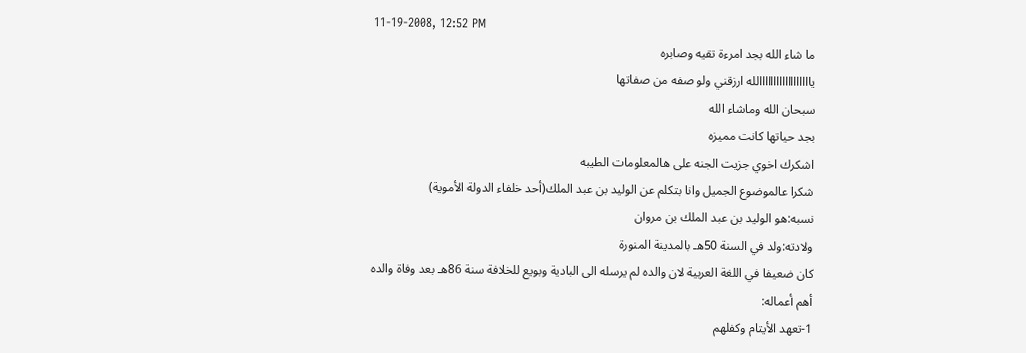11-19-2008, 12:52 PM
ما شاء الله بجد امرءة تقيه وصابره
ياااااااااااااااااالله ارزقني ولو صفه من صفاتها
سبحان الله وماشاء الله
بجد حياتها كانت مميزه
اشكرك اخوي جزيت الجنه على هالمعلومات الطيبه
شكرا عالموضوع الجميل وانا بتكلم عن الوليد بن عبد الملك(أحد خلفاء الدولة الأموية)
نسبه:هو الوليد بن عبد الملك بن مروان
ولادته:ولد في السنة 50هـ بالمدينة المنورة
كان ضعيفا في اللغة العربية لان والده لم يرسله الى البادية وبويع للخلافة سنة 86هـ بعد وفاة والده
أهم أعماله:
1-تعهد الأيتام وكفلهم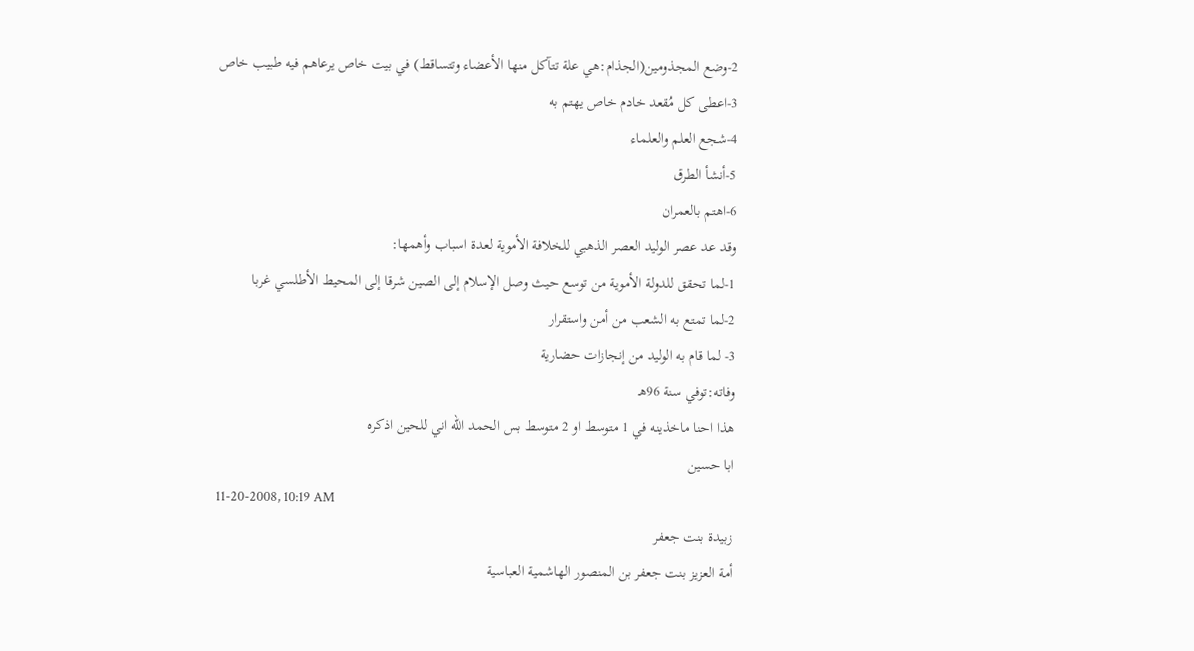2-وضع المجذومين(الجذام:هي علة تتآكل منها الأعضاء وتتساقط) في بيت خاص يرعاهم فيه طبيب خاص
3-اعطى كل مُقعد خادم خاص يهتم به
4-شجع العلم والعلماء
5-أنشأ الطرق
6-اهتم بالعمران
وقد عد عصر الوليد العصر الذهبي للخلافة الأموية لعدة اسباب وأهمها:
1-لما تحقق للدولة الأموية من توسع حيث وصل الإسلام إلى الصين شرقا إلى المحيط الأطلسي غربا
2-لما تمتع به الشعب من أمن واستقرار
3- لما قام به الوليد من إنجازات حضارية
وفاته:توفي سنة 96هـ
هذا احنا ماخذينه في 1 متوسط او 2 متوسط بس الحمد الله اني للحين اذكره
ابا حسين
11-20-2008, 10:19 AM
زبيدة بنت جعفر
أمة العزيز بنت جعفر بن المنصور الهاشمية العباسية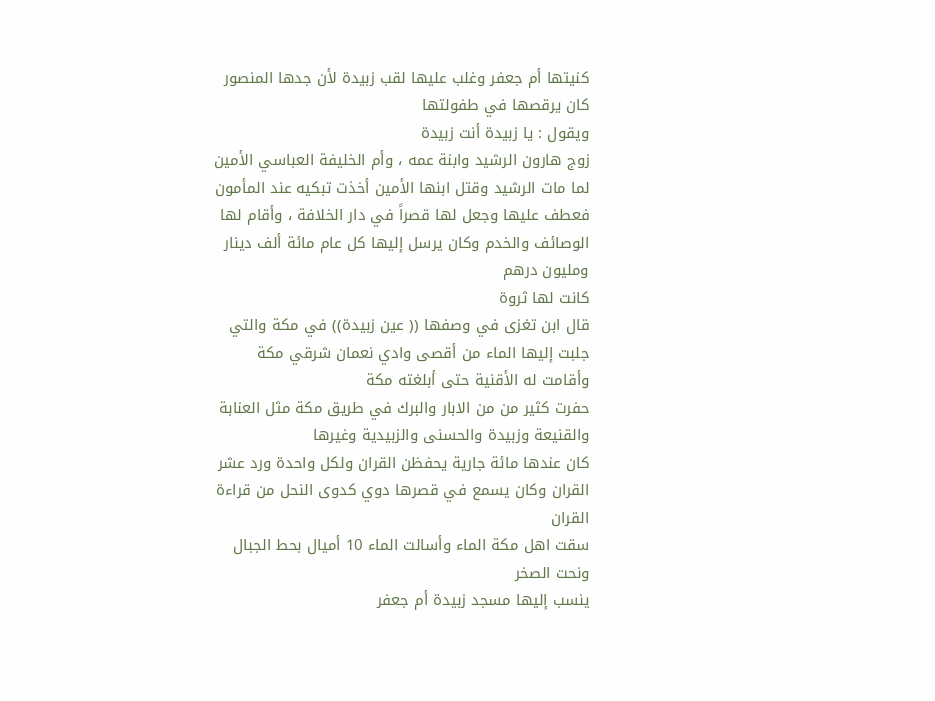كنيتها أم جعفر وغلب عليها لقب زبيدة لأن جدها المنصور كان يرقصها في طفولتها
ويقول : يا زبيدة أنت زبيدة
زوج هارون الرشيد وابنة عمه ، وأم الخليفة العباسي الأمين
لما مات الرشيد وقتل ابنها الأمين أخذت تبكيه عند المأمون فعطف عليها وجعل لها قصراً في دار الخلافة ، وأقام لها الوصائف والخدم وكان يرسل إليها كل عام مائة ألف دينار ومليون درهم
كانت لها ثروة
قال ابن تغزى في وصفها (( عين زبيدة)) في مكة والتي جلبت إليها الماء من أقصى وادي نعمان شرقي مكة وأقامت له الأقنية حتى أبلغته مكة
حفرت كثير من من الابار والبرك في طريق مكة مثل العنابة والقنيعة وزبيدة والحسنى والزبيدية وغيرها
كان عندها مائة جارية يحفظن القران ولكل واحدة ورد عشر القران وكان يسمع في قصرها دوي كدوى النحل من قراءة القران
سقت اهل مكة الماء وأسالت الماء 10 أميال بحط الجبال ونحت الصخر
ينسب إليها مسجد زبيدة أم جعفر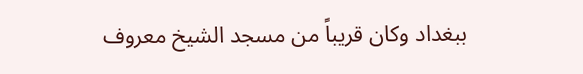ببغداد وكان قريباً من مسجد الشيخ معروف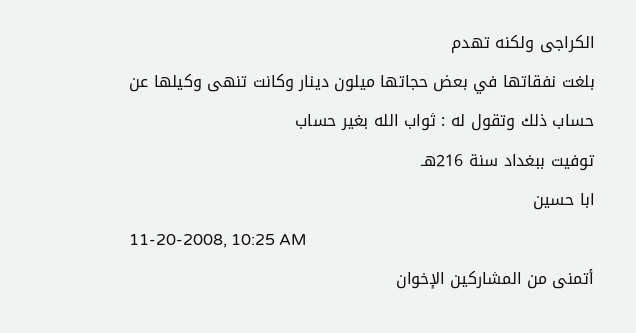الكراجى ولكنه تهدم
بلغت نفقاتها في بعض حجاتها ميلون دينار وكانت تنهى وكيلها عن حساب ذلك وتقول له : ثواب الله بغير حساب
توفيت ببغداد سنة 216هـ
ابا حسين
11-20-2008, 10:25 AM
أتمنى من المشاركين الإخوان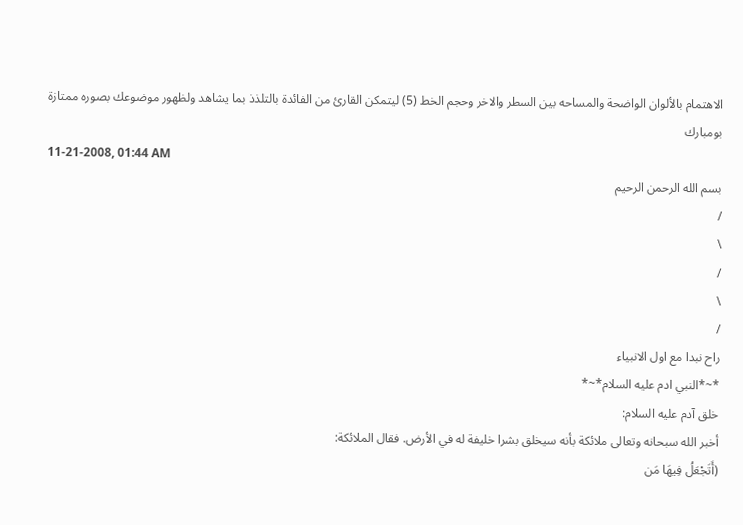الاهتمام بالألوان الواضحة والمساحه بين السطر والاخر وحجم الخط (5) ليتمكن القارئ من الفائدة بالتلذذ بما يشاهد ولظهور موضوعك بصوره ممتازة
بومبارك
11-21-2008, 01:44 AM
بسم الله الرحمن الرحيم
/
\
/
\
/
راح نبدا مع اول الانبياء
*~*النبي ادم عليه السلام*~*
خلق آدم عليه السلام:
أخبر الله سبحانه وتعالى ملائكة بأنه سيخلق بشرا خليفة له في الأرض. فقال الملائكة:
(أَتَجْعَلُ فِيهَا مَن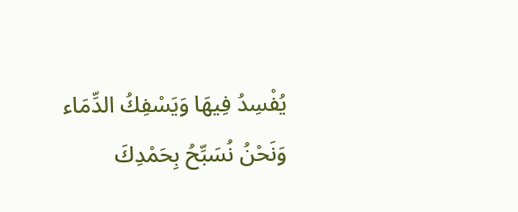يُفْسِدُ فِيهَا وَيَسْفِكُ الدِّمَاء وَنَحْنُ نُسَبِّحُ بِحَمْدِكَ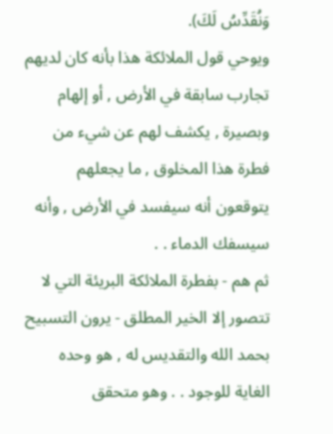وَنُقَدِّسُ لَكَ).
ويوحي قول الملائكة هذا بأنه كان لديهم تجارب سابقة في الأرض , أو إلهام وبصيرة , يكشف لهم عن شيء من فطرة هذا المخلوق , ما يجعلهم يتوقعون أنه سيفسد في الأرض , وأنه سيسفك الدماء . .
ثم هم - بفطرة الملائكة البريئة التي لا تتصور إلا الخير المطلق - يرون التسبيح بحمد الله والتقديس له , هو وحده الغاية للوجود . . وهو متحقق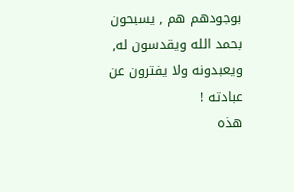بوجودهم هم , يسبحون بحمد الله ويقدسون له, ويعبدونه ولا يفترون عن عبادته !
هذه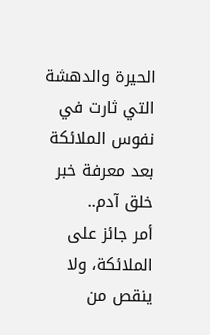الحيرة والدهشة التي ثارت في نفوس الملائكة بعد معرفة خبر خلق آدم..
أمر جائز على الملائكة، ولا ينقص من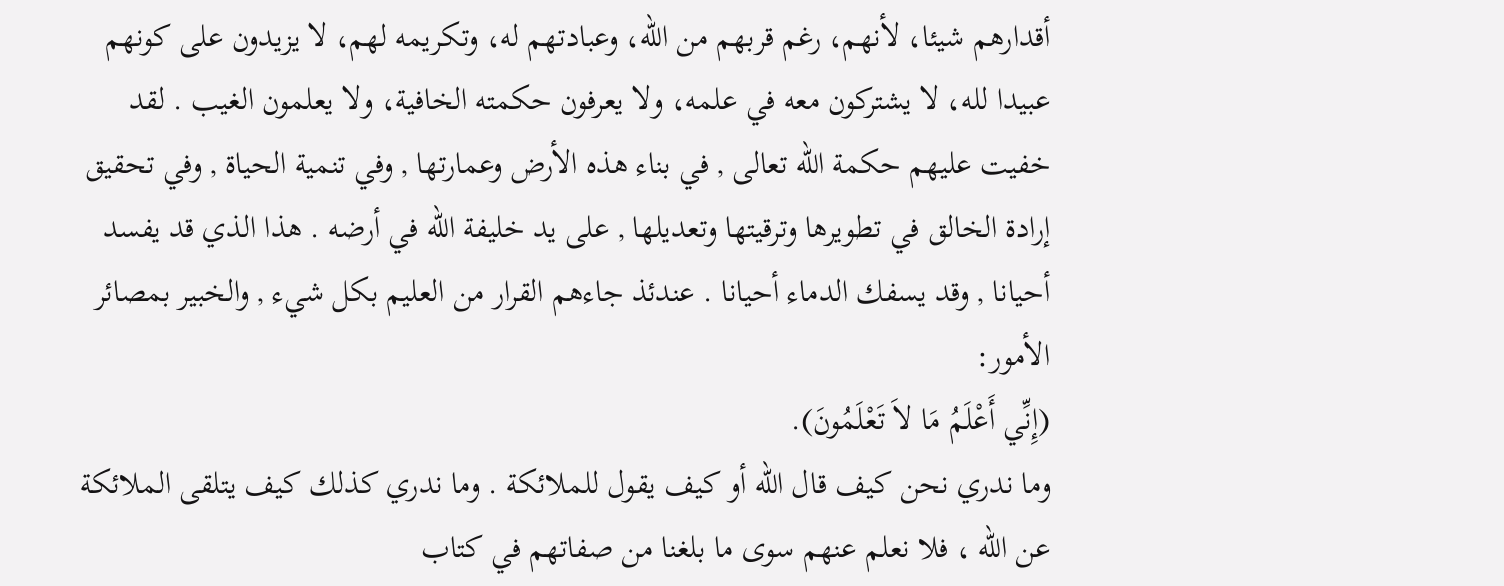أقدارهم شيئا، لأنهم، رغم قربهم من الله، وعبادتهم له، وتكريمه لهم، لا يزيدون على كونهم عبيدا لله، لا يشتركون معه في علمه، ولا يعرفون حكمته الخافية، ولا يعلمون الغيب . لقد خفيت عليهم حكمة الله تعالى , في بناء هذه الأرض وعمارتها , وفي تنمية الحياة , وفي تحقيق إرادة الخالق في تطويرها وترقيتها وتعديلها , على يد خليفة الله في أرضه . هذا الذي قد يفسد أحيانا , وقد يسفك الدماء أحيانا . عندئذ جاءهم القرار من العليم بكل شيء , والخبير بمصائر الأمور:
(إِنِّي أَعْلَمُ مَا لاَ تَعْلَمُونَ).
وما ندري نحن كيف قال الله أو كيف يقول للملائكة . وما ندري كذلك كيف يتلقى الملائكة عن الله ، فلا نعلم عنهم سوى ما بلغنا من صفاتهم في كتاب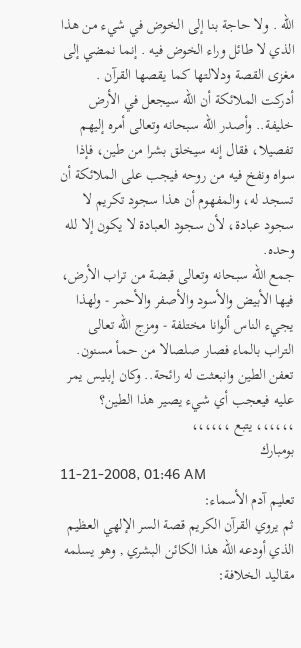الله . ولا حاجة بنا إلى الخوض في شيء من هذا الذي لا طائل وراء الخوض فيه . إنما نمضي إلى مغزى القصة ودلالتها كما يقصها القرآن .
أدركت الملائكة أن الله سيجعل في الأرض خليفة.. وأصدر الله سبحانه وتعالى أمره إليهم تفصيلا، فقال إنه سيخلق بشرا من طين، فإذا سواه ونفخ فيه من روحه فيجب على الملائكة أن تسجد له، والمفهوم أن هذا سجود تكريم لا سجود عبادة، لأن سجود العبادة لا يكون إلا لله وحده.
جمع الله سبحانه وتعالى قبضة من تراب الأرض، فيها الأبيض والأسود والأصفر والأحمر - ولهذا يجيء الناس ألوانا مختلفة - ومزج الله تعالى التراب بالماء فصار صلصالا من حمأ مسنون. تعفن الطين وانبعثت له رائحة.. وكان إبليس يمر عليه فيعجب أي شيء يصير هذا الطين؟
،،،،،، يتبع ،،،،،،
بومبارك
11-21-2008, 01:46 AM
تعليم آدم الأسماء:
ثم يروي القرآن الكريم قصة السر الإلهي العظيم الذي أودعه الله هذا الكائن البشري , وهو يسلمه مقاليد الخلافة: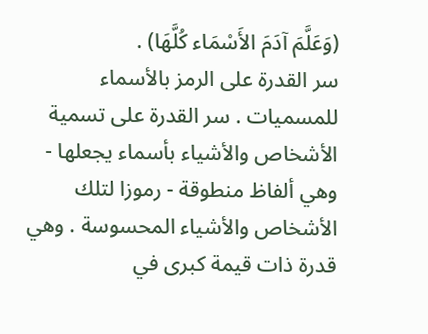(وَعَلَّمَ آدَمَ الأَسْمَاء كُلَّهَا) .
سر القدرة على الرمز بالأسماء للمسميات . سر القدرة على تسمية الأشخاص والأشياء بأسماء يجعلها - وهي ألفاظ منطوقة - رموزا لتلك الأشخاص والأشياء المحسوسة . وهي قدرة ذات قيمة كبرى في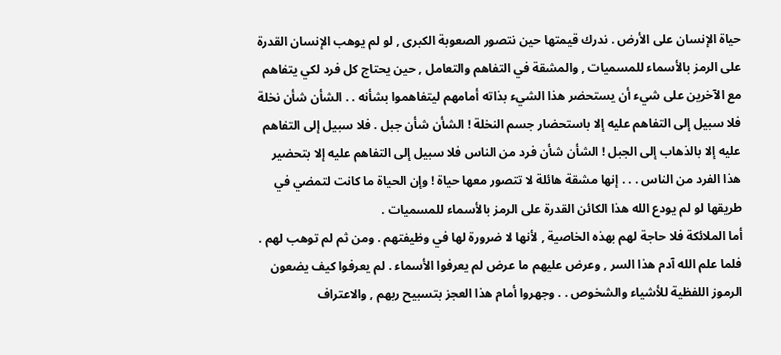حياة الإنسان على الأرض . ندرك قيمتها حين نتصور الصعوبة الكبرى , لو لم يوهب الإنسان القدرة على الرمز بالأسماء للمسميات , والمشقة في التفاهم والتعامل , حين يحتاج كل فرد لكي يتفاهم مع الآخرين على شيء أن يستحضر هذا الشيء بذاته أمامهم ليتفاهموا بشأنه . . الشأن شأن نخلة فلا سبيل إلى التفاهم عليه إلا باستحضار جسم النخلة ! الشأن شأن جبل . فلا سبيل إلى التفاهم عليه إلا بالذهاب إلى الجبل ! الشأن شأن فرد من الناس فلا سبيل إلى التفاهم عليه إلا بتحضير هذا الفرد من الناس . . . إنها مشقة هائلة لا تتصور معها حياة ! وإن الحياة ما كانت لتمضي في طريقها لو لم يودع الله هذا الكائن القدرة على الرمز بالأسماء للمسميات .
أما الملائكة فلا حاجة لهم بهذه الخاصية , لأنها لا ضرورة لها في وظيفتهم . ومن ثم لم توهب لهم . فلما علم الله آدم هذا السر , وعرض عليهم ما عرض لم يعرفوا الأسماء . لم يعرفوا كيف يضعون الرموز اللفظية للأشياء والشخوص . . وجهروا أمام هذا العجز بتسبيح ربهم , والاعتراف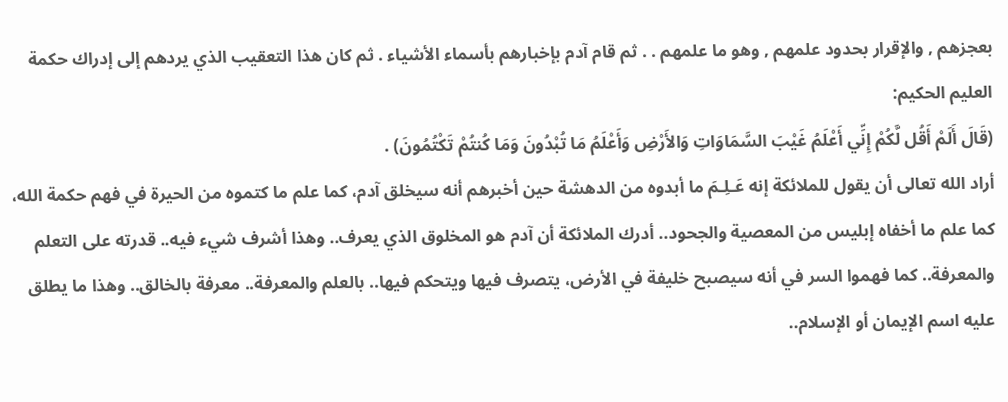بعجزهم , والإقرار بحدود علمهم , وهو ما علمهم . . ثم قام آدم بإخبارهم بأسماء الأشياء . ثم كان هذا التعقيب الذي يردهم إلى إدراك حكمة العليم الحكيم:
(قَالَ أَلَمْ أَقُل لَّكُمْ إِنِّي أَعْلَمُ غَيْبَ السَّمَاوَاتِ وَالأَرْضِ وَأَعْلَمُ مَا تُبْدُونَ وَمَا كُنتُمْ تَكْتُمُونَ) .
أراد الله تعالى أن يقول للملائكة إنه عَـلِـمَ ما أبدوه من الدهشة حين أخبرهم أنه سيخلق آدم، كما علم ما كتموه من الحيرة في فهم حكمة الله، كما علم ما أخفاه إبليس من المعصية والجحود.. أدرك الملائكة أن آدم هو المخلوق الذي يعرف.. وهذا أشرف شيء فيه.. قدرته على التعلم والمعرفة.. كما فهموا السر في أنه سيصبح خليفة في الأرض، يتصرف فيها ويتحكم فيها.. بالعلم والمعرفة.. معرفة بالخالق.. وهذا ما يطلق عليه اسم الإيمان أو الإسلام..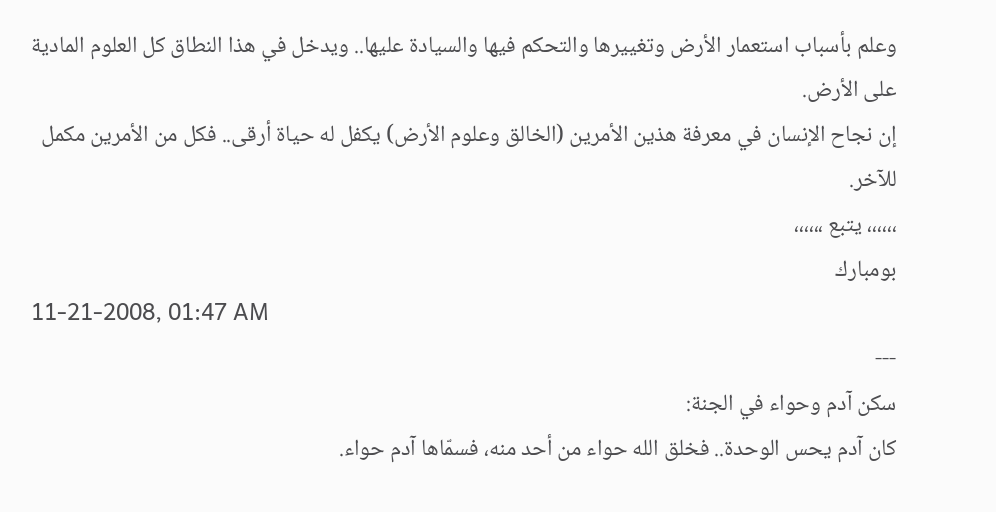وعلم بأسباب استعمار الأرض وتغييرها والتحكم فيها والسيادة عليها.. ويدخل في هذا النطاق كل العلوم المادية على الأرض.
إن نجاح الإنسان في معرفة هذين الأمرين (الخالق وعلوم الأرض) يكفل له حياة أرقى.. فكل من الأمرين مكمل للآخر.
،،،،،، يتبع ،،،،،،
بومبارك
11-21-2008, 01:47 AM
---
سكن آدم وحواء في الجنة:
كان آدم يحس الوحدة.. فخلق الله حواء من أحد منه، فسمّاها آدم حواء.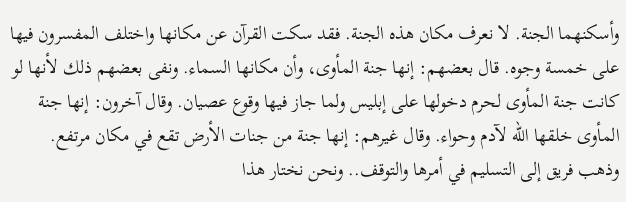وأسكنهما الجنة. لا نعرف مكان هذه الجنة. فقد سكت القرآن عن مكانها واختلف المفسرون فيها على خمسة وجوه. قال بعضهم: إنها جنة المأوى، وأن مكانها السماء. ونفى بعضهم ذلك لأنها لو كانت جنة المأوى لحرم دخولها على إبليس ولما جاز فيها وقوع عصيان. وقال آخرون: إنها جنة المأوى خلقها الله لآدم وحواء. وقال غيرهم: إنها جنة من جنات الأرض تقع في مكان مرتفع. وذهب فريق إلى التسليم في أمرها والتوقف.. ونحن نختار هذا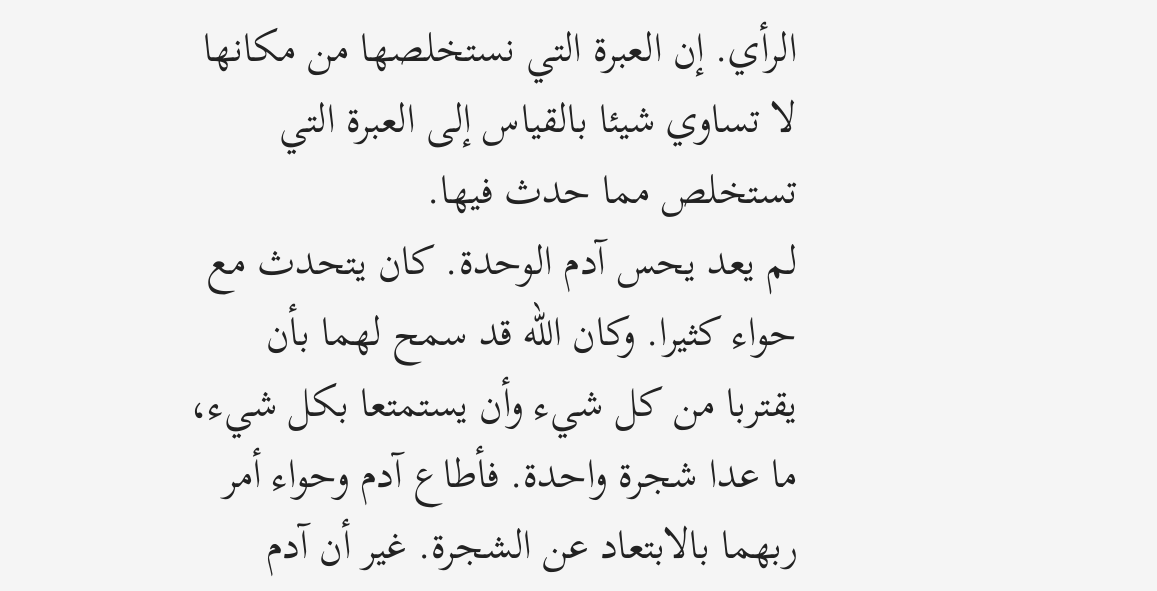الرأي. إن العبرة التي نستخلصها من مكانها لا تساوي شيئا بالقياس إلى العبرة التي تستخلص مما حدث فيها.
لم يعد يحس آدم الوحدة. كان يتحدث مع حواء كثيرا. وكان الله قد سمح لهما بأن يقتربا من كل شيء وأن يستمتعا بكل شيء، ما عدا شجرة واحدة. فأطاع آدم وحواء أمر ربهما بالابتعاد عن الشجرة. غير أن آدم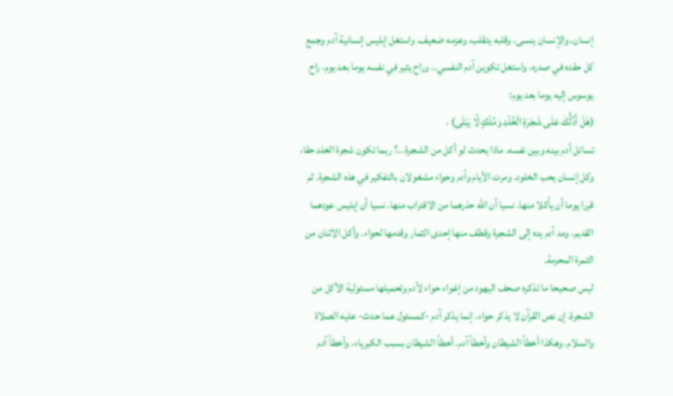إنسان، والإنسان ينسى، وقلبه يتقلب، وعزمه ضعيف. واستغل إبليس إنسانية آدم وجمع كل حقده في صدره، واستغل تكوين آدم النفسي.. وراح يثير في نفسه يوما بعد يوم. راح يوسوس إليه يوما بعد يوم:
(هَلْ أَدُلُّكَ عَلَى شَجَرَةِ الْخُلْدِ وَمُلْكٍ لَّا يَبْلَى) .
تسائل أدم بينه وبين نفسه. ماذا يحدث لو أكل من الشجرة ..؟ ربما تكون شجرة الخلد حقا، وكل إنسان يحب الخلود. ومرت الأيام وآدم وحواء مشغولان بالتفكير في هذه الشجرة. ثم قررا يوما أن يأكلا منها. نسيا أن الله حذرهما من الاقتراب منها. نسيا أن إبليس عودهما القديم. ومد آدم يده إلى الشجرة وقطف منها إحدى الثمار وقدمها لحواء. وأكل الاثنان من الثمرة المحرمة.
ليس صحيحا ما تذكره صحف اليهود من إغواء حواء لآدم وتحميلها مسئولية الأكل من الشجرة. إن نص القرآن لا يذكر حواء. إنما يذكر آدم -كمسئول عما حدث- عليه الصلاة والسلام. وهكذا أخطأ الشيطان وأخطأ آدم. أخطأ الشيطان بسبب الكبرياء، وأخطأ آدم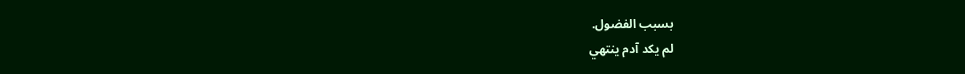بسبب الفضول.
لم يكد آدم ينتهي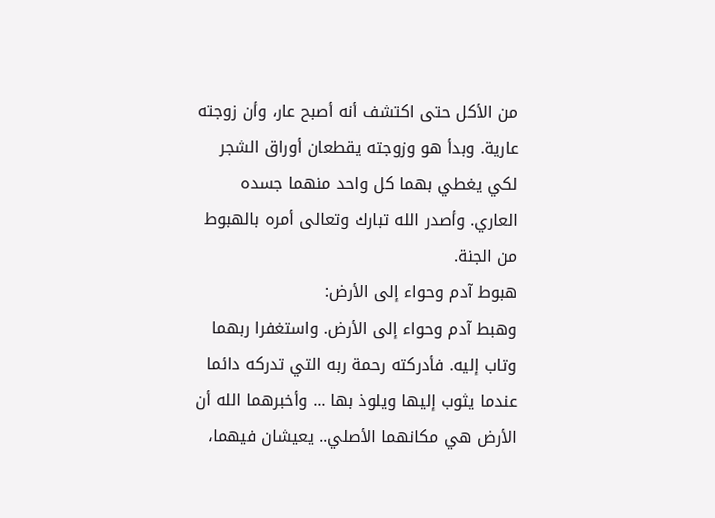من الأكل حتى اكتشف أنه أصبح عار، وأن زوجته عارية. وبدأ هو وزوجته يقطعان أوراق الشجر لكي يغطي بهما كل واحد منهما جسده العاري. وأصدر الله تبارك وتعالى أمره بالهبوط من الجنة.
هبوط آدم وحواء إلى الأرض:
وهبط آدم وحواء إلى الأرض. واستغفرا ربهما وتاب إليه. فأدركته رحمة ربه التي تدركه دائما عندما يثوب إليها ويلوذ بها ... وأخبرهما الله أن الأرض هي مكانهما الأصلي.. يعيشان فيهما،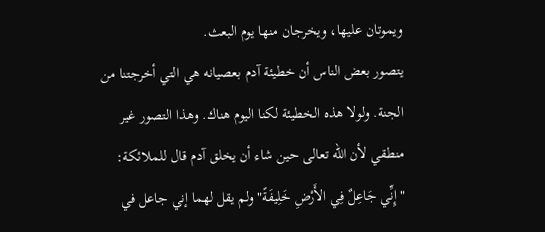ويموتان عليها، ويخرجان منها يوم البعث.
يتصور بعض الناس أن خطيئة آدم بعصيانه هي التي أخرجتنا من الجنة. ولولا هذه الخطيئة لكنا اليوم هناك. وهذا التصور غير منطقي لأن الله تعالى حين شاء أن يخلق آدم قال للملائكة: "إِنِّي جَاعِلٌ فِي الأَرْضِ خَلِيفَةً" ولم يقل لهما إني جاعل في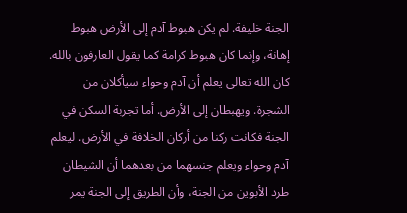الجنة خليفة. لم يكن هبوط آدم إلى الأرض هبوط إهانة، وإنما كان هبوط كرامة كما يقول العارفون بالله. كان الله تعالى يعلم أن آدم وحواء سيأكلان من الشجرة. ويهبطان إلى الأرض. أما تجربة السكن في الجنة فكانت ركنا من أركان الخلافة في الأرض. ليعلم آدم وحواء ويعلم جنسهما من بعدهما أن الشيطان طرد الأبوين من الجنة، وأن الطريق إلى الجنة يمر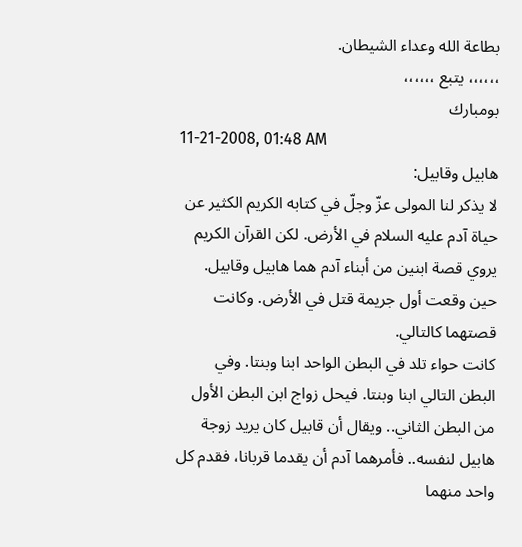بطاعة الله وعداء الشيطان.
،،،،،، يتبع ،،،،،،
بومبارك
11-21-2008, 01:48 AM
هابيل وقابيل:
لا يذكر لنا المولى عزّ وجلّ في كتابه الكريم الكثير عن حياة آدم عليه السلام في الأرض. لكن القرآن الكريم يروي قصة ابنين من أبناء آدم هما هابيل وقابيل. حين وقعت أول جريمة قتل في الأرض. وكانت قصتهما كالتالي.
كانت حواء تلد في البطن الواحد ابنا وبنتا. وفي البطن التالي ابنا وبنتا. فيحل زواج ابن البطن الأول من البطن الثاني.. ويقال أن قابيل كان يريد زوجة هابيل لنفسه.. فأمرهما آدم أن يقدما قربانا، فقدم كل واحد منهما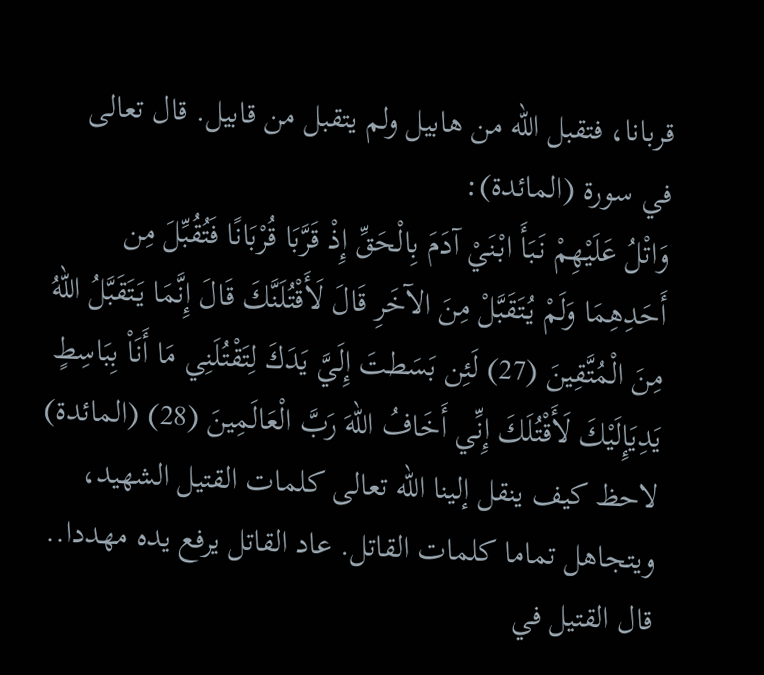قربانا، فتقبل الله من هابيل ولم يتقبل من قابيل. قال تعالى في سورة (المائدة):
وَاتْلُ عَلَيْهِمْ نَبَأَ ابْنَيْ آدَمَ بِالْحَقِّ إِذْ قَرَّبَا قُرْبَانًا فَتُقُبِّلَ مِن أَحَدِهِمَا وَلَمْ يُتَقَبَّلْ مِنَ الآخَرِ قَالَ لَأَقْتُلَنَّكَ قَالَ إِنَّمَا يَتَقَبَّلُ اللّهُ مِنَ الْمُتَّقِينَ (27) لَئِن بَسَطتَ إِلَيَّ يَدَكَ لِتَقْتُلَنِي مَا أَنَاْ بِبَاسِطٍ يَدِيَإِلَيْكَ لَأَقْتُلَكَ إِنِّي أَخَافُ اللّهَ رَبَّ الْعَالَمِينَ (28) (المائدة)
لاحظ كيف ينقل إلينا الله تعالى كلمات القتيل الشهيد، ويتجاهل تماما كلمات القاتل. عاد القاتل يرفع يده مهددا.. قال القتيل في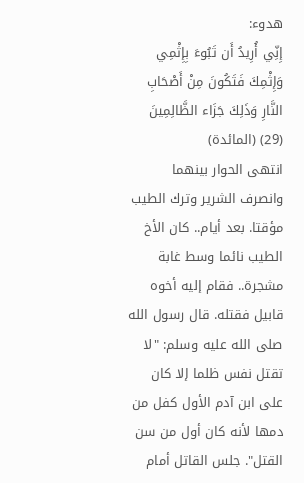هدوء:
إِنِّي أُرِيدُ أَن تَبُوءَ بِإِثْمِي وَإِثْمِكَ فَتَكُونَ مِنْ أَصْحَابِ النَّارِ وَذَلِكَ جَزَاء الظَّالِمِينَ (29) (المائدة)
انتهى الحوار بينهما وانصرف الشرير وترك الطيب مؤقتا. بعد أيام.. كان الأخ الطيب نائما وسط غابة مشجرة.. فقام إليه أخوه قابيل فقتله. قال رسول الله صلى الله عليه وسلم: "لا تقتل نفس ظلما إلا كان على ابن آدم الأول كفل من دمها لأنه كان أول من سن القتل". جلس القاتل أمام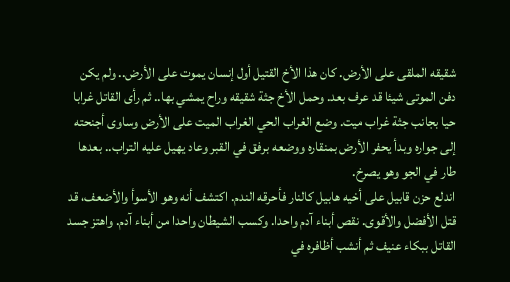شقيقه الملقى على الأرض. كان هذا الأخ القتيل أول إنسان يموت على الأرض.. ولم يكن دفن الموتى شيئا قد عرف بعد. وحمل الأخ جثة شقيقه وراح يمشي بها.. ثم رأى القاتل غرابا حيا بجانب جثة غراب ميت. وضع الغراب الحي الغراب الميت على الأرض وساوى أجنحته إلى جواره وبدأ يحفر الأرض بمنقاره ووضعه برفق في القبر وعاد يهيل عليه التراب.. بعدها طار في الجو وهو يصرخ.
اندلع حزن قابيل على أخيه هابيل كالنار فأحرقه الندم. اكتشف أنه وهو الأسوأ والأضعف، قد قتل الأفضل والأقوى. نقص أبناء آدم واحدا. وكسب الشيطان واحدا من أبناء آدم. واهتز جسد القاتل ببكاء عنيف ثم أنشب أظافره في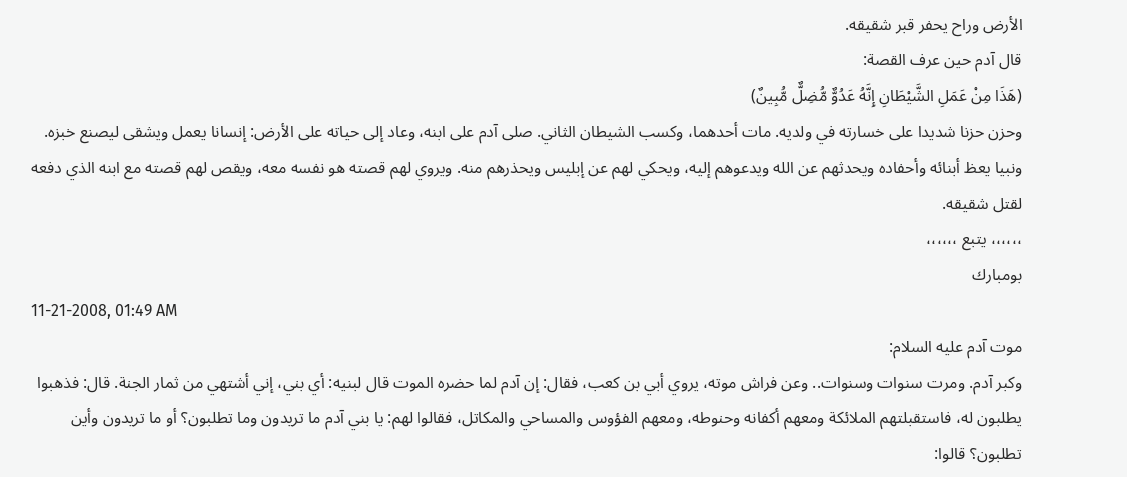الأرض وراح يحفر قبر شقيقه.
قال آدم حين عرف القصة:
(هَذَا مِنْ عَمَلِ الشَّيْطَانِ إِنَّهُ عَدُوٌّ مُّضِلٌّ مُّبِينٌ)
وحزن حزنا شديدا على خسارته في ولديه. مات أحدهما، وكسب الشيطان الثاني. صلى آدم على ابنه، وعاد إلى حياته على الأرض: إنسانا يعمل ويشقى ليصنع خبزه. ونبيا يعظ أبنائه وأحفاده ويحدثهم عن الله ويدعوهم إليه، ويحكي لهم عن إبليس ويحذرهم منه. ويروي لهم قصته هو نفسه معه، ويقص لهم قصته مع ابنه الذي دفعه لقتل شقيقه.
،،،،،، يتبع ،،،،،،
بومبارك
11-21-2008, 01:49 AM
موت آدم عليه السلام:
وكبر آدم. ومرت سنوات وسنوات.. وعن فراش موته، يروي أبي بن كعب، فقال: إن آدم لما حضره الموت قال لبنيه: أي بني، إني أشتهي من ثمار الجنة. قال: فذهبوا يطلبون له، فاستقبلتهم الملائكة ومعهم أكفانه وحنوطه، ومعهم الفؤوس والمساحي والمكاتل، فقالوا لهم: يا بني آدم ما تريدون وما تطلبون؟ أو ما تريدون وأين تطلبون؟ قالوا: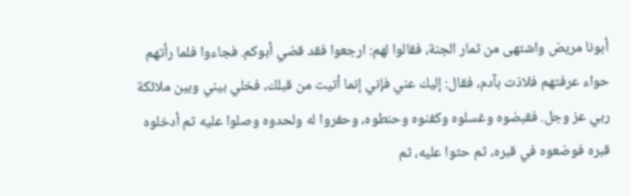أبونا مريض واشتهى من ثمار الجنة، فقالوا لهم: ارجعوا فقد قضي أبوكم. فجاءوا فلما رأتهم حواء عرفتهم فلاذت بآدم، فقال: إليك عني فإني إنما أتيت من قبلك، فخلي بيني وبين ملائكة ربي عز وجل. فقبضوه وغسلوه وكفنوه وحنطوه، وحفروا له ولحدوه وصلوا عليه ثم أدخلوه قبره فوضعوه في قبره، ثم حثوا عليه، ثم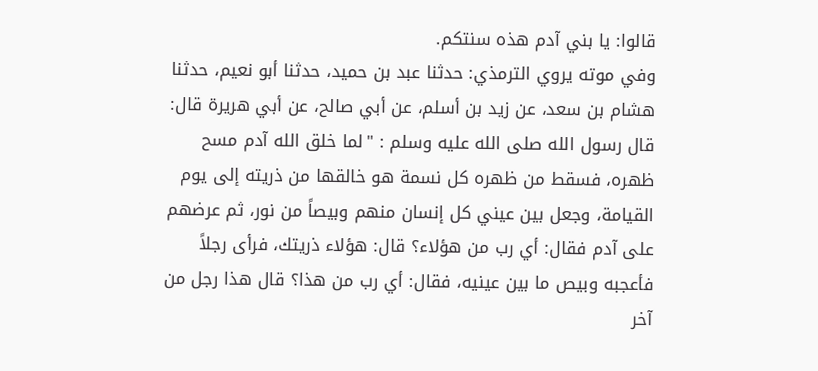قالوا: يا بني آدم هذه سنتكم.
وفي موته يروي الترمذي: حدثنا عبد بن حميد، حدثنا أبو نعيم، حدثنا هشام بن سعد، عن زيد بن أسلم، عن أبي صالح، عن أبي هريرة قال: قال رسول الله صلى الله عليه وسلم : "لما خلق الله آدم مسح ظهره، فسقط من ظهره كل نسمة هو خالقها من ذريته إلى يوم القيامة، وجعل بين عيني كل إنسان منهم وبيصاً من نور، ثم عرضهم على آدم فقال: أي رب من هؤلاء؟ قال: هؤلاء ذريتك، فرأى رجلاً فأعجبه وبيص ما بين عينيه، فقال: أي رب من هذا؟ قال هذا رجل من آخر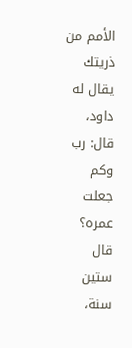الأمم من ذريتك يقال له داود، قال: رب وكم جعلت عمره؟ قال ستين سنة،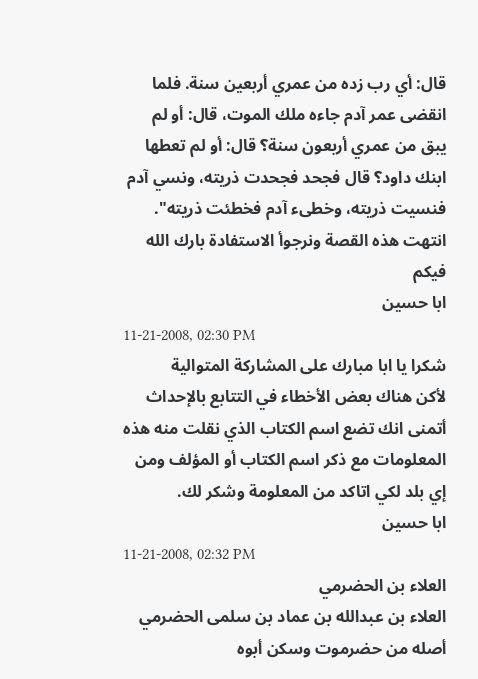قال: أي رب زده من عمري أربعين سنة. فلما انقضى عمر آدم جاءه ملك الموت، قال: أو لم يبق من عمري أربعون سنة؟ قال: أو لم تعطها ابنك داود؟ قال فجحد فجحدت ذريته، ونسي آدم فنسيت ذريته، وخطىء آدم فخطئت ذريته".
انتهت هذه القصة ونرجوأ الاستفادة بارك الله فيكم
ابا حسين
11-21-2008, 02:30 PM
شكرا يا ابا مبارك على المشاركة المتوالية
لأكن هناك بعض الأخطاء في التتابع بالإحداث
أتمنى انك تضع اسم الكتاب الذي نقلت منه هذه المعلومات مع ذكر اسم الكتاب أو المؤلف ومن إي بلد لكي اتاكد من المعلومة وشكر لك.
ابا حسين
11-21-2008, 02:32 PM
العلاء بن الحضرمي
العلاء بن عبدالله بن عماد بن سلمى الحضرمي
أصله من حضرموت وسكن أبوه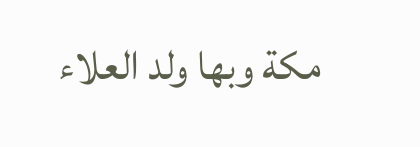مكة وبها ولد العلاء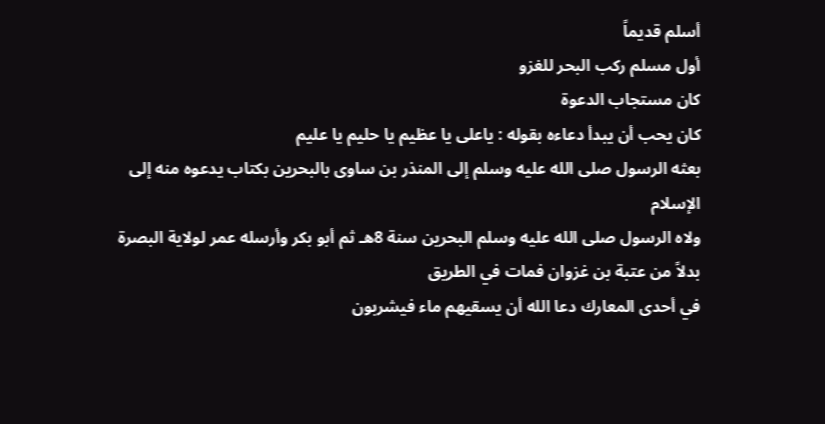أسلم قديماً
أول مسلم ركب البحر للغزو
كان مستجاب الدعوة
كان يحب أن يبدأ دعاءه بقوله : ياعلى يا عظيم يا حليم يا عليم
بعثه الرسول صلى الله عليه وسلم إلى المنذر بن ساوى بالبحرين بكتاب يدعوه منه إلى الإسلام
ولاه الرسول صلى الله عليه وسلم البحرين سنة 8هـ ثم أبو بكر وأرسله عمر لولاية البصرة بدلاً من عتبة بن غزوان فمات في الطريق
في أحدى المعارك دعا الله أن يسقيهم ماء فيشربون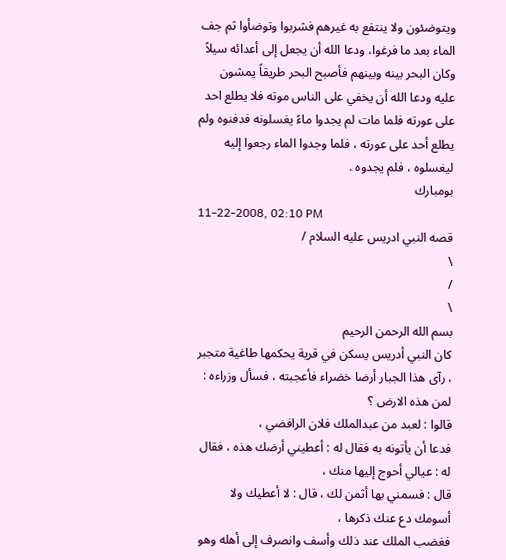ويتوضئون ولا ينتفع به غيرهم فشربوا وتوضأوا ثم جف الماء بعد ما فرغوا، ودعا الله أن يجعل إلى أعدائه سيلاً وكان البحر بينه وبينهم فأصبح البحر طريقاً يمشون عليه ودعا الله أن يخفي على الناس موته فلا يطلع احد على عورته فلما مات لم يجدوا ماءً يغسلونه فدفنوه ولم يطلع أحد على عورته ، فلما وجدوا الماء رجعوا إليه ليغسلوه ، فلم يجدوه .
بومبارك
11-22-2008, 02:10 PM
قصه النبي ادريس عليه السلام /
\
/
\
بسم الله الرحمن الرحيم
كان النبي أدريس يسكن في قرية يحكمها طاغية متجبر
، رآى هذا الجبار أرضا خضراء فأعجبته ، فسأل وزراءه : لمن هذه الارض ؟
قالوا : لعبد من عبدالملك فلان الرافضي ،
فدعا أن يأتونه به فقال له : أعطيني أرضك هذه ، فقال له : عيالي أحوج إليها منك ،
قال : فسمني بها أثمن لك ، قال : لا أعطيك ولا أسومك دع عنك ذكرها ،
فغضب الملك عند ذلك وأسف وانصرف إلى أهله وهو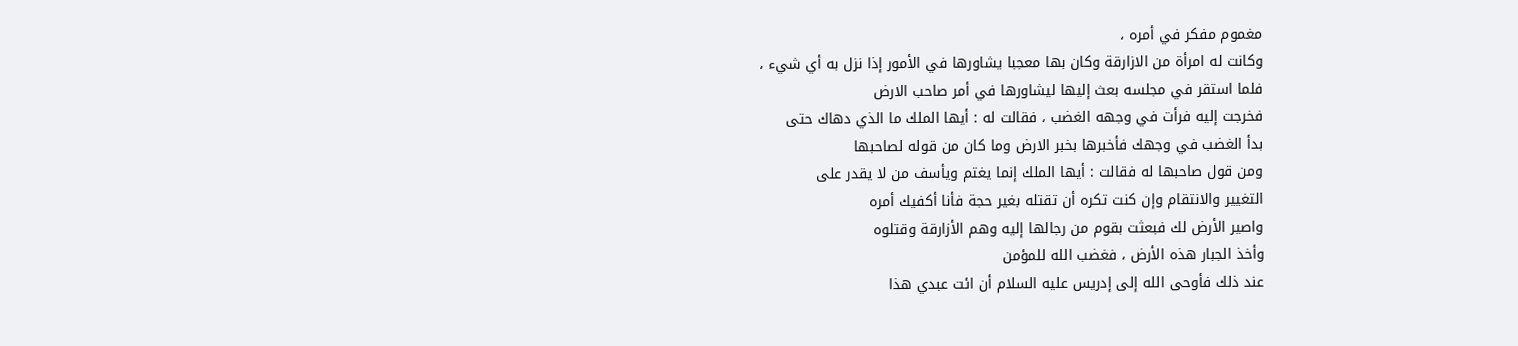مغموم مفكر في أمره ،
وكانت له امرأة من الازارقة وكان بها معجبا يشاورها في الأمور إذا نزل به أي شيء ،
فلما استقر في مجلسه بعث إليها ليشاورها في أمر صاحب الارض
فخرجت إليه فرأت في وجهه الغضب ، فقالت له : أيها الملك ما الذي دهاك حتى
بدأ الغضب في وجهك فأخبرها بخبر الارض وما كان من قوله لصاحبها
ومن قول صاحبها له فقالت : أيها الملك إنما يغتم ويأسف من لا يقدر على
التغيير والانتقام وإن كنت تكره أن تقتله بغير حجة فأنا أكفيك أمره
واصير الأرض لك فبعثت بقوم من رجالها إليه وهم الأزارقة وقتلوه
وأخذ الجبار هذه الأرض ، فغضب الله للمؤمن
عند ذلك فأوحى الله إلى إدريس عليه السلام أن ائت عبدي هذا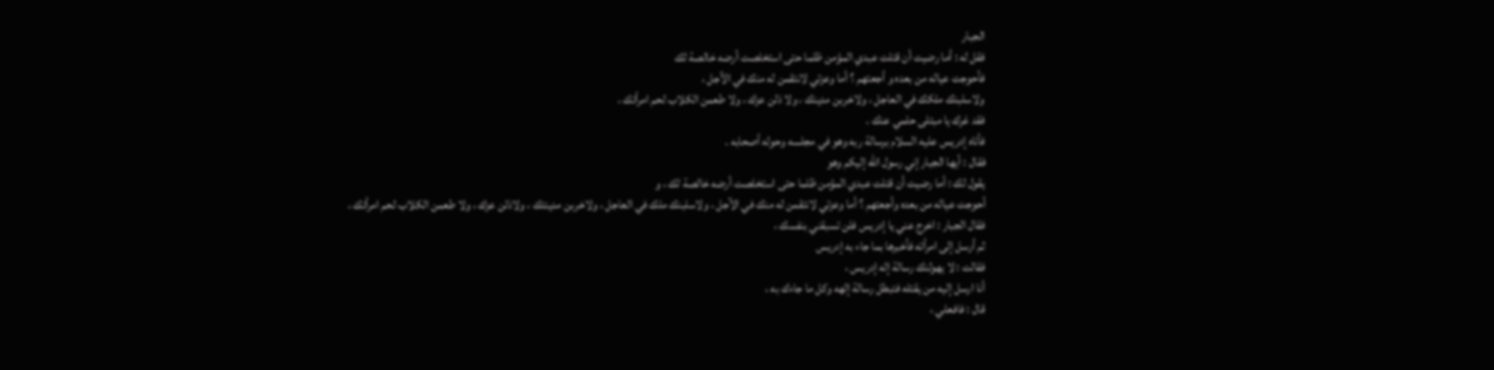الجبار
فقل له : أما رضيت أن قتلت عبدي المؤمن ظلما حتى استخلصت أرضه خالصة لك
فأحوجت عياله من بعده و أجعتهم ؟ أما وعزتي لانتقمن له منك في الآجل ،
ولاسلبنك ملكك في العاجل ، ولاخربن مدينك ، ولا ذلن عزك ، ولا طعمن الكلاب لحم امرأتك ،
فقد غرك يا مبتلى حلمي عنك .
فأتاه إدريس عليه السلام برسالة ربه وهو في مجلسه وحوله أصحابه .
فقال : أيها الجبار إني رسول الله إليكم وهو
يقول لك : أما رضيت أن قتلت عبدي المؤمن ظلما حتى استخلصت أرضه خالصة لك ، و
أحوجت عياله من بعده وأجعتهم ؟ أما وعزتي لانتقمن له منك في الآجل ، ولاسلبنك ملك في العاجل ، ولاخربن مدينتك ، ولاذلن عزك ، ولا طعمن الكلاب لحم امرأتك ،
فقال الجبار : اخرج عني يا إدريس فلن تسبقني بنفسك ،
ثم أرسل إلى امرأته فأخبرها بما جاء به إدريس
فقالت : لا يهولنك رسالة إله إدريس ،
أنا ارسل إليه من يقتله فتبطل رسالة إلهه وكل ما جاءك به ،
قال : فافعلي ،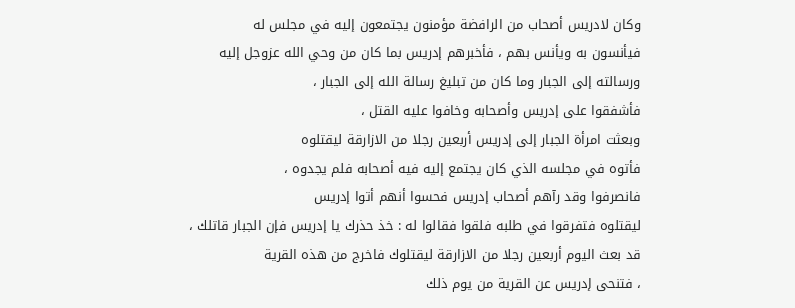وكان لادريس أصحاب من الرافضة مؤمنون يجتمعون إليه في مجلس له
فيأنسون به ويأنس بهم ، فأخبرهم إدريس بما كان من وحي الله عزوجل إليه
ورسالته إلى الجبار وما كان من تبليغ رسالة الله إلى الجبار ،
فأشفقوا على إدريس وأصحابه وخافوا عليه القتل ،
وبعثت امرأة الجبار إلى إدريس أربعين رجلا من الازارقة ليقتلوه
فأتوه في مجلسه الذي كان يجتمع إليه فيه أصحابه فلم يجدوه ،
فانصرفوا وقد رآهم أصحاب إدريس فحسوا أنهم أتوا إدريس
ليقتلوه فتفرقوا في طلبه فلقوا فقالوا له : خذ حذرك يا إدريس فإن الجبار قاتلك ،
قد بعث اليوم أربعين رجلا من الازارقة ليقتلوك فاخرج من هذه القرية
، فتنحى إدريس عن القرية من يوم ذلك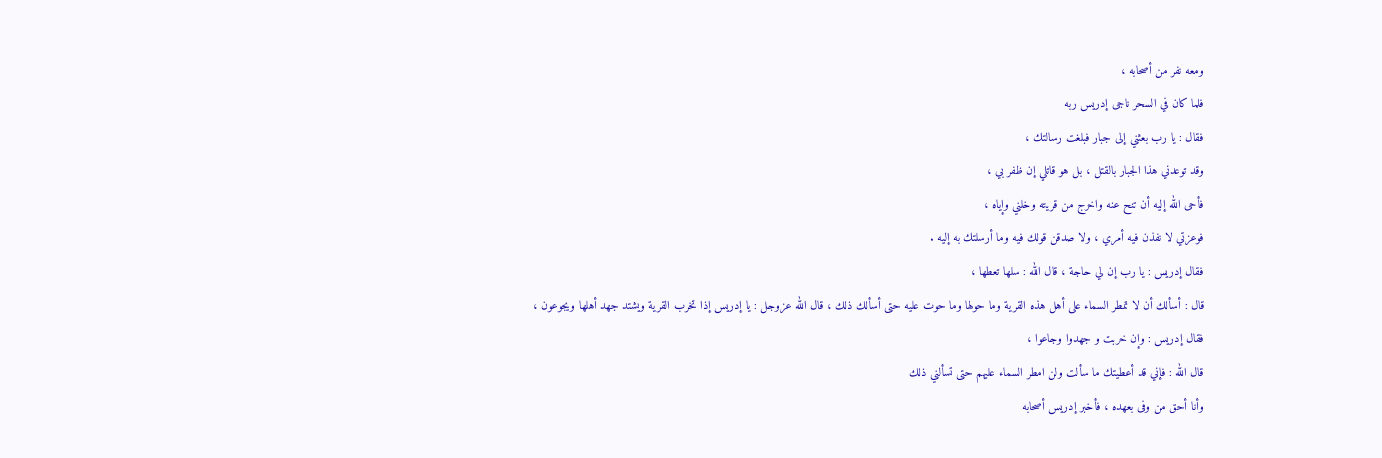ومعه نفر من أصحابه ،
فلما كان في السحر ناجى إدريس ربه
فقال : يا رب بعثني إلى جبار فبلغت رسالتك ،
وقد توعدني هذا الجبار بالقتل ، بل هو قاتلي إن ظفر بي ،
فأحى الله إليه أن تنح عنه واخرج من قريته وخلني وإياه ،
فوعزتي لا نفذن فيه أمري ، ولا صدقن قولك فيه وما أرسلتك به إليه .
فقال إدريس : يا رب إن لي حاجة ، قال الله : سلها تعطها ،
قال : أسألك أن لا تمطر السماء على أهل هذه القرية وما حولها وما حوت عليه حتى أسألك ذلك ، قال الله عزوجل : يا إدريس إذا تخرب القرية ويشتد جهد أهلها ويجوعون ،
فقال إدريس : وإن خربت و جهدوا وجاعوا ،
قال الله : فإني قد أعطيتك ما سألت ولن امطر السماء عليهم حتى تسألني ذلك
وأنا أحق من وفى بعهده ، فأخبر إدريس أصحابه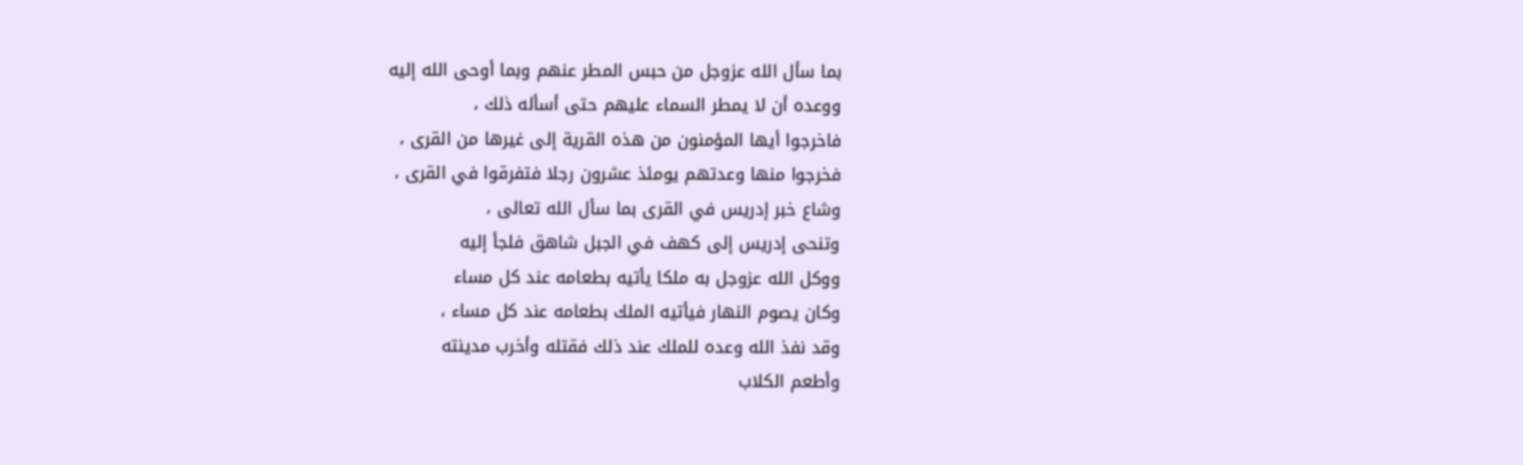بما سأل الله عزوجل من حبس المطر عنهم وبما أوحى الله إليه
ووعده أن لا يمطر السماء عليهم حتى أسأله ذلك ،
فاخرجوا أيها المؤمنون من هذه القرية إلى غيرها من القرى ،
فخرجوا منها وعدتهم يومئذ عشرون رجلا فتفرقوا في القرى ،
وشاع خبر إدريس في القرى بما سأل الله تعالى ،
وتنحى إدريس إلى كهف في الجبل شاهق فلجأ إليه
ووكل الله عزوجل به ملكا يأتيه بطعامه عند كل مساء
وكان يصوم النهار فيأتيه الملك بطعامه عند كل مساء ،
وقد نفذ الله وعده للملك عند ذلك فقتله وأخرب مدينته
وأطعم الكلاب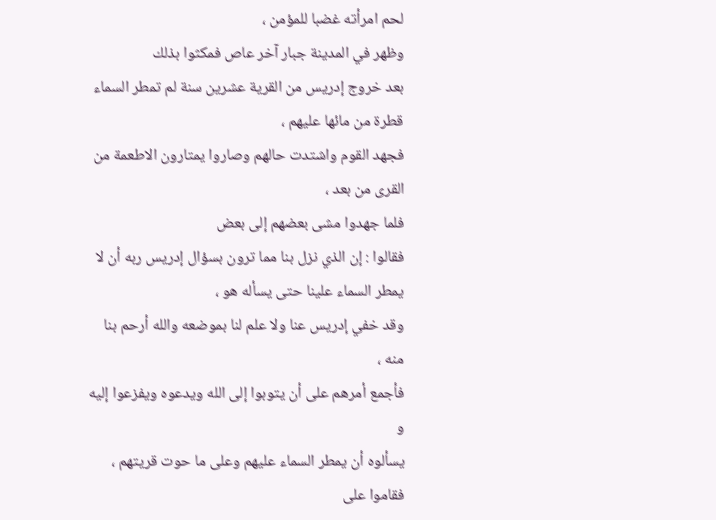لحم امرأته غضبا للمؤمن ،
وظهر في المدينة جبار آخر عاص فمكثوا بذلك
بعد خروج إدريس من القرية عشرين سنة لم تمطر السماء قطرة من مائها عليهم ،
فجهد القوم واشتدت حالهم وصاروا يمتارون الاطعمة من القرى من بعد ،
فلما جهدوا مشى بعضهم إلى بعض
فقالوا : إن الذي نزل بنا مما ترون بسؤال إدريس ربه أن لا يمطر السماء علينا حتى يسأله هو ،
وقد خفي إدريس عنا ولا علم لنا بموضعه والله أرحم بنا منه ،
فأجمع أمرهم على أن يتوبوا إلى الله ويدعوه ويفزعوا إليه و
يسألوه أن يمطر السماء عليهم وعلى ما حوت قريتهم ،
فقاموا على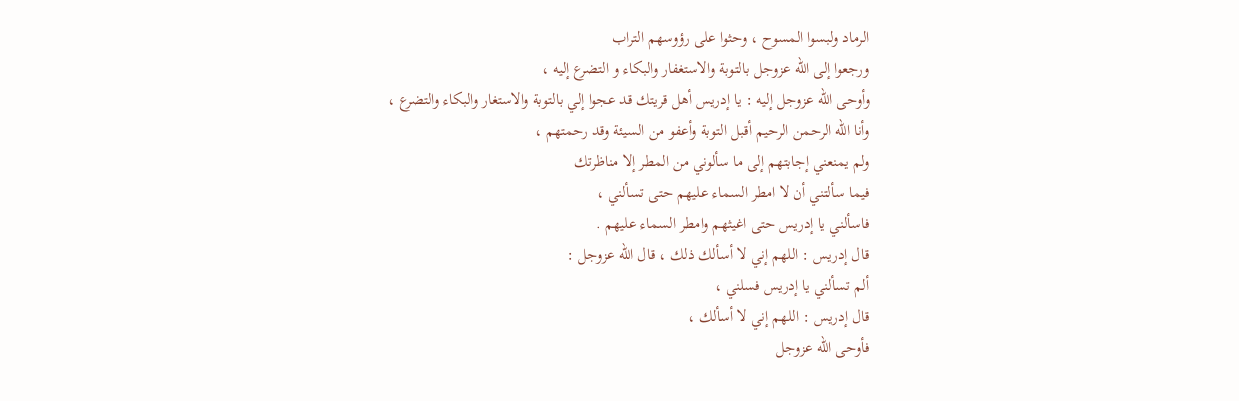الرماد ولبسوا المسوح ، وحثوا على رؤوسهم التراب
ورجعوا إلى الله عزوجل بالتوبة والاستغفار والبكاء و التضرع إليه ،
وأوحى الله عزوجل إليه : يا إدريس أهل قريتك قد عجوا إلي بالتوبة والاستغار والبكاء والتضرع ،
وأنا الله الرحمن الرحيم أقبل التوبة وأعفو من السيئة وقد رحمتهم ،
ولم يمنعني إجابتهم إلى ما سألوني من المطر إلا مناظرتك
فيما سألتني أن لا امطر السماء عليهم حتى تسألني ،
فاسألني يا إدريس حتى اغيثهم وامطر السماء عليهم .
قال إدريس : اللهم إني لا أسألك ذلك ، قال الله عزوجل :
ألم تسألني يا إدريس فسلني ،
قال إدريس : اللهم إني لا أسألك ،
فأوحى الله عزوجل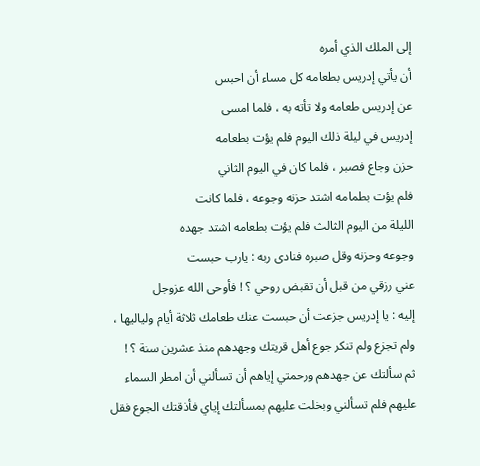إلى الملك الذي أمره
أن يأتي إدريس بطعامه كل مساء أن احبس
عن إدريس طعامه ولا تأته به ، فلما امسى
إدريس في ليلة ذلك اليوم فلم يؤت بطعامه
حزن وجاع فصبر ، فلما كان في اليوم الثاني
فلم يؤت بطمامه اشتد حزنه وجوعه ، فلما كانت
الليلة من اليوم الثالث فلم يؤت بطعامه اشتد جهده
وجوعه وحزنه وقل صبره فنادى ربه : يارب حبست
عني رزقي من قبل أن تقبض روحي ؟ ! فأوحى الله عزوجل
إليه : يا إدريس جزعت أن حبست عنك طعامك ثلاثة أيام ولياليها ،
ولم تجزع ولم تنكر جوع أهل قريتك وجهدهم منذ عشرين سنة ؟ !
ثم سألتك عن جهدهم ورحمتي إياهم أن تسألني أن امطر السماء
عليهم فلم تسألني وبخلت عليهم بمسألتك إياي فأذقتك الجوع فقل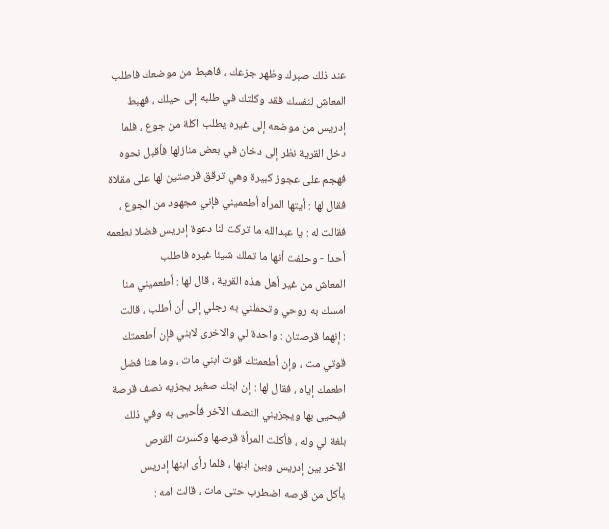عند ذلك صبرك وظهر جزعك ، فاهبط من موضعك فاطلب
المعاش لنفسك فقد وكلتك في طلبه إلى حيلك ، فهبط
إدريس من موضعه إلى غيره يطلب اكلة من جوع ، فلما
دخل القرية نظر إلى دخان في بعض منازلها فأقبل نحوه
فهجم على عجوز كبيرة وهي ترقق قرصتين لها على مقلاة
فقال لها : أيتها المرأه أطعميني فإني مجهود من الجوع ،
فقالت له : يا عبدالله ما تركت لنا دعوة إدريس فضلا نطعمه
أحدا - وحلفت أنها ما تملك شيئا غيره فاطلب
المعاش من غير أهل هذه القرية ، قال لها : أطعميني منا
امسك به روحي وتحملني به رجلي إلى أن أطلب ، قالت
: إنهما قرصتان : واحدة لي والاخرى لابني فإن أطعمتك
قوتي مت ، وإن أطعمتك قوت ابني مات ، وما هنا فضل
اطعمك إياه ، فقال لها : إن ابنك صغير يجزيه نصف قرصة
فيحيى بها ويجزيني النصف الآخر فأحيى به وفي ذلك
بلغة لي وله ، فأكلت المرأة قرصها وكسرت القرص
الآخر بين إدريس وبين ابنها ، فلما رأى ابنها إدريس
يأكل من قرصه اضطرب حتى مات ، قالت امه :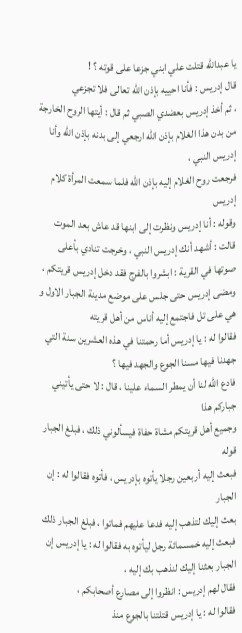يا عبدالله قتلت علي ابني جزعا على قوته ؟ !
قال إدريس : فأنا احييه بإذن الله تعالى فلا تجزعي
، ثم أخذ إدريس بعضدي الصبي ثم قال : أيتها الروح الخارجة
من بدن هذا الغلام بإذن الله ارجعي إلى بدنه بإذن الله وأنا إدريس النبي ،
فرجعت روح الغلام إليه بإذن الله فلما سمعت المرأة كلام إدريس
وقوله : أنا إدريس ونظرت إلى ابنها قد عاش بعد الموت
قالت : أشهد أنك إدريس النبي ، وخرجت تنادي بأعلى
صوتها في القرية : ابشروا بالفرج فقد دخل إدريس قريتكم ،
ومضى إدريس حتى جلس على موضع مدينة الجبار الاول و
هي على تل فاجتمع إليه أناس من أهل قريته
فقالوا له : يا إدريس أما رحمتنا في هذه العشرين سنة التي جهدنا فيها مسنا الجوع والجهد فيها ؟
فادع الله لنا أن يمطر السماء علينا ، قال : لا حتى يأتيني جباركم هذا
وجميع أهل قريتكم مشاة حفاة فيسألوني ذلك ، فبلغ الجبار قوله
فبعث إليه أربعين رجلا يأتوه بإدريس ، فأتوه فقالوا له : إن الجبار
بعث إليك لتذهب إليه فدعا عليهم فماتوا ، فبلغ الجبار ذلك فبعث إليه خمسمائة رجل ليأتوه به فقالوا له : يا إدريس إن الجبار بعثنا إليك لنذهب بك إليه ،
فقال لهم إدريس : انظروا إلى مصارع أصحابكم ،
فقالوا له : يا إدريس قتلتنا بالجوع منذ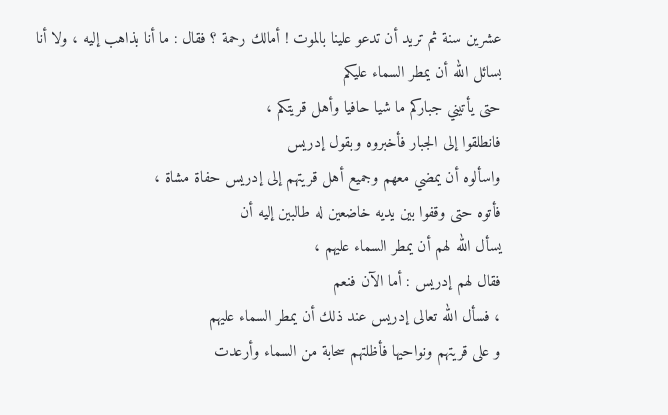عشرين سنة ثم تريد أن تدعو علينا بالموت ! أمالك رحمة ؟ فقال : ما أنا بذاهب إليه ، ولا أنا بسائل الله أن يمطر السماء عليكم
حتى يأتيني جباركم ما شيا حافيا وأهل قريتكم ،
فانطلقوا إلى الجبار فأخبروه وبقول إدريس
واسألوه أن يمضي معهم وجميع أهل قريتهم إلى إدريس حفاة مشاة ،
فأتوه حتى وقفوا بين يديه خاضعين له طالبين إليه أن
يسأل الله لهم أن يمطر السماء عليهم ،
فقال لهم إدريس : أما الآن فنعم
، فسأل الله تعالى إدريس عند ذلك أن يمطر السماء عليهم
و على قريتهم ونواحيها فأظلتهم سحابة من السماء وأرعدت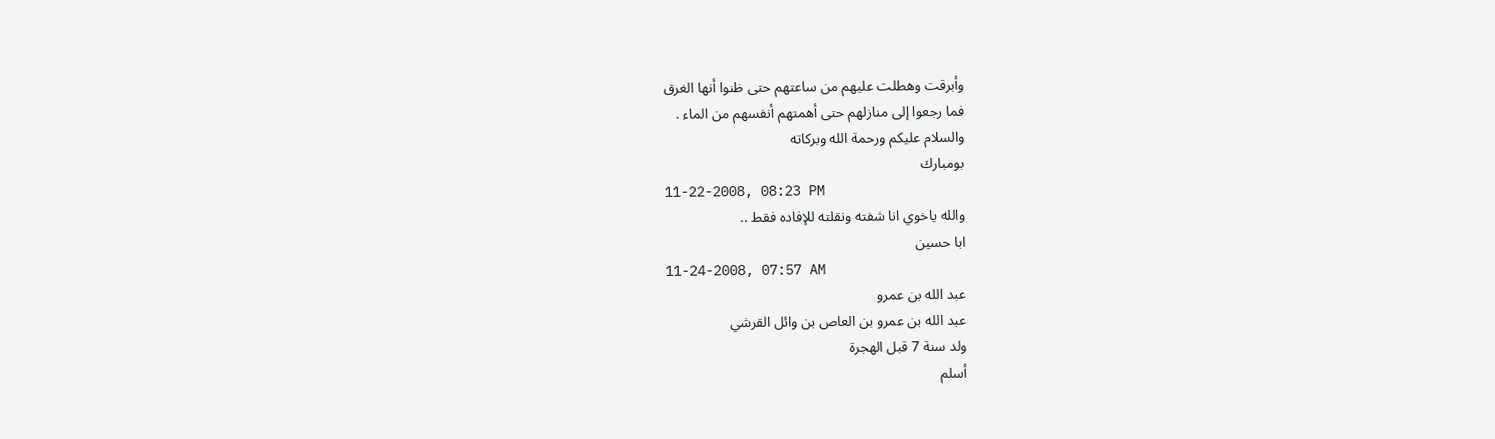وأبرقت وهطلت عليهم من ساعتهم حتى ظنوا أنها الغرق
فما رجعوا إلى منازلهم حتى أهمتهم أنفسهم من الماء .
والسلام عليكم ورحمة الله وبركاته
بومبارك
11-22-2008, 08:23 PM
والله ياخوي انا شفته ونقلته للإفاده فقط ..
ابا حسين
11-24-2008, 07:57 AM
عبد الله بن عمرو
عبد الله بن عمرو بن العاص بن وائل القرشي
ولد سنة 7 قبل الهجرة
أسلم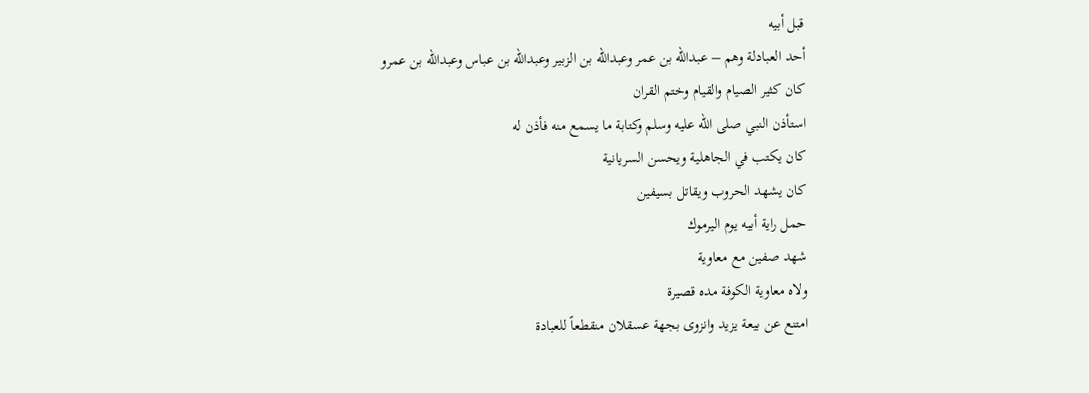قبل أبيه
أحد العبادلة وهم – عبدالله بن عمر وعبدالله بن الزبير وعبدالله بن عباس وعبدالله بن عمرو
كان كثير الصيام والقيام وختم القران
استأذن النبي صلى الله عليه وسلم وكتابة ما يسمع منه فأذن له
كان يكتب في الجاهلية ويحسن السريانية
كان يشهد الحروب ويقاتل بسيفين
حمل راية أبيه يوم اليرموك
شهد صفين مع معاوية
ولاه معاوية الكوفة مده قصيرة
امتنع عن بيعة يزيد وانزوى بجهة عسقلان منقطعاً للعبادة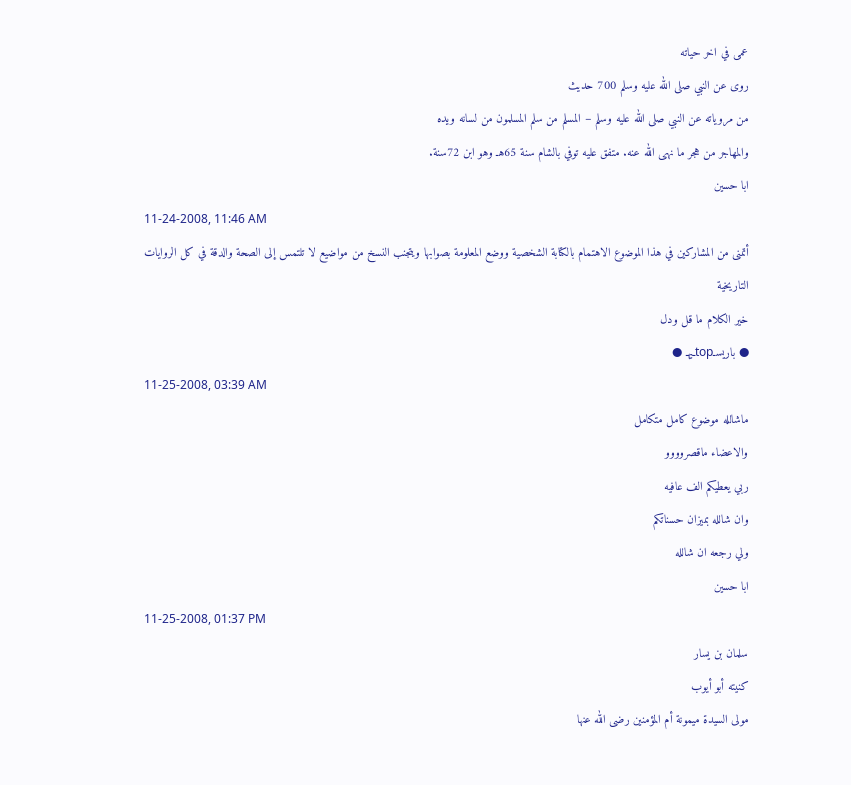عمى في اخر حياته
روى عن النبي صلى الله عليه وسلم 700 حديث
من مروياته عن النبي صلى الله عليه وسلم – المسلم من سلم المسلمون من لسانه ويده
والمهاجر من هجر ما نهى الله عنه. متفق عليه توفي بالشام سنة 65هـ وهو ابن 72سنة.
ابا حسين
11-24-2008, 11:46 AM
أتمنى من المشاركين في هذا الموضوع الاهتمام بالكتابة الشخصية ووضع المعلومة بصوابها ويتجنب النسخ من مواضيع لا تلتمس إلى الصحة والدقة في كل الروايات التاريخية
خير الكلام ما قل ودل
● باريسـtopـيهـ ●
11-25-2008, 03:39 AM
ماشالله موضوع كامل متكامل
والاعضاء ماقصروووو
ربي يعطيكم الف عافيه
وان شالله بميزان حسناتكم
ولي رجعه ان شالله
ابا حسين
11-25-2008, 01:37 PM
سلمان بن يسار
كنيته أبو أيوب
مولى السيدة ميمونة أم المؤمنين رضى الله عنها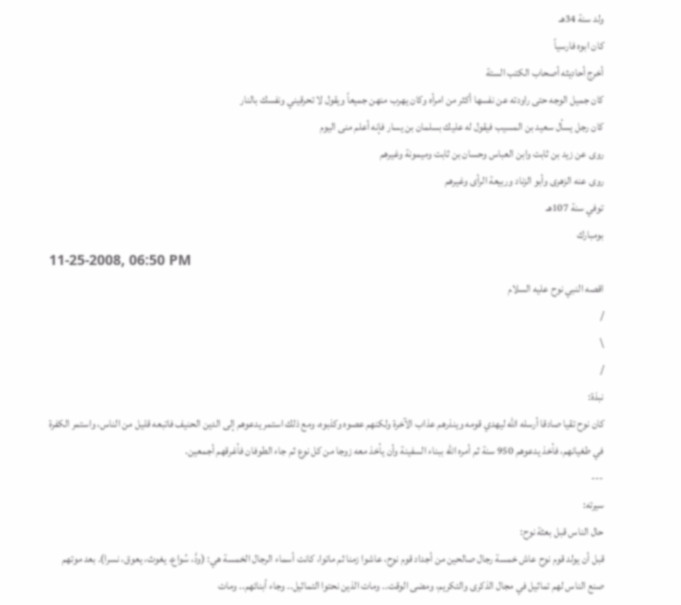ولد سنة 34هـ
كان ابوه فارسياً
أخرج أحاديثه أصحاب الكتب الستة
كان جميل الوجه حتى راودته عن نفسها أكثر من امرأه وكان يهرب منهن جميعاً ويقول لا تحرقيني ونفسك بالنار
كان رجل يسأل سعيد بن المسيب فيقول له عليك بسلمان بن يسار فإنه أعلم منى اليوم
روى عن زيد بن ثابت وابن العباس وحسان بن ثابت وميمونة وغيرهم
روى عنه الزهرى وأبو الزناد وربيعة الرأى وغيرهم
توفي سنة 107هـ
بومبارك
11-25-2008, 06:50 PM
اقصه النبي نوح عليه السلام
/
\
/
نبذة:
كان نوح تقيا صادقا أرسله الله ليهدي قومه وينذرهم عذاب الآخرة ولكنهم عصوه وكذبوه، ومع ذلك استمر يدعوهم إلى الدين الحنيف فاتبعه قليل من الناس، واستمر الكفرة في طغيانهم، فأخذ يدعوهم 950 سنة ثم أمره الله ببناء السفينة وأن يأخذ معه زوجا من كل نوع ثم جاء الطوفان فأغرقهم أجمعين.
---
سيرته:
حال الناس قبل بعثة نوح:
قبل أن يولد قوم نوح عاش خمسة رجال صالحين من أجداد قوم نوح، عاشوا زمنا ثم ماتوا، كانت أسماء الرجال الخمسة هي: (ودَّ، سُواع، يغوث، يعوق، نسرا). بعد موتهم صنع الناس لهم تماثيل في مجال الذكرى والتكريم، ومضى الوقت.. ومات الذين نحتوا التماثيل.. وجاء أبنائهم.. ومات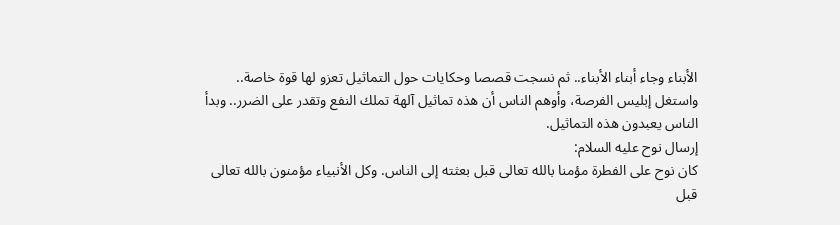الأبناء وجاء أبناء الأبناء.. ثم نسجت قصصا وحكايات حول التماثيل تعزو لها قوة خاصة.. واستغل إبليس الفرصة، وأوهم الناس أن هذه تماثيل آلهة تملك النفع وتقدر على الضرر.. وبدأ الناس يعبدون هذه التماثيل.
إرسال نوح عليه السلام:
كان نوح على الفطرة مؤمنا بالله تعالى قبل بعثته إلى الناس. وكل الأنبياء مؤمنون بالله تعالى قبل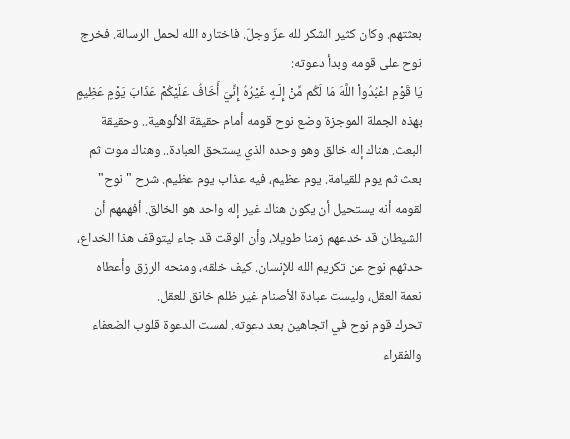بعثتهم. وكان كثير الشكر لله عزّ وجلّ. فاختاره الله لحمل الرسالة. فخرج نوح على قومه وبدأ دعوته:
يَا قَوْمِ اعْبُدُواْ اللَّهَ مَا لَكُم مِّنْ إِلَـهٍ غَيْرُهُ إِنِّيَ أَخَافُ عَلَيْكُمْ عَذَابَ يَوْمٍ عَظِيمٍ
بهذه الجملة الموجزة وضع نوح قومه أمام حقيقة الألوهية.. وحقيقة البعث. هناك إله خالق وهو وحده الذي يستحق العبادة.. وهناك موت ثم بعث ثم يوم للقيامة. يوم عظيم، فيه عذاب يوم عظيم. شرح "نوح" لقومه أنه يستحيل أن يكون هناك غير إله واحد هو الخالق. أفهمهم أن الشيطان قد خدعهم زمنا طويلا، وأن الوقت قد جاء ليتوقف هذا الخداع، حدثهم نوح عن تكريم الله للإنسان. كيف خلقه، ومنحه الرزق وأعطاه نعمة العقل، وليست عبادة الأصنام غير ظلم خانق للعقل.
تحرك قوم نوح في اتجاهين بعد دعوته. لمست الدعوة قلوب الضعفاء والفقراء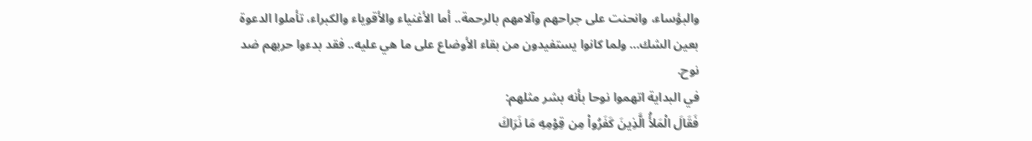والبؤساء، وانحنت على جراحهم وآلامهم بالرحمة.. أما الأغنياء والأقوياء والكبراء، تأملوا الدعوة بعين الشك… ولما كانوا يستفيدون من بقاء الأوضاع على ما هي عليه.. فقد بدءوا حربهم ضد نوح.
في البداية اتهموا نوحا بأنه بشر مثلهم:
فَقَالَ الْمَلأُ الَّذِينَ كَفَرُواْ مِن قِوْمِهِ مَا نَرَاكَ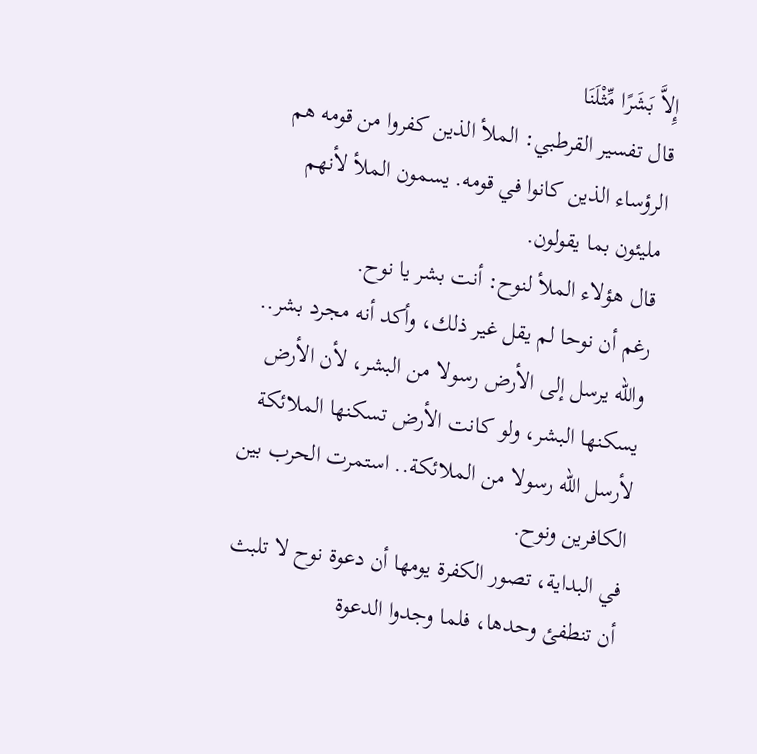إِلاَّ بَشَرًا مِّثْلَنَا
قال تفسير القرطبي: الملأ الذين كفروا من قومه هم الرؤساء الذين كانوا في قومه. يسمون الملأ لأنهم مليئون بما يقولون.
قال هؤلاء الملأ لنوح: أنت بشر يا نوح.
رغم أن نوحا لم يقل غير ذلك، وأكد أنه مجرد بشر.. والله يرسل إلى الأرض رسولا من البشر، لأن الأرض يسكنها البشر، ولو كانت الأرض تسكنها الملائكة لأرسل الله رسولا من الملائكة.. استمرت الحرب بين الكافرين ونوح.
في البداية، تصور الكفرة يومها أن دعوة نوح لا تلبث أن تنطفئ وحدها، فلما وجدوا الدعوة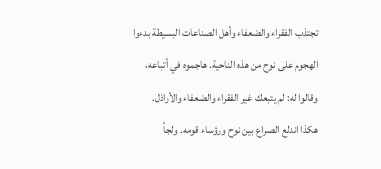تجتذب الفقراء والضعفاء وأهل الصناعات البسيطة بدءوا الهجوم على نوح من هذه الناحية. هاجموه في أتباعه، وقالوا له: لم يتبعك غير الفقراء والضعفاء والأراذل.
هكذا اندلع الصراع بين نوح ورؤساء قومه. ولجأ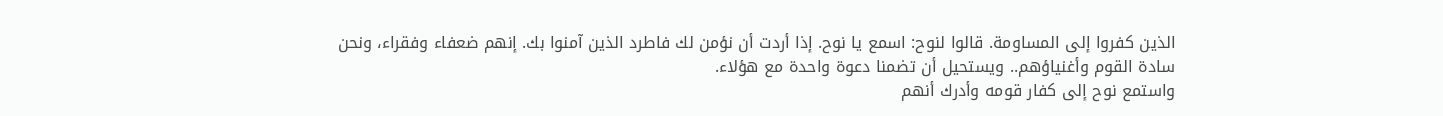الذين كفروا إلى المساومة. قالوا لنوح: اسمع يا نوح. إذا أردت أن نؤمن لك فاطرد الذين آمنوا بك. إنهم ضعفاء وفقراء، ونحن سادة القوم وأغنياؤهم.. ويستحيل أن تضمنا دعوة واحدة مع هؤلاء.
واستمع نوح إلى كفار قومه وأدرك أنهم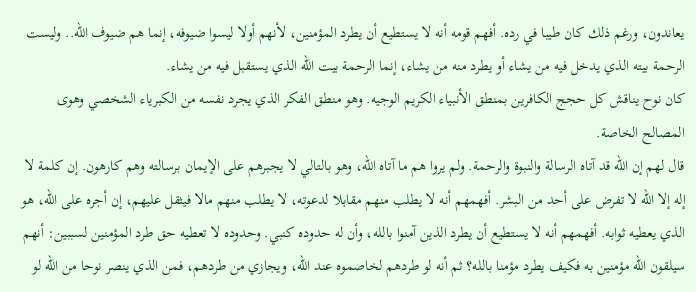يعاندون، ورغم ذلك كان طيبا في رده. أفهم قومه أنه لا يستطيع أن يطرد المؤمنين، لأنهم أولا ليسوا ضيوفه، إنما هم ضيوف الله.. وليست الرحمة بيته الذي يدخل فيه من يشاء أو يطرد منه من يشاء، إنما الرحمة بيت الله الذي يستقبل فيه من يشاء.
كان نوح يناقش كل حجج الكافرين بمنطق الأنبياء الكريم الوجيه. وهو منطق الفكر الذي يجرد نفسه من الكبرياء الشخصي وهوى المصالح الخاصة.
قال لهم إن الله قد آتاه الرسالة والنبوة والرحمة. ولم يروا هم ما آتاه الله، وهو بالتالي لا يجبرهم على الإيمان برسالته وهم كارهون. إن كلمة لا إله إلا الله لا تفرض على أحد من البشر. أفهمهم أنه لا يطلب منهم مقابلا لدعوته، لا يطلب منهم مالا فيثقل عليهم، إن أجره على الله، هو الذي يعطيه ثوابه. أفهمهم أنه لا يستطيع أن يطرد الذين آمنوا بالله، وأن له حدوده كنبي. وحدوده لا تعطيه حق طرد المؤمنين لسببين: أنهم سيلقون الله مؤمنين به فكيف يطرد مؤمنا بالله؟ ثم أنه لو طردهم لخاصموه عند الله، ويجازي من طردهم، فمن الذي ينصر نوحا من الله لو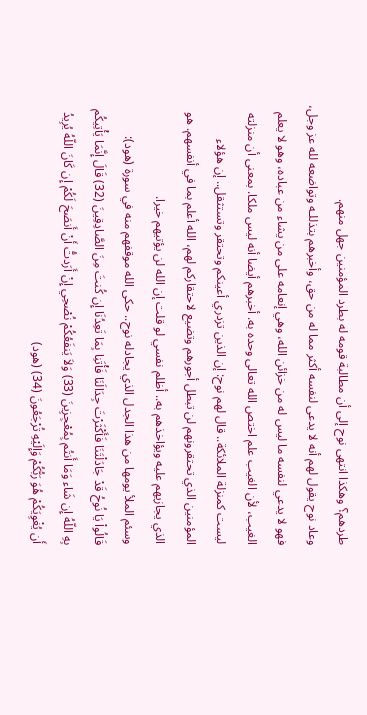طردهم؟ وهكذا انتهى نوح إلى أن مطالبة قومه له بطرد المؤمنين جهل منهم.
وعاد نوح يقول لهم أنه لا يدعى لنفسه أكثر مما له من حق، وأخبرهم بتذللـه وتواضعه لله عز وجل، فهو لا يدعي لنفسه ما ليس له من خزائن الله، وهي إنعامه على من يشاء من عباده، وهو لا يعلم الغيب، لأن الغيب علم اختص الله تعالى وحده به. أخبرهم أيضا أنه ليس ملكا. بمعنى أن منزلته ليست كمنزلة الملائكة.. قال لهم نوح: إن الذين تزدري أعينكم وتحتقر وتستثقل.. إن هؤلاء المؤمنين الذي تحتقرونهم لن تبطل أجورهم وتضيع لاحتقاركم لهم، الله أعلم بما في أنفسهم. هو الذي يجازيهم عليه ويؤاخذهم به.. أظلم نفسي لو قلت إن الله لن يؤتيهم خيرا.
وسئم الملأ يومها من هذا الجدل الذي يجادله نوح.. حكى الله موقفهم منه في سورة (هود):
قَالُواْ يَا نُوحُ قَدْ جَادَلْتَنَا فَأَكْثَرْتَ جِدَالَنَا فَأْتَنِا بِمَا تَعِدُنَا إِن كُنتَ مِنَ الصَّادِقِينَ (32) قَالَ إِنَّمَا يَأْتِيكُم بِهِ اللّهُ إِن شَاء وَمَا أَنتُم بِمُعْجِزِينَ (33) وَلاَ يَنفَعُكُمْ نُصْحِي إِنْ أَرَدتُّ أَنْ أَنصَحَ لَكُمْ إِن كَانَ اللّهُ يُرِيدُ أَن يُغْوِيَكُمْ هُوَ رَبُّكُمْ وَإِلَيْهِ تُرْجَعُونَ (34) (هود)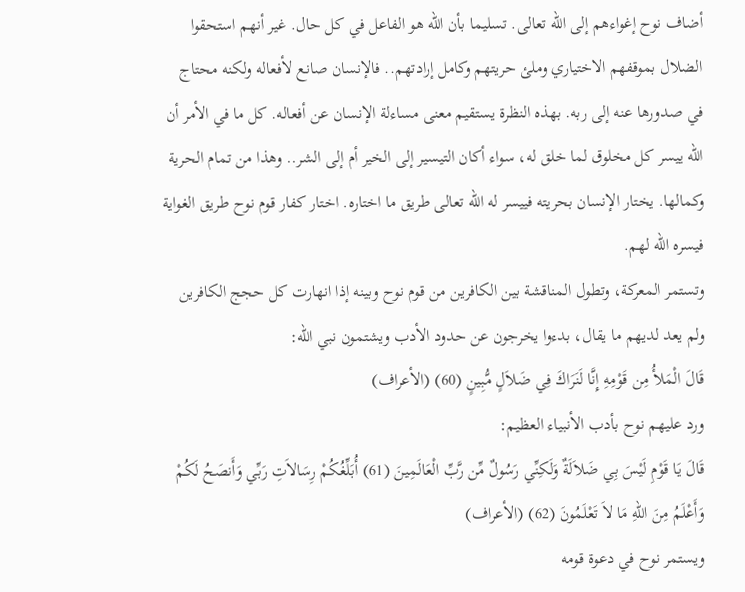أضاف نوح إغواءهم إلى الله تعالى. تسليما بأن الله هو الفاعل في كل حال. غير أنهم استحقوا الضلال بموقفهم الاختياري وملئ حريتهم وكامل إرادتهم.. فالإنسان صانع لأفعاله ولكنه محتاج في صدورها عنه إلى ربه. بهذه النظرة يستقيم معنى مساءلة الإنسان عن أفعاله. كل ما في الأمر أن الله ييسر كل مخلوق لما خلق له، سواء أكان التيسير إلى الخير أم إلى الشر.. وهذا من تمام الحرية وكمالها. يختار الإنسان بحريته فييسر له الله تعالى طريق ما اختاره. اختار كفار قوم نوح طريق الغواية فيسره الله لهم.
وتستمر المعركة، وتطول المناقشة بين الكافرين من قوم نوح وبينه إذا انهارت كل حجج الكافرين ولم يعد لديهم ما يقال، بدءوا يخرجون عن حدود الأدب ويشتمون نبي الله:
قَالَ الْمَلأُ مِن قَوْمِهِ إِنَّا لَنَرَاكَ فِي ضَلاَلٍ مُّبِينٍ (60) (الأعراف)
ورد عليهم نوح بأدب الأنبياء العظيم:
قَالَ يَا قَوْمِ لَيْسَ بِي ضَلاَلَةٌ وَلَكِنِّي رَسُولٌ مِّن رَّبِّ الْعَالَمِينَ (61) أُبَلِّغُكُمْ رِسَالاَتِ رَبِّي وَأَنصَحُ لَكُمْ وَأَعْلَمُ مِنَ اللّهِ مَا لاَ تَعْلَمُونَ (62) (الأعراف)
ويستمر نوح في دعوة قومه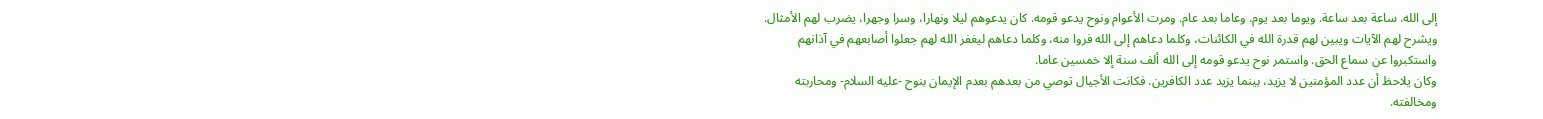إلى الله. ساعة بعد ساعة. ويوما بعد يوم. وعاما بعد عام. ومرت الأعوام ونوح يدعو قومه. كان يدعوهم ليلا ونهارا، وسرا وجهرا، يضرب لهم الأمثال. ويشرح لهم الآيات ويبين لهم قدرة الله في الكائنات، وكلما دعاهم إلى الله فروا منه، وكلما دعاهم ليغفر الله لهم جعلوا أصابعهم في آذانهم واستكبروا عن سماع الحق. واستمر نوح يدعو قومه إلى الله ألف سنة إلا خمسين عاما.
وكان يلاحظ أن عدد المؤمنين لا يزيد، بينما يزيد عدد الكافرين. فكانت الأجيال توصي من بعدهم بعدم الإيمان بنوح -عليه السلام- ومحاربته ومخالفته.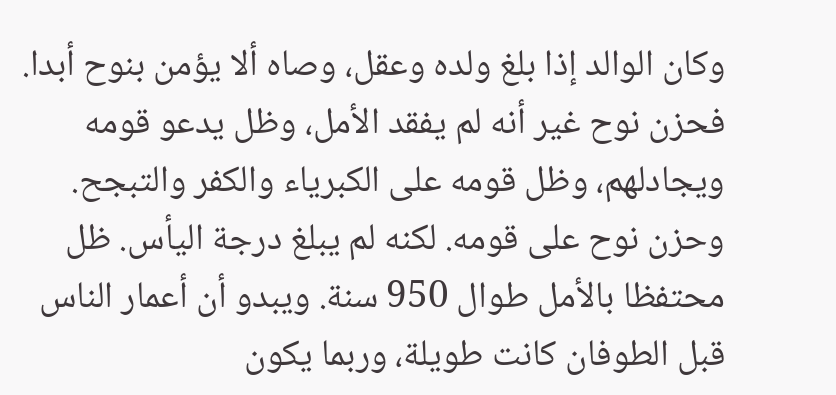وكان الوالد إذا بلغ ولده وعقل، وصاه ألا يؤمن بنوح أبدا. فحزن نوح غير أنه لم يفقد الأمل، وظل يدعو قومه ويجادلهم، وظل قومه على الكبرياء والكفر والتبجح. وحزن نوح على قومه. لكنه لم يبلغ درجة اليأس. ظل محتفظا بالأمل طوال 950 سنة. ويبدو أن أعمار الناس قبل الطوفان كانت طويلة، وربما يكون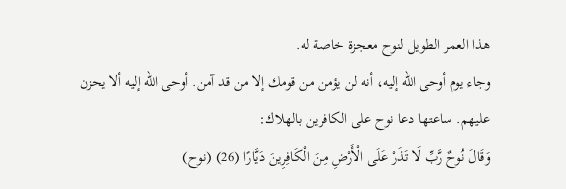هذا العمر الطويل لنوح معجزة خاصة له.
وجاء يوم أوحى الله إليه، أنه لن يؤمن من قومك إلا من قد آمن. أوحى الله إليه ألا يحزن عليهم. ساعتها دعا نوح على الكافرين بالهلاك:
وَقَالَ نُوحٌ رَّبِّ لَا تَذَرْ عَلَى الْأَرْضِ مِنَ الْكَافِرِينَ دَيَّارًا (26) (نوح)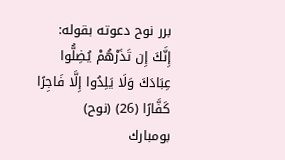برر نوح دعوته بقوله:
إِنَّكَ إِن تَذَرْهُمْ يُضِلُّوا عِبَادَكَ وَلَا يَلِدُوا إِلَّا فَاجِرًا كَفَّارًا (26) (نوح)
بومبارك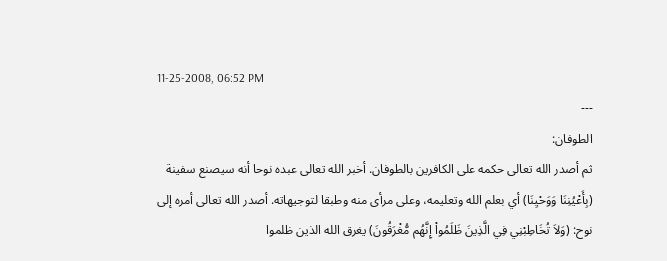11-25-2008, 06:52 PM
---
الطوفان:
ثم أصدر الله تعالى حكمه على الكافرين بالطوفان. أخبر الله تعالى عبده نوحا أنه سيصنع سفينة (بِأَعْيُنِنَا وَوَحْيِنَا) أي بعلم الله وتعليمه، وعلى مرأى منه وطبقا لتوجيهاته. أصدر الله تعالى أمره إلى نوح: (وَلاَ تُخَاطِبْنِي فِي الَّذِينَ ظَلَمُواْ إِنَّهُم مُّغْرَقُونَ) يغرق الله الذين ظلموا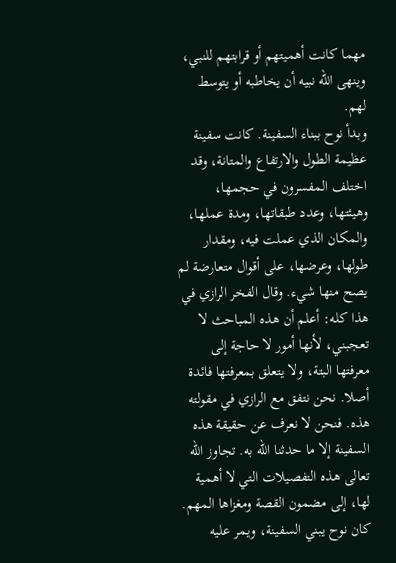مهما كانت أهميتهم أو قرابتهم للنبي، وينهى الله نبيه أن يخاطبه أو يتوسط لهم.
وبدأ نوح ببناء السفينة. كانت سفينة عظيمة الطول والارتفاع والمتانة، وقد اختلف المفسرون في حجمها، وهيئتها، وعدد طبقاتها، ومدة عملها، والمكان الذي عملت فيه، ومقدار طولها، وعرضها، على أقوال متعارضة لم يصح منها شيء. وقال الفخر الرازي في هذا كله: أعلم أن هذه المباحث لا تعجبني، لأنها أمور لا حاجة إلى معرفتها البتة، ولا يتعلق بمعرفتها فائدة أصلا. نحن نتفق مع الرازي في مقولته هذه. فنحن لا نعرف عن حقيقة هذه السفينة إلا ما حدثنا الله به. تجاوز الله تعالى هذه التفصيلات التي لا أهمية لها، إلى مضمون القصة ومغزاها المهم.
كان نوح يبني السفينة، ويمر عليه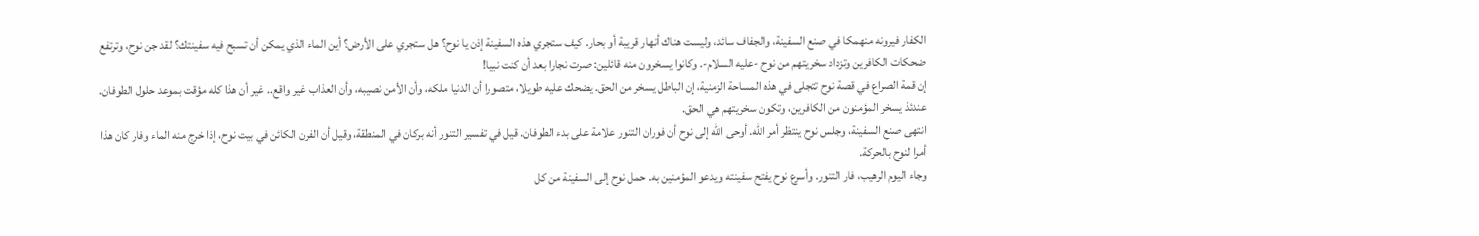الكفار فيرونه منهمكا في صنع السفينة، والجفاف سائد، وليست هناك أنهار قريبة أو بحار. كيف ستجري هذه السفينة إذن يا نوح؟ هل ستجري على الأرض؟ أين الماء الذي يمكن أن تسبح فيه سفينتك؟ لقد جن نوح، وترتفع ضحكات الكافرين وتزداد سخريتهم من نوح -عليه السلام-. وكانوا يسخرون منه قائلين: صرت نجارا بعد أن كنت نبيا!
إن قمة الصراع في قصة نوح تتجلى في هذه المساحة الزمنية، إن الباطل يسخر من الحق. يضحك عليه طويلا، متصورا أن الدنيا ملكه، وأن الأمن نصيبه، وأن العذاب غير واقع.. غير أن هذا كله مؤقت بموعد حلول الطوفان. عندئذ يسخر المؤمنون من الكافرين، وتكون سخريتهم هي الحق.
انتهى صنع السفينة، وجلس نوح ينتظر أمر الله. أوحى الله إلى نوح أن فوران التنور علامة على بدء الطوفان. قيل في تفسير التنور أنه بركان في المنطقة، وقيل أن الفرن الكائن في بيت نوح، إذا خرج منه الماء وفار كان هذا أمرا لنوح بالحركة.
وجاء اليوم الرهيب، فار التنور. وأسرع نوح يفتح سفينته ويدعو المؤمنين به. حمل نوح إلى السفينة من كل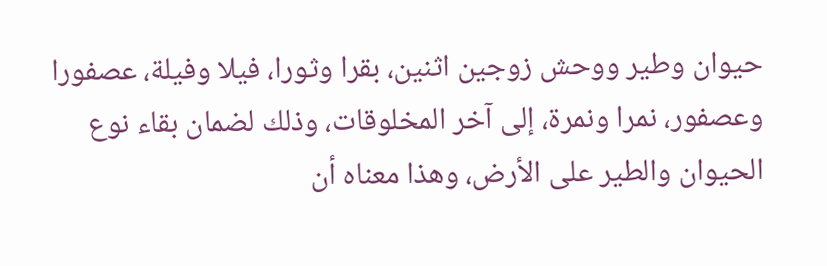حيوان وطير ووحش زوجين اثنين، بقرا وثورا، فيلا وفيلة، عصفورا وعصفور، نمرا ونمرة، إلى آخر المخلوقات، وذلك لضمان بقاء نوع الحيوان والطير على الأرض، وهذا معناه أن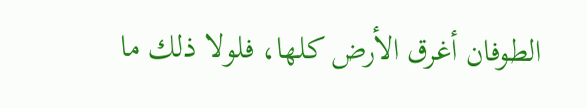الطوفان أغرق الأرض كلها، فلولا ذلك ما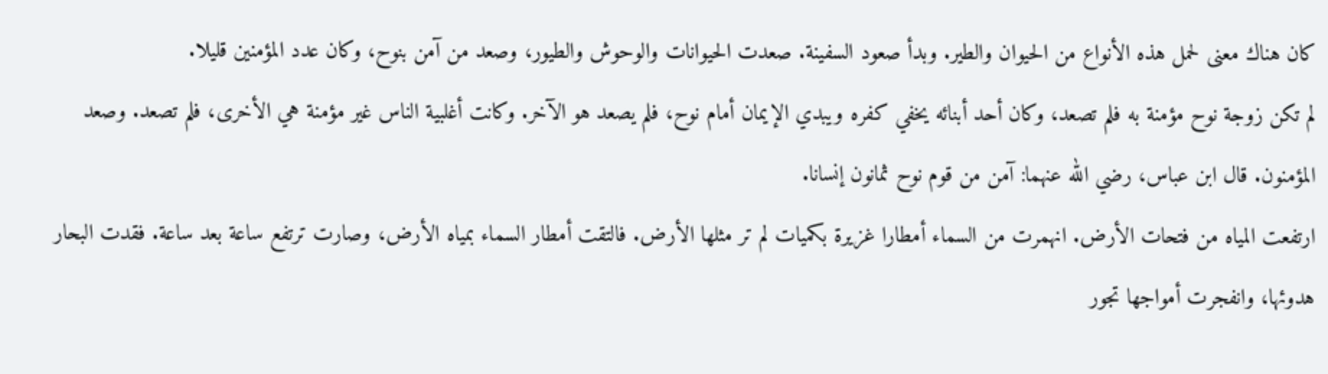كان هناك معنى لحمل هذه الأنواع من الحيوان والطير. وبدأ صعود السفينة. صعدت الحيوانات والوحوش والطيور، وصعد من آمن بنوح، وكان عدد المؤمنين قليلا.
لم تكن زوجة نوح مؤمنة به فلم تصعد، وكان أحد أبنائه يخفي كفره ويبدي الإيمان أمام نوح، فلم يصعد هو الآخر. وكانت أغلبية الناس غير مؤمنة هي الأخرى، فلم تصعد. وصعد المؤمنون. قال ابن عباس، رضي الله عنهما: آمن من قوم نوح ثمانون إنسانا.
ارتفعت المياه من فتحات الأرض. انهمرت من السماء أمطارا غزيرة بكميات لم تر مثلها الأرض. فالتقت أمطار السماء بمياه الأرض، وصارت ترتفع ساعة بعد ساعة. فقدت البحار هدوئها، وانفجرت أمواجها تجور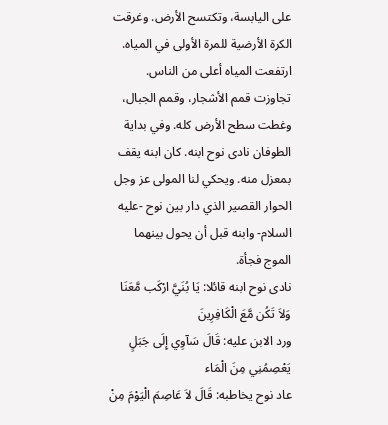على اليابسة، وتكتسح الأرض. وغرقت الكرة الأرضية للمرة الأولى في المياه.
ارتفعت المياه أعلى من الناس. تجاوزت قمم الأشجار، وقمم الجبال، وغطت سطح الأرض كله. وفي بداية الطوفان نادى نوح ابنه. كان ابنه يقف بمعزل منه. ويحكي لنا المولى عز وجل الحوار القصير الذي دار بين نوح -عليه السلام- وابنه قبل أن يحول بينهما الموج فجأة.
نادى نوح ابنه قائلا: يَا بُنَيَّ ارْكَب مَّعَنَا وَلاَ تَكُن مَّعَ الْكَافِرِينَ
ورد الابن عليه: قَالَ سَآوِي إِلَى جَبَلٍ يَعْصِمُنِي مِنَ الْمَاء
عاد نوح يخاطبه: قَالَ لاَ عَاصِمَ الْيَوْمَ مِنْ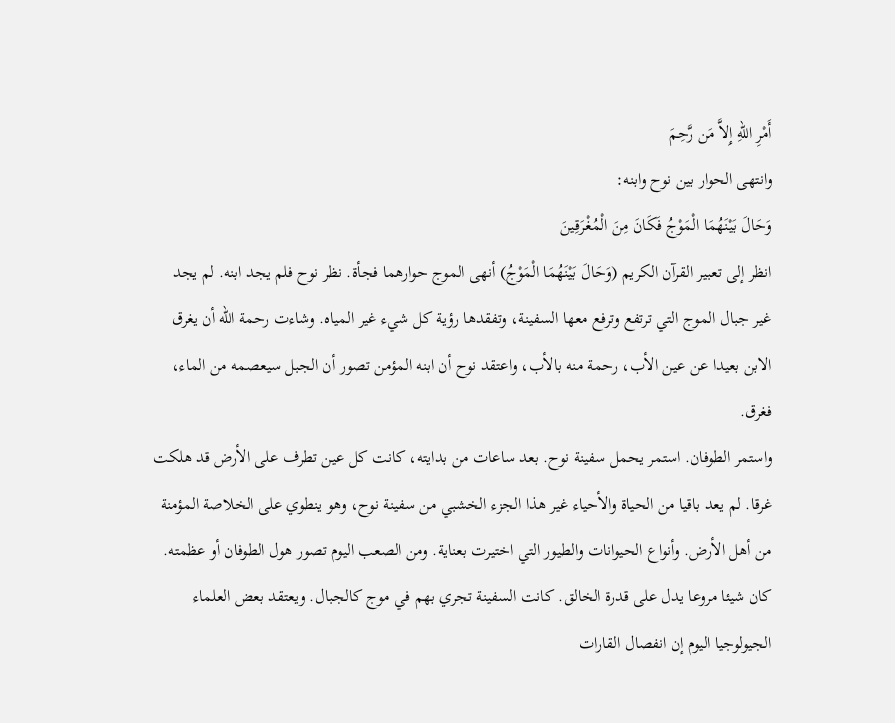أَمْرِ اللّهِ إِلاَّ مَن رَّحِمَ
وانتهى الحوار بين نوح وابنه:
وَحَالَ بَيْنَهُمَا الْمَوْجُ فَكَانَ مِنَ الْمُغْرَقِينَ
انظر إلى تعبير القرآن الكريم (وَحَالَ بَيْنَهُمَا الْمَوْجُ) أنهى الموج حوارهما فجأة. نظر نوح فلم يجد ابنه. لم يجد غير جبال الموج التي ترتفع وترفع معها السفينة، وتفقدها رؤية كل شيء غير المياه. وشاءت رحمة الله أن يغرق الابن بعيدا عن عين الأب، رحمة منه بالأب، واعتقد نوح أن ابنه المؤمن تصور أن الجبل سيعصمه من الماء، فغرق.
واستمر الطوفان. استمر يحمل سفينة نوح. بعد ساعات من بدايته، كانت كل عين تطرف على الأرض قد هلكت غرقا. لم يعد باقيا من الحياة والأحياء غير هذا الجزء الخشبي من سفينة نوح، وهو ينطوي على الخلاصة المؤمنة من أهل الأرض. وأنواع الحيوانات والطيور التي اختيرت بعناية. ومن الصعب اليوم تصور هول الطوفان أو عظمته. كان شيئا مروعا يدل على قدرة الخالق. كانت السفينة تجري بهم في موج كالجبال. ويعتقد بعض العلماء الجيولوجيا اليوم إن انفصال القارات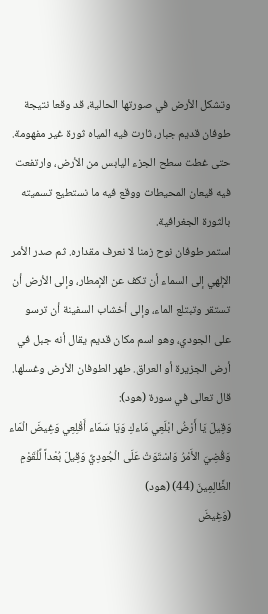وتشكل الأرض في صورتها الحالية، قد وقعا نتيجة طوفان قديم جبار، ثارت فيه المياه ثورة غير مفهومة. حتى غطت سطح الجزء اليابس من الأرض، وارتفعت فيه قيعان المحيطات ووقع فيه ما نستطيع تسميته بالثورة الجغرافية.
استمر طوفان نوح زمنا لا نعرف مقداره. ثم صدر الأمر الإلهي إلى السماء أن تكف عن الإمطار، وإلى الأرض أن تستقر وتبتلع الماء، وإلى أخشاب السفينة أن ترسو على الجودي، وهو اسم مكان قديم يقال أنه جبل في أرض الجزيرة أو العراق. طهر الطوفان الأرض وغسلها. قال تعالى في سورة (هود):
وَقِيلَ يَا أَرْضُ ابْلَعِي مَاءكِ وَيَا سَمَاء أَقْلِعِي وَغِيضَ الْمَاء وَقُضِيَ الأَمْرُ وَاسْتَوَتْ عَلَى الْجُودِيِّ وَقِيلَ بُعْداً لِّلْقَوْمِ الظَّالِمِينَ (44) (هود)
(وَغِيضَ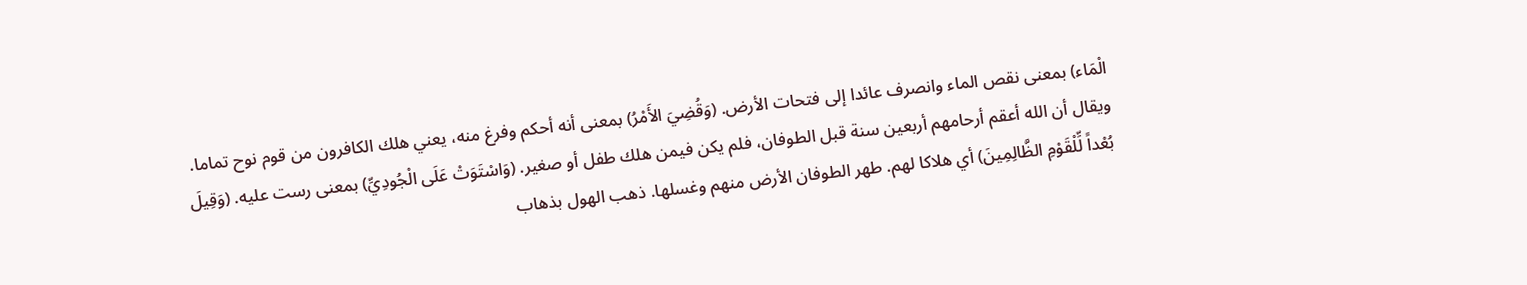الْمَاء) بمعنى نقص الماء وانصرف عائدا إلى فتحات الأرض. (وَقُضِيَ الأَمْرُ) بمعنى أنه أحكم وفرغ منه، يعني هلك الكافرون من قوم نوح تماما. ويقال أن الله أعقم أرحامهم أربعين سنة قبل الطوفان، فلم يكن فيمن هلك طفل أو صغير. (وَاسْتَوَتْ عَلَى الْجُودِيِّ) بمعنى رست عليه. (وَقِيلَ بُعْداً لِّلْقَوْمِ الظَّالِمِينَ) أي هلاكا لهم. طهر الطوفان الأرض منهم وغسلها. ذهب الهول بذهاب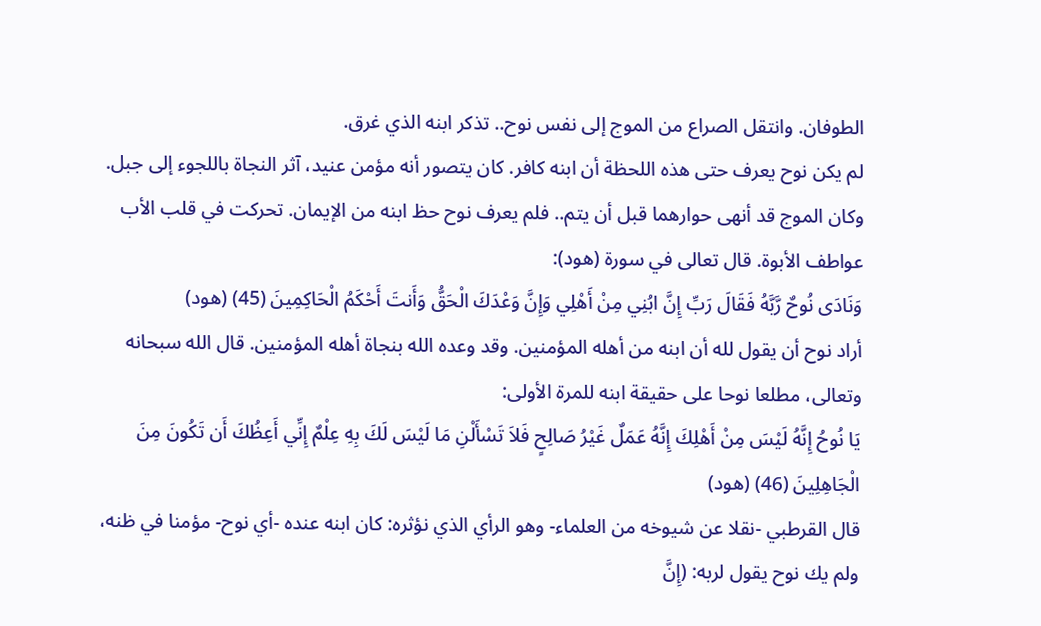الطوفان. وانتقل الصراع من الموج إلى نفس نوح.. تذكر ابنه الذي غرق.
لم يكن نوح يعرف حتى هذه اللحظة أن ابنه كافر. كان يتصور أنه مؤمن عنيد، آثر النجاة باللجوء إلى جبل. وكان الموج قد أنهى حوارهما قبل أن يتم.. فلم يعرف نوح حظ ابنه من الإيمان. تحركت في قلب الأب عواطف الأبوة. قال تعالى في سورة (هود):
وَنَادَى نُوحٌ رَّبَّهُ فَقَالَ رَبِّ إِنَّ ابُنِي مِنْ أَهْلِي وَإِنَّ وَعْدَكَ الْحَقُّ وَأَنتَ أَحْكَمُ الْحَاكِمِينَ (45) (هود)
أراد نوح أن يقول لله أن ابنه من أهله المؤمنين. وقد وعده الله بنجاة أهله المؤمنين. قال الله سبحانه وتعالى، مطلعا نوحا على حقيقة ابنه للمرة الأولى:
يَا نُوحُ إِنَّهُ لَيْسَ مِنْ أَهْلِكَ إِنَّهُ عَمَلٌ غَيْرُ صَالِحٍ فَلاَ تَسْأَلْنِ مَا لَيْسَ لَكَ بِهِ عِلْمٌ إِنِّي أَعِظُكَ أَن تَكُونَ مِنَ الْجَاهِلِينَ (46) (هود)
قال القرطبي -نقلا عن شيوخه من العلماء- وهو الرأي الذي نؤثره: كان ابنه عنده -أي نوح- مؤمنا في ظنه، ولم يك نوح يقول لربه: (إِنَّ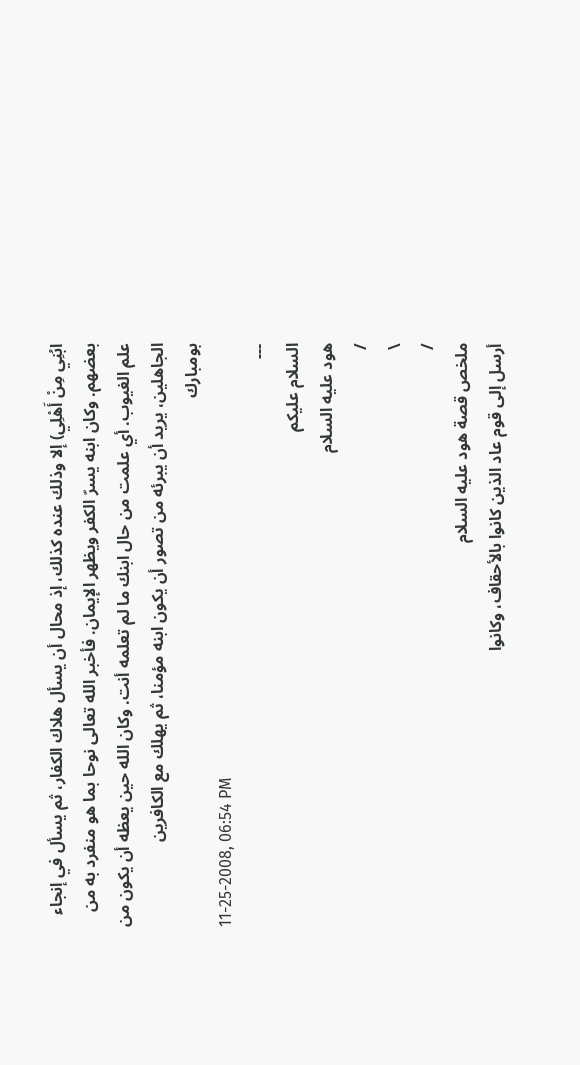ابُنِي مِنْ أَهْلِي) إلا وذلك عنده كذلك، إذ محال أن يسأل هلاك الكفار، ثم يسأل في إنجاء بعضهم. وكان ابنه يسرّ الكفر ويظهر الإيمان. فأخبر الله تعالى نوحا بما هو منفرد به من علم الغيوب. أي علمت من حال ابنك ما لم تعلمه أنت. وكان الله حين يعظه أن يكون من الجاهلين، يريد أن يبرئه من تصور أن يكون ابنه مؤمنا، ثم يهلك مع الكافرين
بومبارك
11-25-2008, 06:54 PM
---
السلام عليكم
هود عليه السلام
/
\
/
ملخص قصة هود عليه السلام
أرسل إلى قوم عاد الذين كانوا بالأحقاف، وكانوا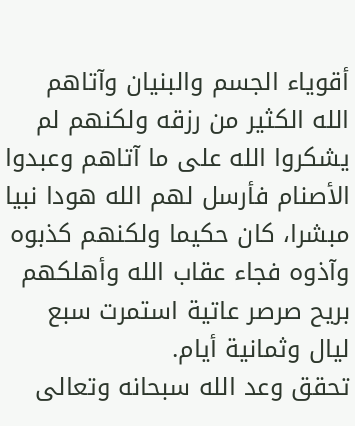أقوياء الجسم والبنيان وآتاهم الله الكثير من رزقه ولكنهم لم يشكروا الله على ما آتاهم وعبدوا الأصنام فأرسل لهم الله هودا نبيا مبشرا، كان حكيما ولكنهم كذبوه وآذوه فجاء عقاب الله وأهلكهم بريح صرصر عاتية استمرت سبع ليال وثمانية أيام.
تحقق وعد الله سبحانه وتعالى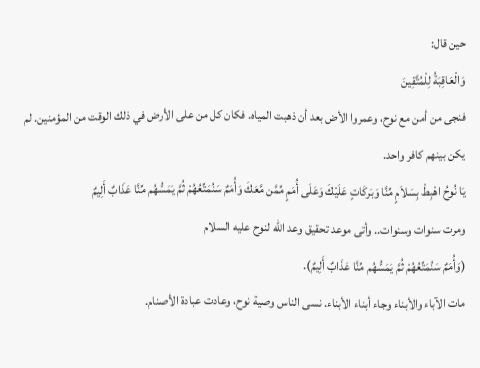حين قال:
وَالْعَاقِبَةُ لِلْمُتَّقِينَ
فنجى من أمن مع نوح، وعمروا الأض بعد أن ذهبت المياه. فكان كل من على الأرض في ذلك الوقت من المؤمنين. لم يكن بينهم كافر واحد.
يَا نُوحُ اهْبِطْ بِسَلاَمٍ مِّنَّا وَبَركَاتٍ عَلَيْكَ وَعَلَى أُمَمٍ مِّمَّن مَّعَكَ وَأُمَمٌ سَنُمَتِّعُهُمْ ثُمَّ يَمَسُّهُم مِّنَّا عَذَابٌ أَلِيمٌ
ومرت سنوات وسنوات.. وأتى موعد تحقيق وعد الله لنوح عليه السلام
(وَأُمَمٌ سَنُمَتِّعُهُمْ ثُمَّ يَمَسُّهُم مِّنَّا عَذَابٌ أَلِيمٌ).
مات الآباء والأبناء وجاء أبناء الأبناء. نسى الناس وصية نوح، وعادت عبادة الأصنام.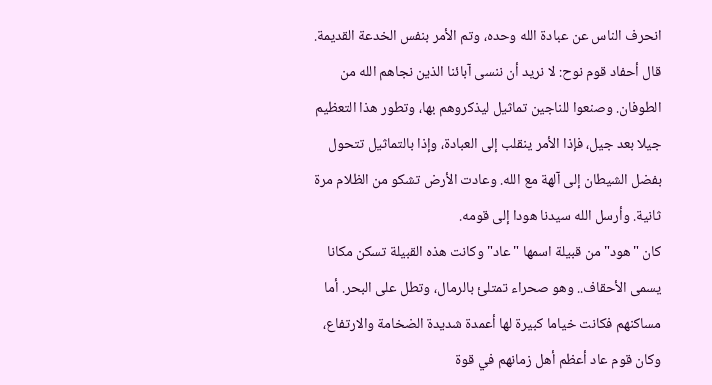انحرف الناس عن عبادة الله وحده، وتم الأمر بنفس الخدعة القديمة.
قال أحفاد قوم نوح: لا نريد أن ننسى آبائنا الذين نجاهم الله من الطوفان. وصنعوا للناجين تماثيل ليذكروهم بها، وتطور هذا التعظيم جيلا بعد جيل، فإذا الأمر ينقلب إلى العبادة، وإذا بالتماثيل تتحول بفضل الشيطان إلى آلهة مع الله. وعادت الأرض تشكو من الظلام مرة ثانية. وأرسل الله سيدنا هودا إلى قومه.
كان "هود" من قبيلة اسمها "عاد" وكانت هذه القبيلة تسكن مكانا يسمى الأحقاف.. وهو صحراء تمتلئ بالرمال، وتطل على البحر. أما مساكنهم فكانت خياما كبيرة لها أعمدة شديدة الضخامة والارتفاع، وكان قوم عاد أعظم أهل زمانهم في قوة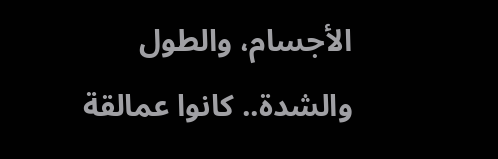الأجسام، والطول والشدة.. كانوا عمالقة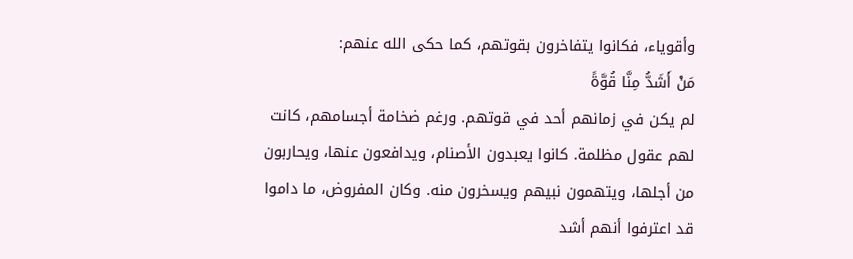وأقوياء، فكانوا يتفاخرون بقوتهم، كما حكى الله عنهم:
مَنْ أَشَدُّ مِنَّا قُوَّةً
لم يكن في زمانهم أحد في قوتهم. ورغم ضخامة أجسامهم، كانت لهم عقول مظلمة. كانوا يعبدون الأصنام، ويدافعون عنها، ويحاربون من أجلها، ويتهمون نبيهم ويسخرون منه. وكان المفروض، ما داموا قد اعترفوا أنهم أشد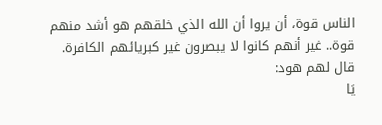الناس قوة، أن يروا أن الله الذي خلقهم هو أشد منهم قوة.. غير أنهم كانوا لا يبصرون غير كبريائهم الكافرة.
قال لهم هود:
يَا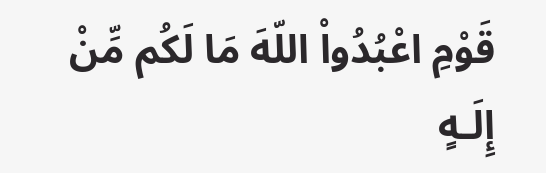قَوْمِ اعْبُدُواْ اللّهَ مَا لَكُم مِّنْ إِلَـهٍ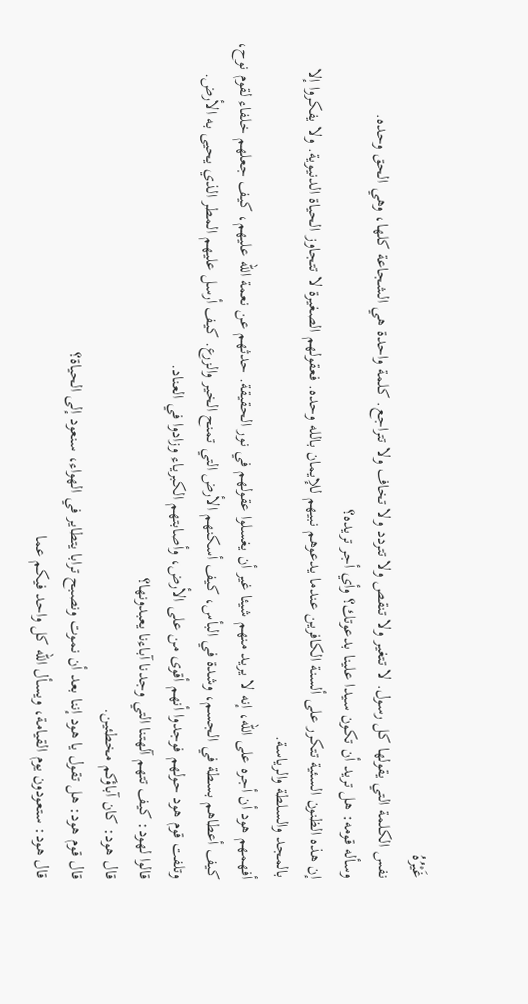غَيْرُهُ
نفس الكلمة التي يقولها كل رسول. لا تتغير ولا تنقص ولا تتردد ولا تخاف ولا تتراجع. كلمة واحدة هي الشجاعة كلها، وهي الحق وحده.
وسأله قومه: هل تريد أن تكون سيدا علينا بدعوتك؟ وأي أجر تريده؟
إن هذه الظنون السئية تتكرر على ألسنة الكافرين عندما يدعوهم نبيهم للإيمان بالله وحده. فعقولهم الصغيرة لا تتجاوز الحياة الدنيوية. ولا يفكروا إلا بالمجد والسلطة والرياسة.
أفهمهم هود أن أجره على الله، إنه لا يريد منهم شيئا غير أن يغسلوا عقولهم في نور الحقيقة. حدثهم عن نعمة الله عليهم، كيف جعلهم خلفاء لقوم نوح، كيف أعطاهم بسطة في الجسم، وشدة في البأس، كيف أسكنهم الأرض التي تمنح الخير والزرع. كيف أرسل عليهم المطر الذي يحيى به الأرض. وتلفت قوم هود حولهم فوجدوا أنهم أقوى من على الأرض، وأصابتهم الكبرياء وزادوا في العناد.
قالوا لهود: كيف تتهم آلهتنا التي وجدنا آباءنا يعبدونها؟
قال هود: كان آباؤكم مخطئين.
قال قوم هود: هل تقول يا هود إننا بعد أن نموت ونصبح ترابا يتطاير في الهواء، سنعود إلى الحياة؟
قال هود: ستعودون يوم القيامة، ويسأل الله كل واحد فيكم عما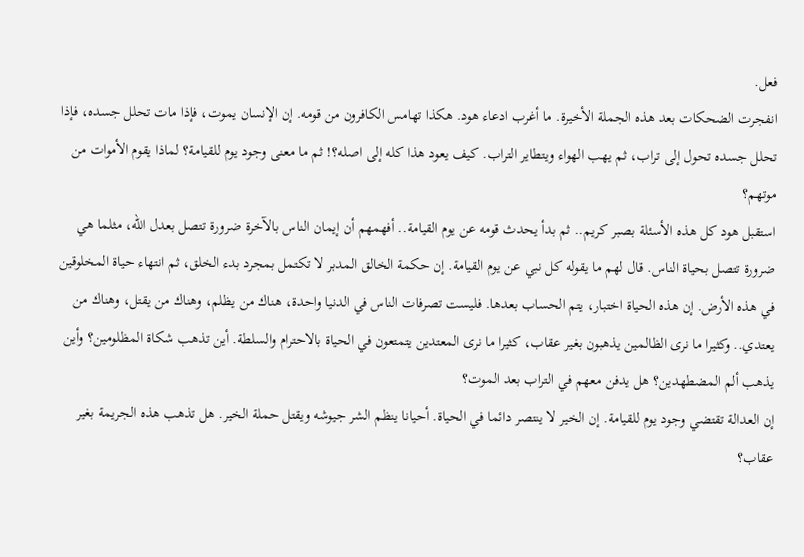فعل.
انفجرت الضحكات بعد هذه الجملة الأخيرة. ما أغرب ادعاء هود. هكذا تهامس الكافرون من قومه. إن الإنسان يموت، فإذا مات تحلل جسده، فإذا تحلل جسده تحول إلى تراب، ثم يهب الهواء ويتطاير التراب. كيف يعود هذا كله إلى اصله؟! ثم ما معنى وجود يوم للقيامة؟ لماذا يقوم الأموات من موتهم؟
استقبل هود كل هذه الأسئلة بصبر كريم.. ثم بدأ يحدث قومه عن يوم القيامة.. أفهمهم أن إيمان الناس بالآخرة ضرورة تتصل بعدل الله، مثلما هي ضرورة تتصل بحياة الناس. قال لهم ما يقوله كل نبي عن يوم القيامة. إن حكمة الخالق المدبر لا تكتمل بمجرد بدء الخلق، ثم انتهاء حياة المخلوقين في هذه الأرض. إن هذه الحياة اختبار، يتم الحساب بعدها. فليست تصرفات الناس في الدنيا واحدة، هناك من يظلم، وهناك من يقتل، وهناك من يعتدي.. وكثيرا ما نرى الظالمين يذهبون بغير عقاب، كثيرا ما نرى المعتدين يتمتعون في الحياة بالاحترام والسلطة. أين تذهب شكاة المظلومين؟ وأين يذهب ألم المضطهدين؟ هل يدفن معهم في التراب بعد الموت؟
إن العدالة تقتضي وجود يوم للقيامة. إن الخير لا ينتصر دائما في الحياة. أحيانا ينظم الشر جيوشه ويقتل حملة الخير. هل تذهب هذه الجريمة بغير عقاب؟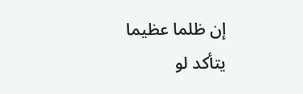إن ظلما عظيما يتأكد لو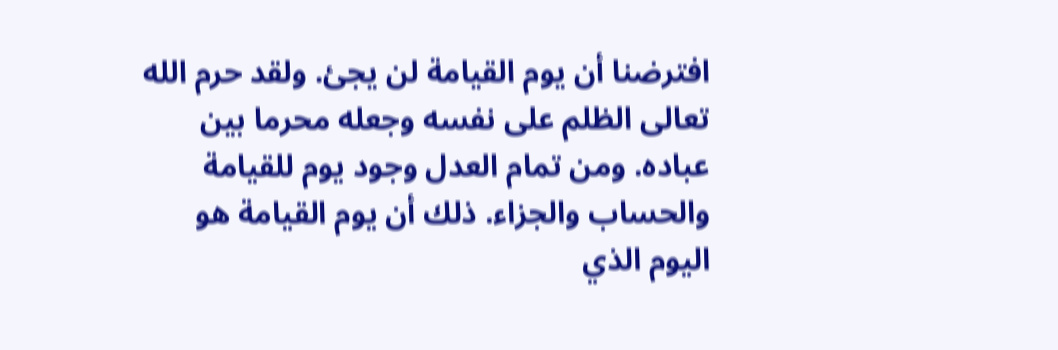افترضنا أن يوم القيامة لن يجئ. ولقد حرم الله تعالى الظلم على نفسه وجعله محرما بين عباده. ومن تمام العدل وجود يوم للقيامة والحساب والجزاء. ذلك أن يوم القيامة هو اليوم الذي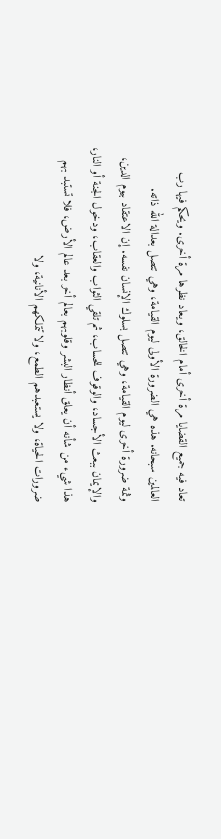تعاد فيه جميع القضايا مرة أخرى أمام الخالق، ويعاد نظرها مرة أخرى. ويحكم فيها رب العالمين سبحانه. هذه هي الضرورة الأولى ليوم القيامة، وهي تتصل بعدالة الله ذاته.
وثمة ضرورة أخرى ليوم القيامة، وهي تتصل بسلوك الإنسان نفسه. إن الاعتقاد بيوم الدين، والإيمان ببعث الأجساد، والوقوف للحساب، ثم تلقي الثواب والعقاب، ودخول الجنة أو النار، هذا شيء من شأنه أن يعلق أنظار البشر وقلوبهم بعالم أخر بعد عالم الأرض، فلا تستبد بهم ضرورات الحياة، ولا يستعبدهم الطمع، ولا تتملكهم الأنانية، ولا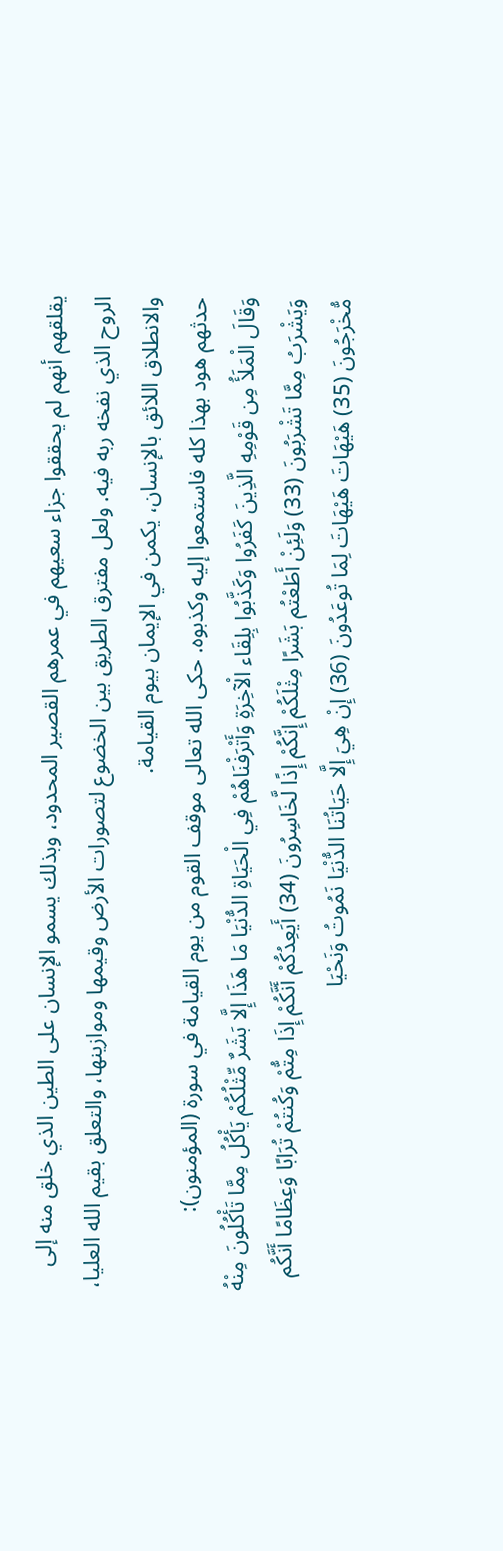يقلقهم أنهم لم يحققوا جزاء سعيهم في عمرهم القصير المحدود، وبذلك يسمو الإنسان على الطين الذي خلق منه إلى الروح الذي نفخه ربه فيه. ولعل مفترق الطريق بين الخضوع لتصورات الأرض وقيمها وموازينها، والتعلق بقيم الله العليا، والانطلاق اللائق بالإنسان، يكمن في الإيمان بيوم القيامة.
حدثهم هود بهذا كله فاستمعوا إليه وكذبوه. حكى الله تعالى موقف القوم من يوم القيامة في سورة (المؤمنون):
وَقَالَ الْمَلَأُ مِن قَوْمِهِ الَّذِينَ كَفَرُوا وَكَذَّبُوا بِلِقَاء الْآخِرَةِ وَأَتْرَفْنَاهُمْ فِي الْحَيَاةِ الدُّنْيَا مَا هَذَا إِلَّا بَشَرٌ مِّثْلُكُمْ يَأْكُلُ مِمَّا تَأْكُلُونَ مِنْهُ وَيَشْرَبُ مِمَّا تَشْرَبُونَ (33) وَلَئِنْ أَطَعْتُم بَشَرًا مِثْلَكُمْ إِنَّكُمْ إِذًا لَّخَاسِرُونَ (34) أَيَعِدُكُمْ أَنَّكُمْ إِذَا مِتُّمْ وَكُنتُمْ تُرَابًا وَعِظَامًا أَنَّكُم مُّخْرَجُونَ (35) هَيْهَاتَ هَيْهَاتَ لِمَا تُوعَدُونَ (36) إِنْ هِيَ إِلَّا حَيَاتُنَا الدُّنْيَا نَمُوتُ وَنَحْيَا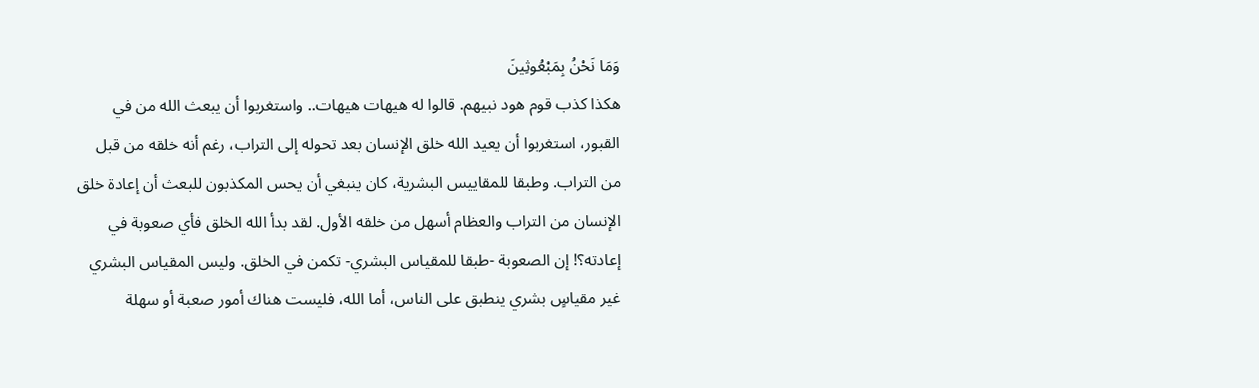وَمَا نَحْنُ بِمَبْعُوثِينَ
هكذا كذب قوم هود نبيهم. قالوا له هيهات هيهات.. واستغربوا أن يبعث الله من في القبور، استغربوا أن يعيد الله خلق الإنسان بعد تحوله إلى التراب، رغم أنه خلقه من قبل من التراب. وطبقا للمقاييس البشرية، كان ينبغي أن يحس المكذبون للبعث أن إعادة خلق الإنسان من التراب والعظام أسهل من خلقه الأول. لقد بدأ الله الخلق فأي صعوبة في إعادته؟! إن الصعوبة -طبقا للمقياس البشري- تكمن في الخلق. وليس المقياس البشري غير مقياسٍ بشري ينطبق على الناس، أما الله، فليست هناك أمور صعبة أو سهلة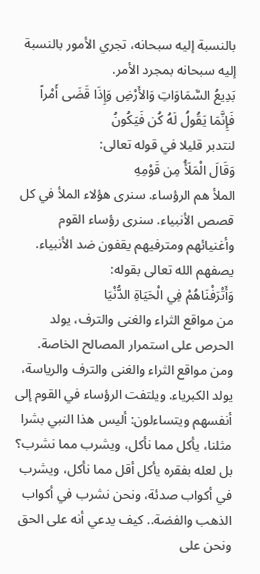بالنسبة إليه سبحانه، تجري الأمور بالنسبة إليه سبحانه بمجرد الأمر.
بَدِيعُ السَّمَاوَاتِ وَالأَرْضِ وَإِذَا قَضَى أَمْراً فَإِنَّمَا يَقُولُ لَهُ كُن فَيَكُونُ
لنتدبر قليلا في قوله تعالى:
وَقَالَ الْمَلَأُ مِن قَوْمِهِ
الملأ هم الرؤساء. سنرى هؤلاء الملأ في كل قصص الأنبياء. سنرى رؤساء القوم وأغنيائهم ومترفيهم يقفون ضد الأنبياء. يصفهم الله تعالى بقوله:
وَأَتْرَفْنَاهُمْ فِي الْحَيَاةِ الدُّنْيَا
من مواقع الثراء والغنى والترف، يولد الحرص على استمرار المصالح الخاصة. ومن مواقع الثراء والغنى والترف والرياسة، يولد الكبرياء. ويلتفت الرؤساء في القوم إلى أنفسهم ويتساءلون: أليس هذا النبي بشرا مثلنا، يأكل مما نأكل، ويشرب مما نشرب؟ بل لعله بفقره يأكل أقل مما نأكل، ويشرب في أكواب صدئة، ونحن نشرب في أكواب الذهب والفضة.. كيف يدعي أنه على الحق ونحن على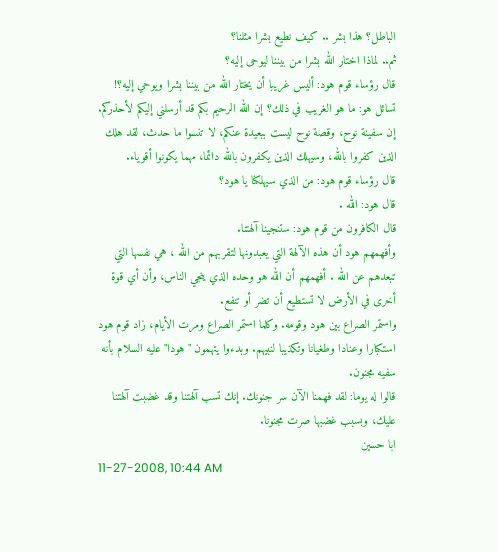الباطل؟ هذا بشر .. كيف نطيع بشرا مثلنا؟
ثم.. لماذا اختار الله بشرا من بيننا ليوحى إليه؟
قال رؤساء قوم هود: أليس غريبا أن يختار الله من بيننا بشرا ويوحي إليه؟!
تسائل هو: ما هو الغريب في ذلك؟ إن الله الرحيم بكم قد أرسلني إليكم لأحذركم. إن سفينة نوح، وقصة نوح ليست ببعيدة عنكم، لا تنسوا ما حدث، لقد هلك الذين كفروا بالله، وسيهلك الذين يكفرون بالله دائما، مهما يكونوا أقوياء.
قال رؤساء قوم هود: من الذي سيهلكنا يا هود؟
قال هود: الله .
قال الكافرون من قوم هود: ستنجينا آلهتنا.
وأفهمهم هود أن هذه الآلهة التي يعبدونها لتقربهم من الله ، هي نفسها التي تبعدهم عن الله . أفهمهم أن الله هو وحده الذي ينجي الناس، وأن أي قوة أخرى في الأرض لا تستطيع أن تضر أو تنفع.
واستمر الصراع بين هود وقومه. وكلما استمر الصراع ومرت الأيام، زاد قوم هود استكبارا وعنادا وطغيانا وتكذيبا لنبيهم. وبدءوا يتهمون "هودا" عليه السلام بأنه سفيه مجنون.
قالوا له يوما: لقد فهمنا الآن سر جنونك. إنك تسب آلهتنا وقد غضبت آلهتنا عليك، وبسبب غضبها صرت مجنونا.
ابا حسين
11-27-2008, 10:44 AM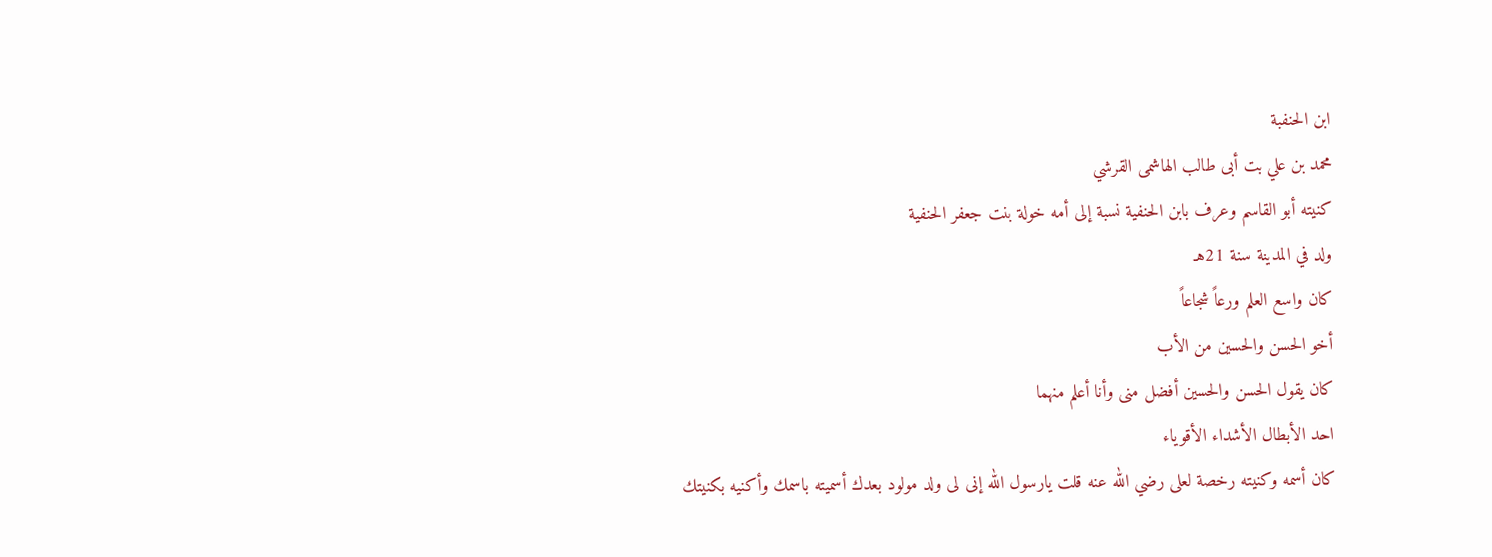ابن الحنفبة
محمد بن علي بت أبى طالب الهاشمى القرشي
كنيته أبو القاسم وعرف بابن الحنفية نسبة إلى أمه خولة بنت جعفر الحنفية
ولد في المدينة سنة 21هـ
كان واسع العلم ورعاً شجاعاً
أخو الحسن والحسين من الأب
كان يقول الحسن والحسين أفضل منى وأنا أعلم منهما
احد الأبطال الأشداء الأقوياء
كان أسمه وكنيته رخصة لعلى رضي الله عنه قلت يارسول الله إنى لى ولد مولود بعدك أسميته باسمك وأكنيه بكنيتك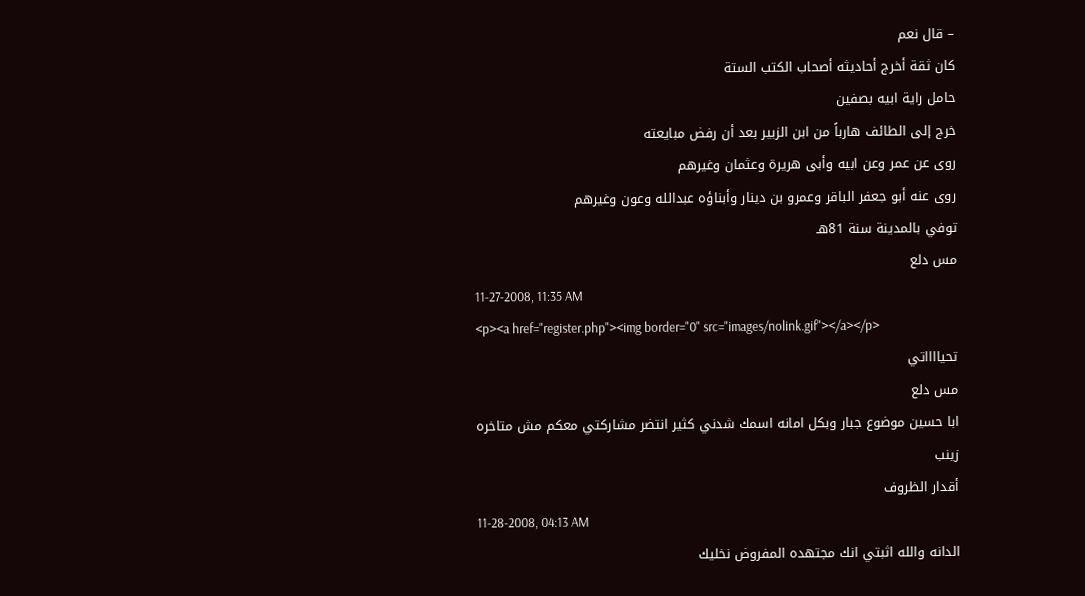– قال نعم
كان ثقة أخرج أحاديثه أصحاب الكتب الستة
حامل راية ابيه بصفين
خرج إلى الطائف هارباً من ابن الزبير بعد أن رفض مبايعته
روى عن عمر وعن ابيه وأبى هريرة وعثمان وغيرهم
روى عنه أبو جعفر الباقر وعمرو بن دينار وأبناؤه عبدالله وعون وغيرهم
توفي بالمدينة سنة 81هـ
مس دلع
11-27-2008, 11:35 AM
<p><a href="register.php"><img border="0" src="images/nolink.gif"></a></p>
تحيااااتي
مس دلع
ابا حسين موضوع جبار وبكل امانه اسمك شدني كثير انتضر مشاركتي معكم مش متاخره
زينب
أقدار الظروف
11-28-2008, 04:13 AM
الدانه والله اثبتي انك مجتهده المفروض نخليك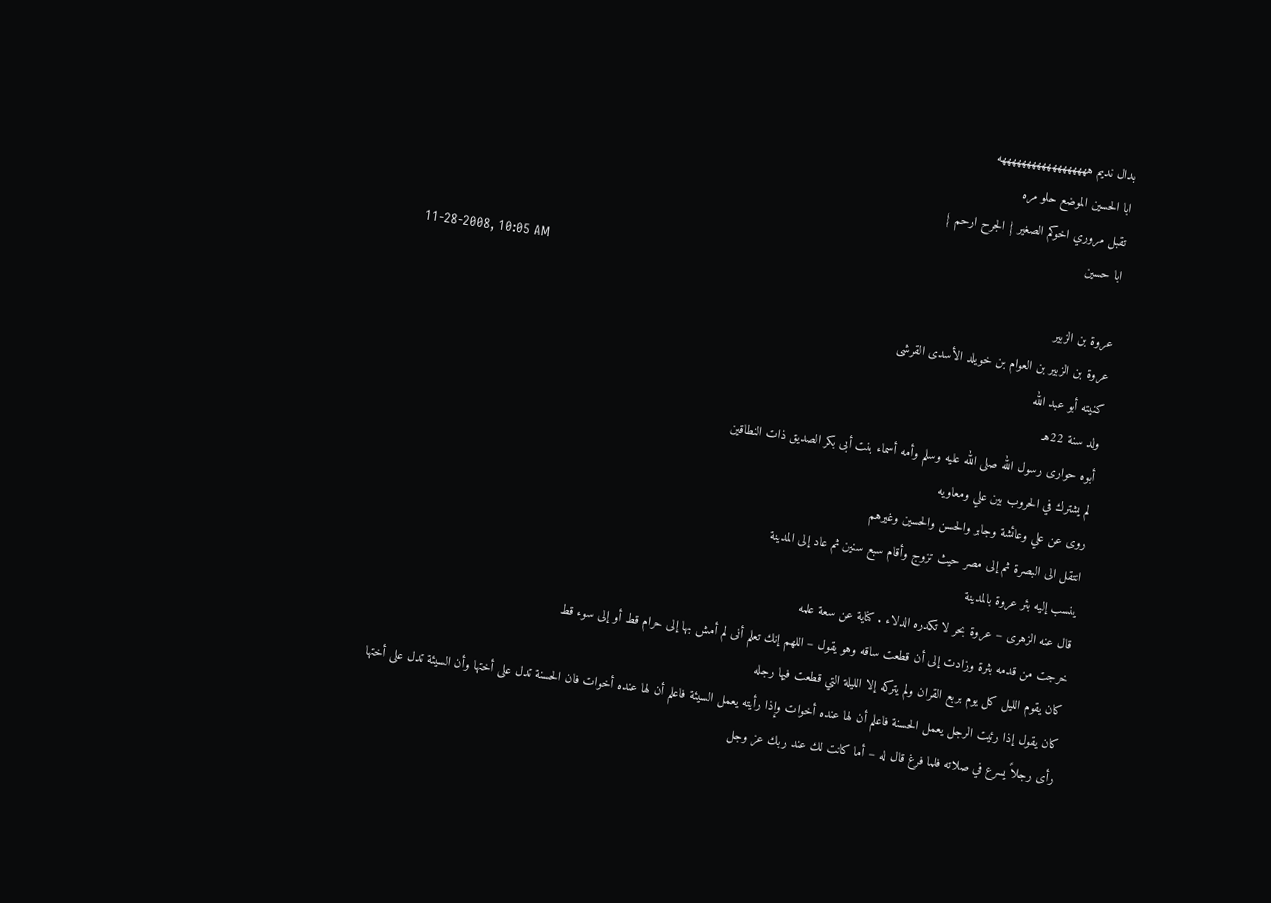بدال نديم ههههههههههههههههههه
ابا الحسين الموضع حلو مره
تقبل مروري اخوكم الصغير { الجرح ارحم }
ابا حسين
11-28-2008, 10:05 AM
عروة بن الزبير
عروة بن الزبير بن العوام بن خويلد الأسدى القرشى
كنيته أبو عبد الله
ولد سنة 22هـ
أبوه حوارى رسول الله صلى الله عليه وسلم وأمه أسماء بنت أبى بكر الصديق ذات النطاقين
لم يشترك في الحروب بين علي ومعاويه
روى عن علي وعائشة وجابر والحسن والحسين وغيرهم
انتقل الى البصرة ثم إلى مصر حيث تزوج وأقام سبع سنين ثم عاد إلى المدينة
ينسب إليه بئر عروة بالمدينة
قال عنه الزهرى – عروة بحر لا تكدره الدلاء . كناية عن سعة علمه
خرجت من قدمه بثرة وزادت إلى أن قطعت ساقه وهو يقول – اللهم إنك تعلم أنى لم أمش بها إلى حرام قط أو إلى سوء قط
كان يقوم الليل كل يوم بربع القران ولم يتركه إلا الليلة التي قطعت فيها رجله
كان يقول إذا رئيت الرجل يعمل الحسنة فاعلم أن لها عنده أخوات وإذا رأيته يعمل السيئة فاعلم أن لها عنده أخوات فان الحسنة تدل على أختها وأن السيئة تدل على أختها
رأى رجلاً يسرع في صلاته فلما فرغ قال له – أما كانت لك عند ربك عز وجل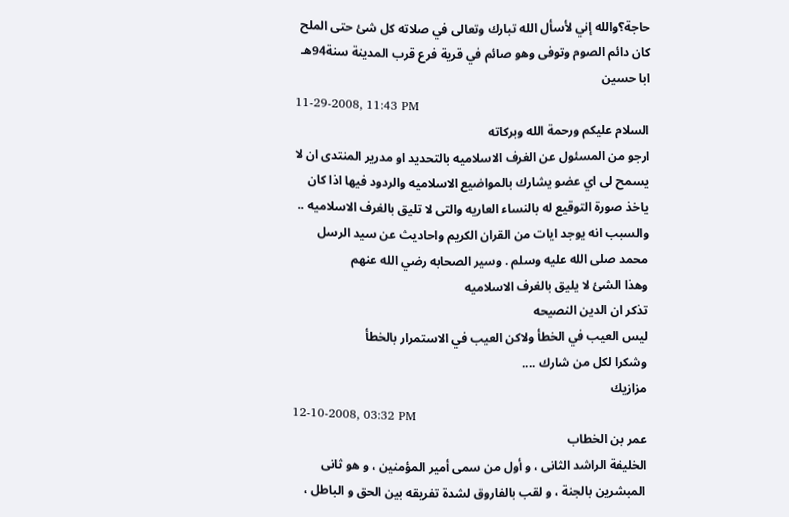حاجة؟والله إني لأسأل الله تبارك وتعالى في صلاته كل شئ حتى الملح
كان دائم الصوم وتوفى وهو صائم في قرية فرع قرب المدينة سنة94هـ
ابا حسين
11-29-2008, 11:43 PM
السلام عليكم ورحمة الله وبركاته
ارجو من المسئول عن الغرف الاسلاميه بالتحديد او مدرير المنتدى ان لا يسمح لى اي عضو يشارك بالمواضيع الاسلاميه والردود فيها اذا كان ياخذ صورة التوقيع له بالنساء العاريه والتى لا تليق بالغرف الاسلاميه ..
والسبب انه يوجد ايات من القران الكريم واحاديث عن سيد الرسل محمد صلى الله عليه وسلم . وسير الصحابه رضي الله عنهم
وهذا الشئ لا يليق بالغرف الاسلاميه
تذكر ان الدين النصيحه
ليس العيب في الخطأ ولاكن العيب في الاستمرار بالخطأ
وشكرا لكل من شارك ....
مزازيك
12-10-2008, 03:32 PM
عمر بن الخطاب
الخليفة الراشد الثانى ، و أول من سمى أمير المؤمنين ، و هو ثانى المبشرين بالجنة ، و لقب بالفاروق لشدة تفريقه بين الحق و الباطل ،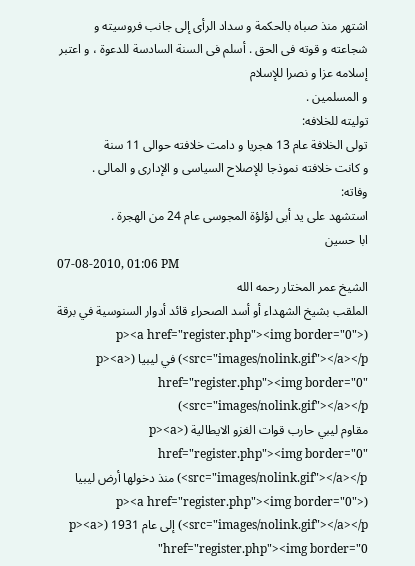اشتهر منذ صباه بالحكمة و سداد الرأى إلى جانب فروسيته و شجاعته و قوته فى الحق . أسلم فى السنة السادسة للدعوة ، و اعتبر إسلامه عزا و نصرا للإسلام
و المسلمين .
توليته للخلافه:
تولى الخلافة عام 13 هجريا و دامت خلافته حوالى 11 سنة
و كانت خلافته نموذجا للإصلاح السياسى و الإدارى و المالى .
وفاته:
استشهد على يد أبى لؤلؤة المجوسى عام 24 من الهجرة .
ابا حسين
07-08-2010, 01:06 PM
الشيخ عمر المختار رحمه الله
الملقب بشيخ الشهداء أو أسد الصحراء قائد أدوار السنوسية في برقة (<p><a href="register.php"><img border="0" src="images/nolink.gif"></a></p>) في ليبيا (<p><a href="register.php"><img border="0" src="images/nolink.gif"></a></p>)
مقاوم ليبي حارب قوات الغزو الايطالية (<p><a href="register.php"><img border="0" src="images/nolink.gif"></a></p>) منذ دخولها أرض ليبيا (<p><a href="register.php"><img border="0" src="images/nolink.gif"></a></p>) إلى عام 1931 (<p><a href="register.php"><img border="0"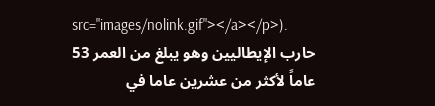src="images/nolink.gif"></a></p>).
حارب الإيطاليين وهو يبلغ من العمر 53 عاماً لأكثر من عشرين عاما في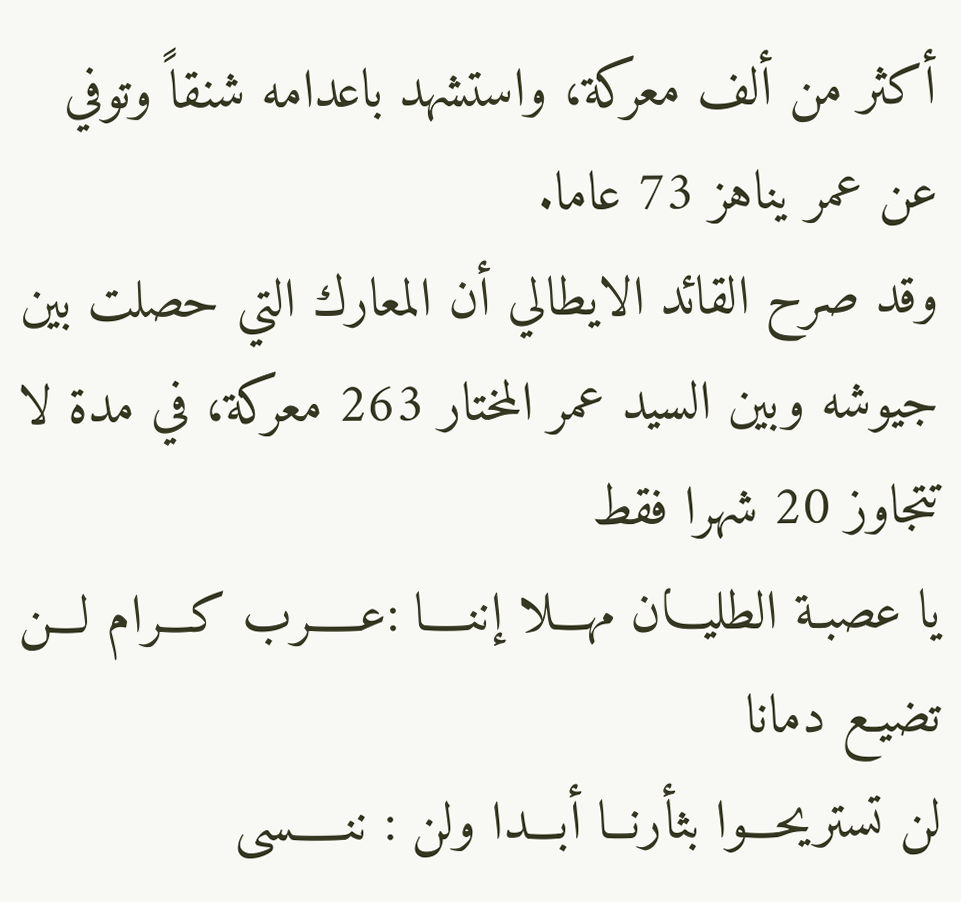أكثر من ألف معركة، واستشهد باعدامه شنقاً وتوفي عن عمر يناهز 73 عاما.
وقد صرح القائد الايطالي أن المعارك التي حصلت بين جيوشه وبين السيد عمر المختار 263 معركة، في مدة لا تتجاوز 20 شهرا فقط
يا عصبـة الطليـــان مهـــلا إننــــا :عـــــرب كـــرام لـــن تضيـع دمانا
لن تستريحـــوا بثأرنــا أبـــدا ولن : ننـــــسى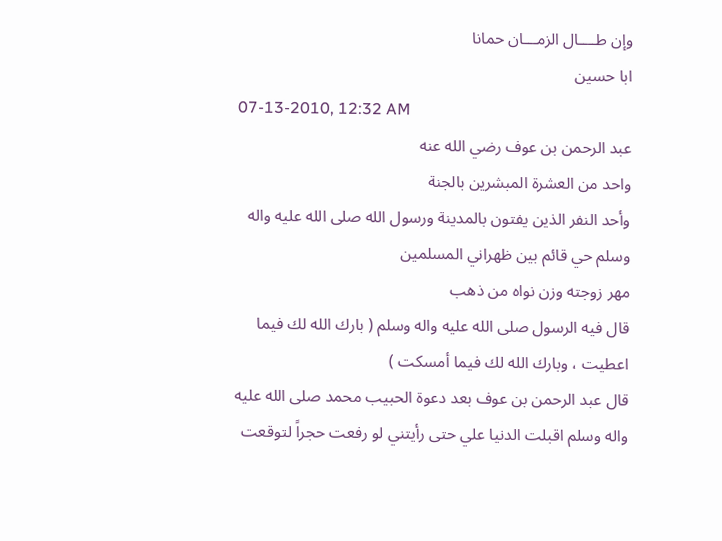وإن طــــال الزمـــان حمانا
ابا حسين
07-13-2010, 12:32 AM
عبد الرحمن بن عوف رضي الله عنه
واحد من العشرة المبشرين بالجنة
وأحد النفر الذين يفتون بالمدينة ورسول الله صلى الله عليه واله وسلم حي قائم بين ظهراني المسلمين
مهر زوجته وزن نواه من ذهب
قال فيه الرسول صلى الله عليه واله وسلم ( بارك الله لك فيما اعطيت ، وبارك الله لك فيما أمسكت )
قال عبد الرحمن بن عوف بعد دعوة الحبيب محمد صلى الله عليه واله وسلم اقبلت الدنيا علي حتى رأيتني لو رفعت حجراً لتوقعت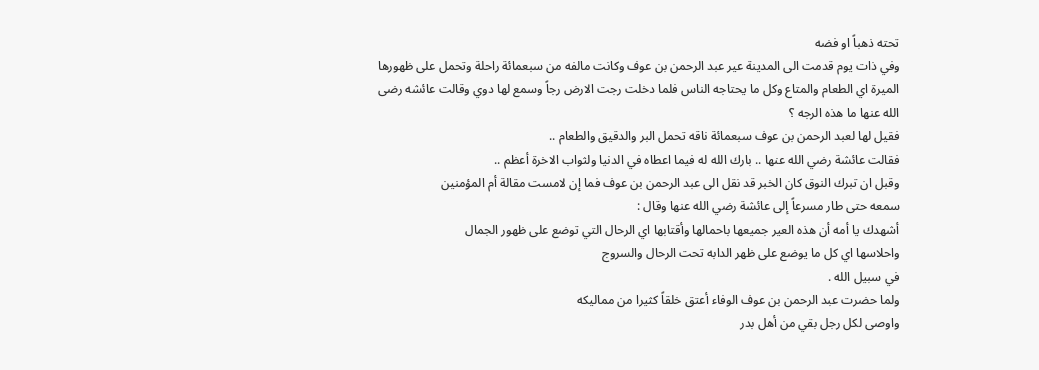تحته ذهباً او فضه
وفي ذات يوم قدمت الى المدينة عير عبد الرحمن بن عوف وكانت مالفه من سبعمائة راحلة وتحمل على ظهورها الميرة اي الطعام والمتاع وكل ما يحتاجه الناس فلما دخلت رجت الارض رجاً وسمع لها دوي وقالت عائشه رضى الله عنها ما هذه الرجه ؟
فقيل لها لعبد الرحمن بن عوف سبعمائة ناقه تحمل البر والدقيق والطعام ..
فقالت عائشة رضي الله عنها .. بارك الله له فيما اعطاه في الدنيا ولثواب الاخرة أعظم ..
وقبل ان تبرك النوق كان الخبر قد نقل الى عبد الرحمن بن عوف فما إن لامست مقالة أم المؤمنين
سمعه حتى طار مسرعاً إلى عائشة رضي الله عنها وقال :
أشهدك يا أمه أن هذه العير جميعها باحمالها وأقتابها اي الرحال التي توضع على ظهور الجمال
واحلاسها اي كل ما يوضع على ظهر الدابه تحت الرحال والسروج
في سبيل الله .
ولما حضرت عبد الرحمن بن عوف الوفاء أعتق خلقاً كثيرا من مماليكه
واوصى لكل رجل بقي من أهل بدر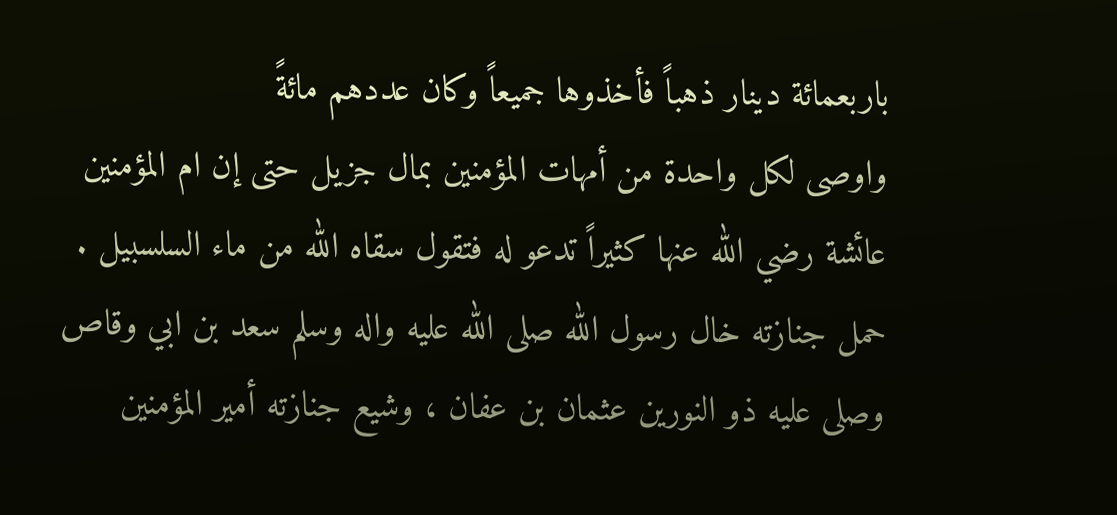باربعمائة دينار ذهباً فأخذوها جميعاً وكان عددهم مائةً
واوصى لكل واحدة من أمهات المؤمنين بمال جزيل حتى إن ام المؤمنين عائشة رضي الله عنها كثيراً تدعو له فتقول سقاه الله من ماء السلسبيل .
حمل جنازته خال رسول الله صلى الله عليه واله وسلم سعد بن ابي وقاص وصلى عليه ذو النورين عثمان بن عفان ، وشيع جنازته أمير المؤمنين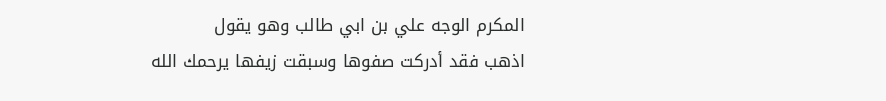المكرم الوجه علي بن ابي طالب وهو يقول
اذهب فقد أدركت صفوها وسبقت زيفها يرحمك الله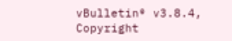vBulletin® v3.8.4, Copyright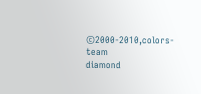©2000-2010,colors-team
diamond